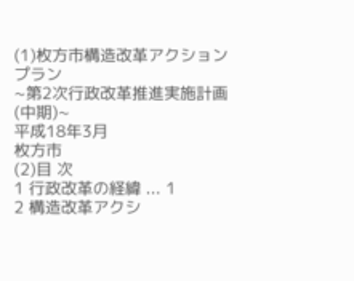(1)枚方市構造改革アクションプラン
∼第2次行政改革推進実施計画(中期)∼
平成18年3月
枚方市
(2)目 次
1 行政改革の経緯 ... 1
2 構造改革アクシ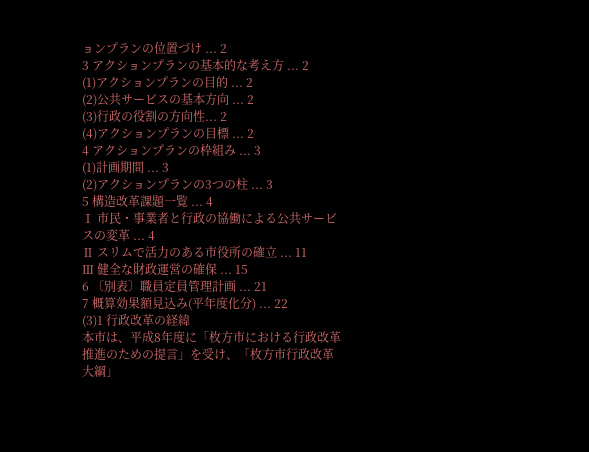ョンプランの位置づけ ... 2
3 アクションプランの基本的な考え方 ... 2
(1)アクションプランの目的 ... 2
(2)公共サービスの基本方向 ... 2
(3)行政の役割の方向性... 2
(4)アクションプランの目標 ... 2
4 アクションプランの枠組み ... 3
(1)計画期間 ... 3
(2)アクションプランの3つの柱 ... 3
5 構造改革課題一覧 ... 4
Ⅰ 市民・事業者と行政の協働による公共サービスの変革 ... 4
Ⅱ スリムで活力のある市役所の確立 ... 11
Ⅲ 健全な財政運営の確保 ... 15
6 〔別表〕職員定員管理計画 ... 21
7 概算効果額見込み(平年度化分) ... 22
(3)1 行政改革の経緯
本市は、平成8年度に「枚方市における行政改革推進のための提言」を受け、「枚方市行政改革大綱」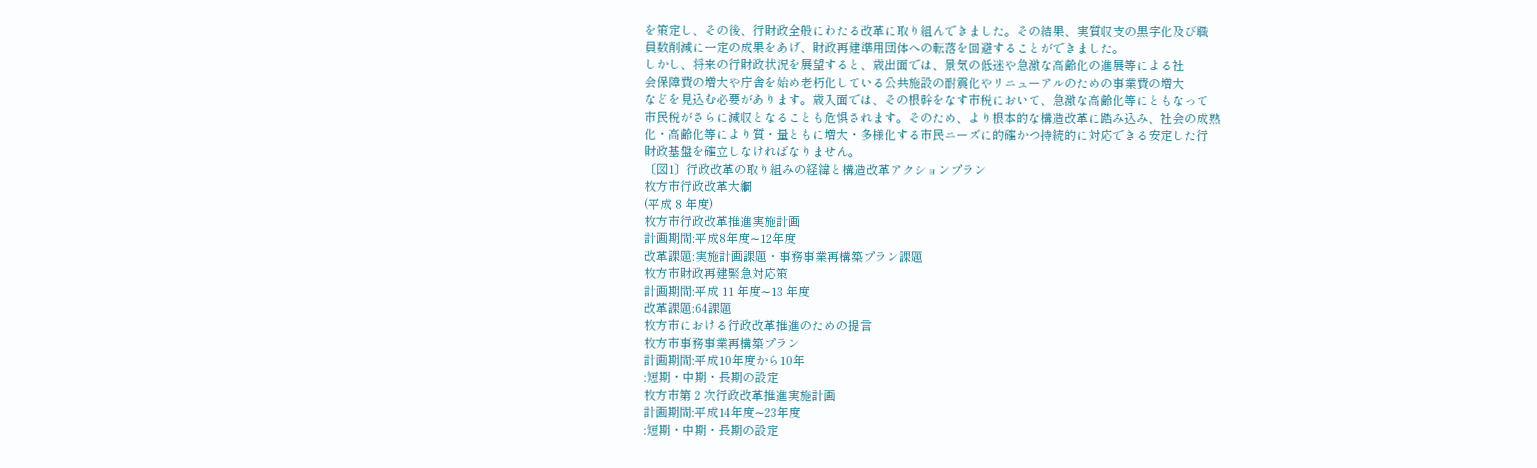を策定し、その後、行財政全般にわたる改革に取り組んできました。その結果、実質収支の黒字化及び職
員数削減に一定の成果をあげ、財政再建準用団体への転落を回避することができました。
しかし、将来の行財政状況を展望すると、歳出面では、景気の低迷や急激な高齢化の進展等による社
会保障費の増大や庁舎を始め老朽化している公共施設の耐震化やリニューアルのための事業費の増大
などを見込む必要があります。歳入面では、その根幹をなす市税において、急激な高齢化等にともなって
市民税がさらに減収となることも危惧されます。そのため、より根本的な構造改革に踏み込み、社会の成熟
化・高齢化等により質・量ともに増大・多様化する市民ニーズに的確かつ持続的に対応できる安定した行
財政基盤を確立しなければなりません。
〔図1〕行政改革の取り組みの経緯と構造改革アクションプラン
枚方市行政改革大綱
(平成 8 年度)
枚方市行政改革推進実施計画
計画期間:平成8年度∼12年度
改革課題:実施計画課題・事務事業再構築プラン課題
枚方市財政再建緊急対応策
計画期間:平成 11 年度∼13 年度
改革課題:64課題
枚方市における行政改革推進のための提言
枚方市事務事業再構築プラン
計画期間:平成10年度から10年
:短期・中期・長期の設定
枚方市第 2 次行政改革推進実施計画
計画期間:平成14年度∼23年度
:短期・中期・長期の設定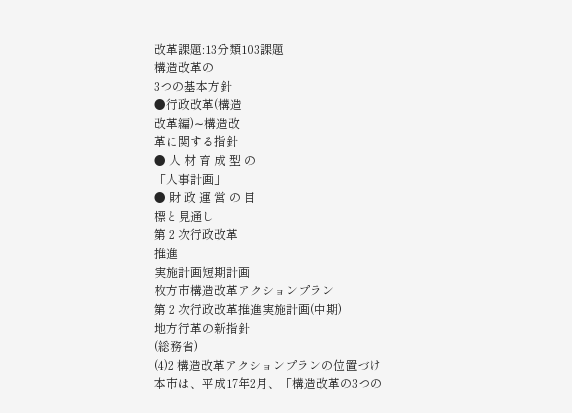改革課題:13分類103課題
構造改革の
3つの基本方針
●行政改革(構造
改革編)∼構造改
革に関する指針
● 人 材 育 成 型 の
「人事計画」
● 財 政 運 営 の 目
標と見通し
第 2 次行政改革
推進
実施計画短期計画
枚方市構造改革アクションプラン
第 2 次行政改革推進実施計画(中期)
地方行革の新指針
(総務省)
(4)2 構造改革アクションプランの位置づけ
本市は、平成17年2月、「構造改革の3つの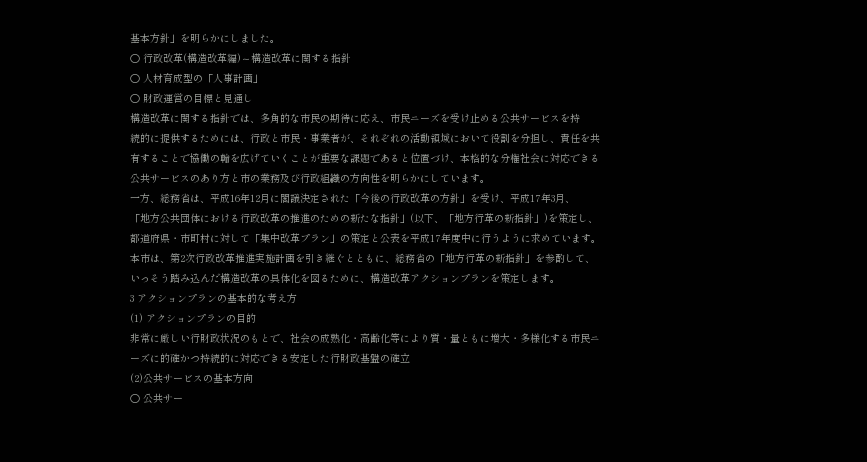基本方針」を明らかにしました。
○ 行政改革(構造改革編)∼構造改革に関する指針
○ 人材育成型の「人事計画」
○ 財政運営の目標と見通し
構造改革に関する指針では、多角的な市民の期待に応え、市民ニーズを受け止める公共サービスを持
続的に提供するためには、行政と市民・事業者が、それぞれの活動領域において役割を分担し、責任を共
有することで協働の輪を広げていくことが重要な課題であると位置づけ、本格的な分権社会に対応できる
公共サービスのあり方と市の業務及び行政組織の方向性を明らかにしています。
一方、総務省は、平成16年12月に閣議決定された「今後の行政改革の方針」を受け、平成17年3月、
「地方公共団体における行政改革の推進のための新たな指針」(以下、「地方行革の新指針」)を策定し、
都道府県・市町村に対して「集中改革プラン」の策定と公表を平成17年度中に行うように求めています。
本市は、第2次行政改革推進実施計画を引き継ぐとともに、総務省の「地方行革の新指針」を参酌して、
いっそう踏み込んだ構造改革の具体化を図るために、構造改革アクションプランを策定します。
3 アクションプランの基本的な考え方
(1) アクションプランの目的
非常に厳しい行財政状況のもとで、社会の成熟化・高齢化等により質・量ともに増大・多様化する市民ニ
ーズに的確かつ持続的に対応できる安定した行財政基盤の確立
(2)公共サービスの基本方向
○ 公共サー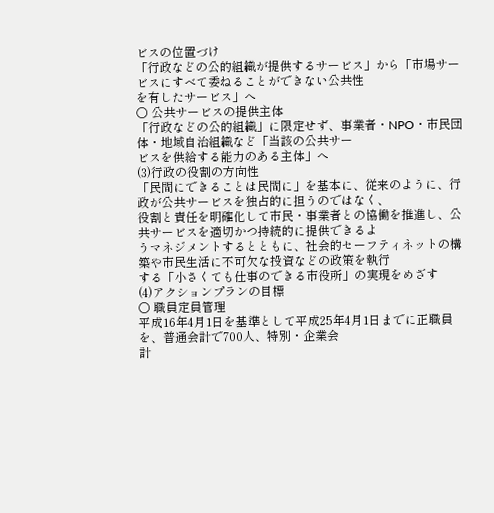ビスの位置づけ
「行政などの公的組織が提供するサービス」から「市場サービスにすべて委ねることができない公共性
を有したサービス」へ
○ 公共サービスの提供主体
「行政などの公的組織」に限定せず、事業者・NPO・市民団体・地域自治組織など「当該の公共サー
ビスを供給する能力のある主体」へ
(3)行政の役割の方向性
「民間にできることは民間に」を基本に、従来のように、行政が公共サービスを独占的に担うのではなく、
役割と責任を明確化して市民・事業者との協働を推進し、公共サービスを適切かつ持続的に提供できるよ
うマネジメントするとともに、社会的セーフティネットの構築や市民生活に不可欠な投資などの政策を執行
する「小さくても仕事のできる市役所」の実現をめざす
(4)アクションプランの目標
○ 職員定員管理
平成16年4月1日を基準として平成25年4月1日までに正職員を、普通会計で700人、特別・企業会
計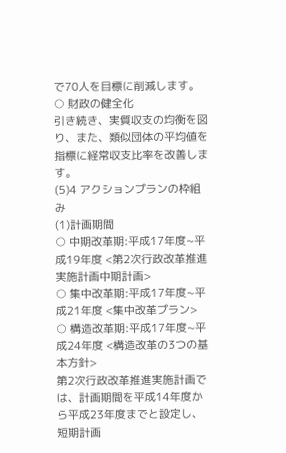で70人を目標に削減します。
○ 財政の健全化
引き続き、実質収支の均衡を図り、また、類似団体の平均値を指標に経常収支比率を改善します。
(5)4 アクションプランの枠組み
(1)計画期間
○ 中期改革期:平成17年度∼平成19年度 <第2次行政改革推進実施計画中期計画>
○ 集中改革期:平成17年度∼平成21年度 <集中改革プラン>
○ 構造改革期:平成17年度∼平成24年度 <構造改革の3つの基本方針>
第2次行政改革推進実施計画では、計画期間を平成14年度から平成23年度までと設定し、短期計画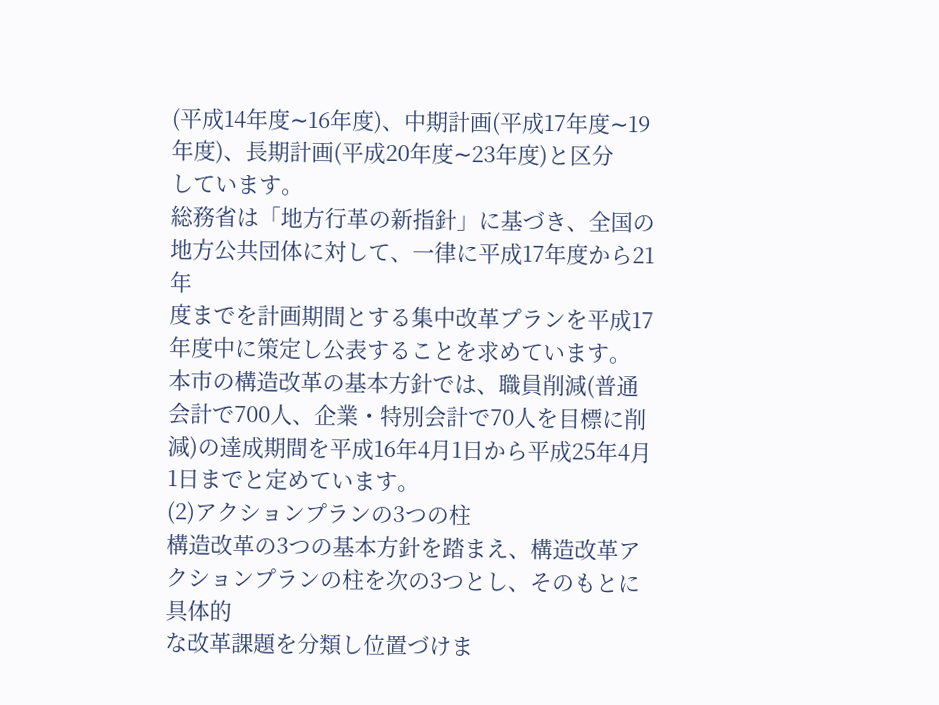(平成14年度∼16年度)、中期計画(平成17年度∼19年度)、長期計画(平成20年度∼23年度)と区分
しています。
総務省は「地方行革の新指針」に基づき、全国の地方公共団体に対して、一律に平成17年度から21年
度までを計画期間とする集中改革プランを平成17年度中に策定し公表することを求めています。
本市の構造改革の基本方針では、職員削減(普通会計で700人、企業・特別会計で70人を目標に削
減)の達成期間を平成16年4月1日から平成25年4月1日までと定めています。
(2)アクションプランの3つの柱
構造改革の3つの基本方針を踏まえ、構造改革アクションプランの柱を次の3つとし、そのもとに具体的
な改革課題を分類し位置づけま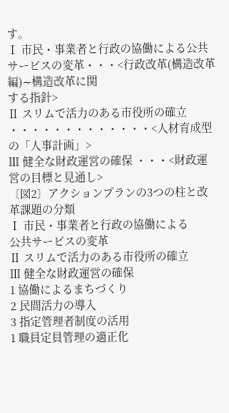す。
Ⅰ 市民・事業者と行政の協働による公共サービスの変革・・・<行政改革(構造改革編)∼構造改革に関
する指針>
Ⅱ スリムで活力のある市役所の確立 ・・・・・・・・・・・・・<人材育成型の「人事計画」>
Ⅲ 健全な財政運営の確保 ・・・<財政運営の目標と見通し>
〔図2〕アクションプランの3つの柱と改革課題の分類
Ⅰ 市民・事業者と行政の協働による
公共サービスの変革
Ⅱ スリムで活力のある市役所の確立
Ⅲ 健全な財政運営の確保
1 協働によるまちづくり
2 民間活力の導入
3 指定管理者制度の活用
1 職員定員管理の適正化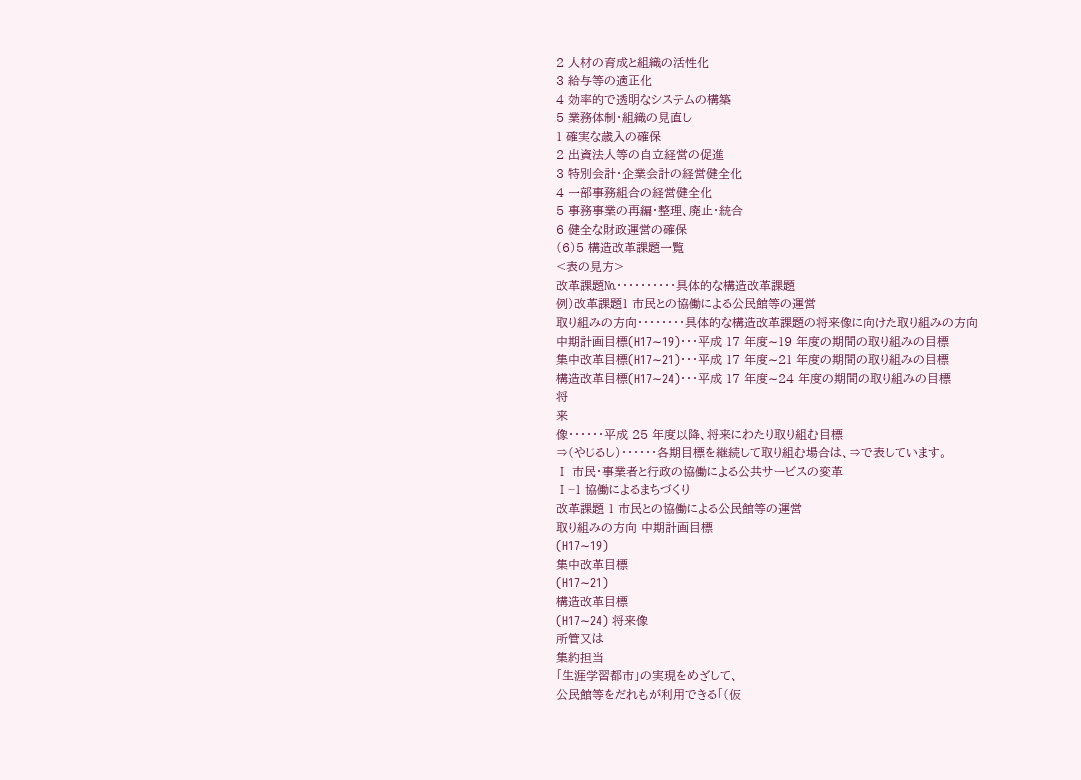2 人材の育成と組織の活性化
3 給与等の適正化
4 効率的で透明なシステムの構築
5 業務体制・組織の見直し
1 確実な歳入の確保
2 出資法人等の自立経営の促進
3 特別会計・企業会計の経営健全化
4 一部事務組合の経営健全化
5 事務事業の再編・整理、廃止・統合
6 健全な財政運営の確保
(6)5 構造改革課題一覧
<表の見方>
改革課題№・・・・・・・・・・具体的な構造改革課題
例)改革課題1 市民との協働による公民館等の運営
取り組みの方向・・・・・・・・具体的な構造改革課題の将来像に向けた取り組みの方向
中期計画目標(H17∼19)・・・平成 17 年度∼19 年度の期間の取り組みの目標
集中改革目標(H17∼21)・・・平成 17 年度∼21 年度の期間の取り組みの目標
構造改革目標(H17∼24)・・・平成 17 年度∼24 年度の期間の取り組みの目標
将
来
像・・・・・・平成 25 年度以降、将来にわたり取り組む目標
⇒(やじるし)・・・・・・各期目標を継続して取り組む場合は、⇒で表しています。
Ⅰ 市民・事業者と行政の協働による公共サービスの変革
Ⅰ−1 協働によるまちづくり
改革課題 1 市民との協働による公民館等の運営
取り組みの方向 中期計画目標
(H17∼19)
集中改革目標
(H17∼21)
構造改革目標
(H17∼24) 将来像
所管又は
集約担当
「生涯学習都市」の実現をめざして、
公民館等をだれもが利用できる「(仮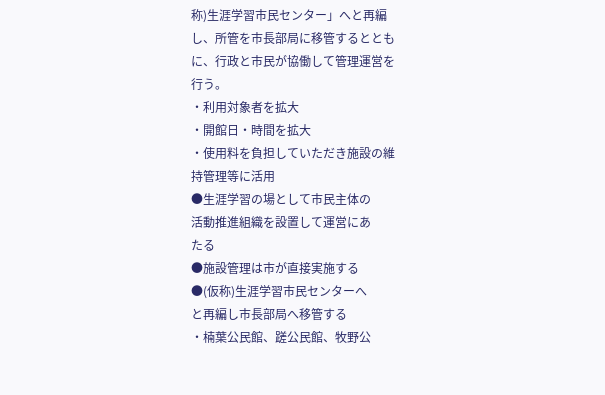称)生涯学習市民センター」へと再編
し、所管を市長部局に移管するととも
に、行政と市民が協働して管理運営を
行う。
・利用対象者を拡大
・開館日・時間を拡大
・使用料を負担していただき施設の維
持管理等に活用
●生涯学習の場として市民主体の
活動推進組織を設置して運営にあ
たる
●施設管理は市が直接実施する
●(仮称)生涯学習市民センターへ
と再編し市長部局へ移管する
・楠葉公民館、蹉公民館、牧野公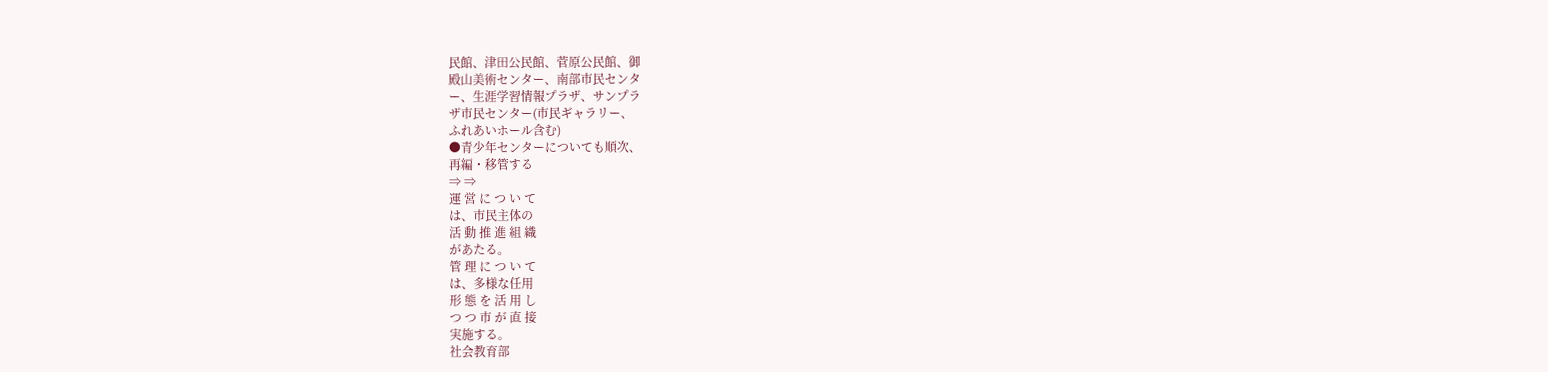民館、津田公民館、菅原公民館、御
殿山美術センター、南部市民センタ
ー、生涯学習情報プラザ、サンプラ
ザ市民センター(市民ギャラリー、
ふれあいホール含む)
●青少年センターについても順次、
再編・移管する
⇒ ⇒
運 営 に つ い て
は、市民主体の
活 動 推 進 組 織
があたる。
管 理 に つ い て
は、多様な任用
形 態 を 活 用 し
つ つ 市 が 直 接
実施する。
社会教育部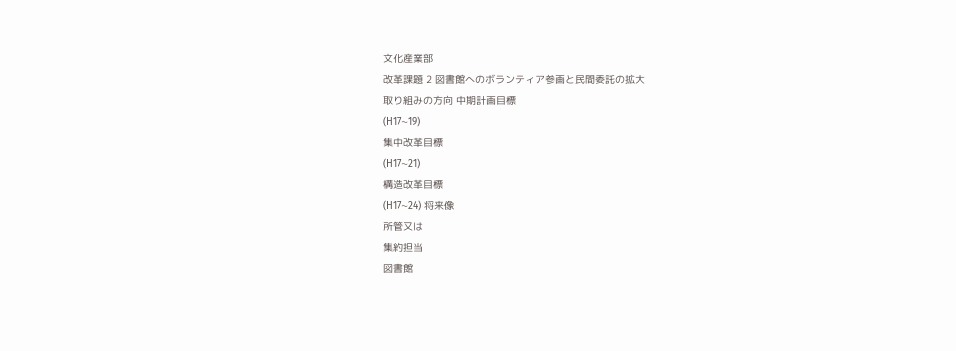文化産業部
改革課題 2 図書館へのボランティア参画と民間委託の拡大
取り組みの方向 中期計画目標
(H17∼19)
集中改革目標
(H17∼21)
構造改革目標
(H17∼24) 将来像
所管又は
集約担当
図書館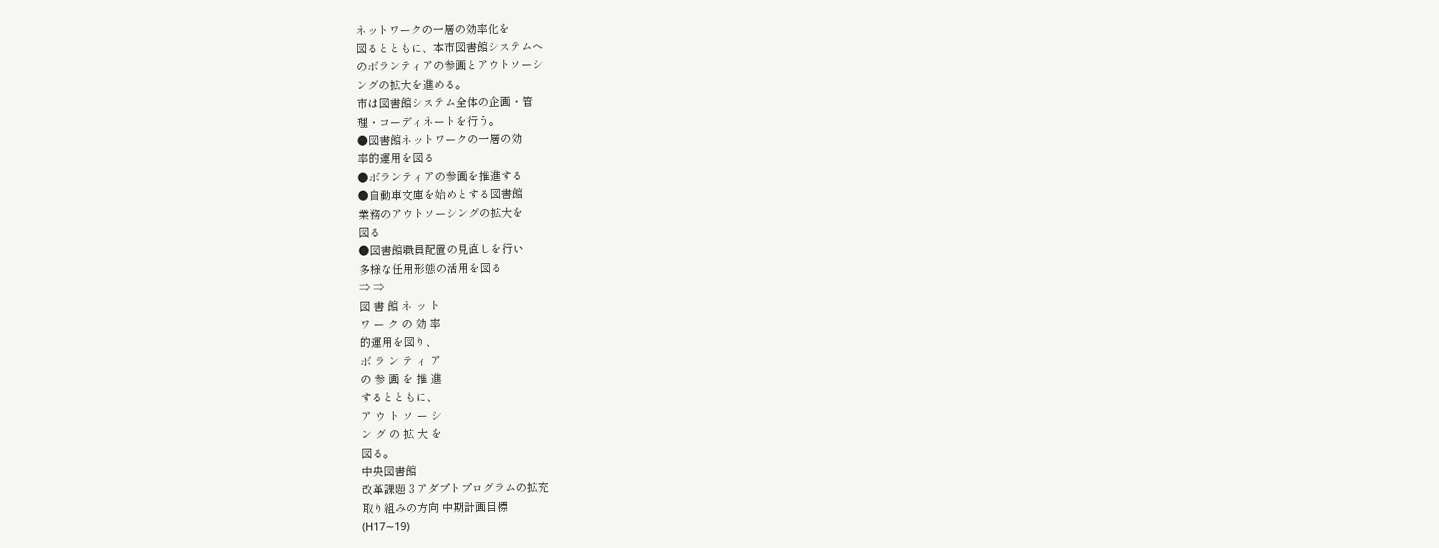ネットワークの一層の効率化を
図るとともに、本市図書館システムへ
のボランティアの参画とアウトソーシ
ングの拡大を進める。
市は図書館システム全体の企画・管
理・コーディネートを行う。
●図書館ネットワークの一層の効
率的運用を図る
●ボランティアの参画を推進する
●自動車文庫を始めとする図書館
業務のアウトソーシングの拡大を
図る
●図書館職員配置の見直しを行い
多様な任用形態の活用を図る
⇒ ⇒
図 書 館 ネ ッ ト
ワ ー ク の 効 率
的運用を図り、
ボ ラ ン テ ィ ア
の 参 画 を 推 進
するとともに、
ア ウ ト ソ ー シ
ン グ の 拡 大 を
図る。
中央図書館
改革課題 3 アダプトプログラムの拡充
取り組みの方向 中期計画目標
(H17∼19)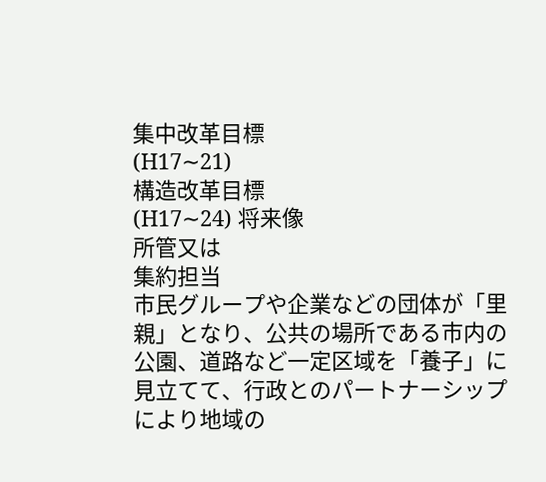集中改革目標
(H17∼21)
構造改革目標
(H17∼24) 将来像
所管又は
集約担当
市民グループや企業などの団体が「里
親」となり、公共の場所である市内の
公園、道路など一定区域を「養子」に
見立てて、行政とのパートナーシップ
により地域の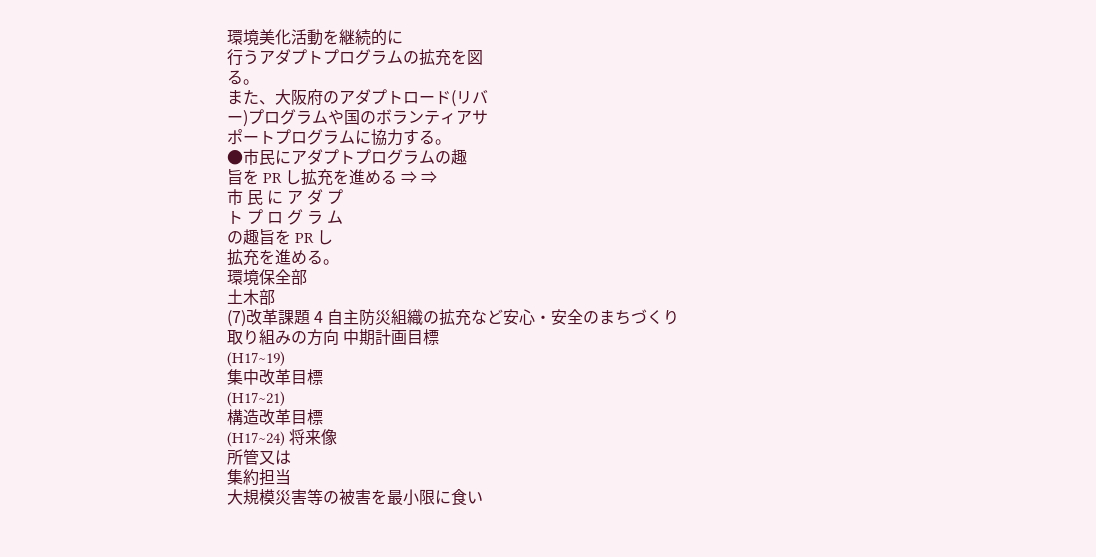環境美化活動を継続的に
行うアダプトプログラムの拡充を図
る。
また、大阪府のアダプトロード(リバ
ー)プログラムや国のボランティアサ
ポートプログラムに協力する。
●市民にアダプトプログラムの趣
旨を PR し拡充を進める ⇒ ⇒
市 民 に ア ダ プ
ト プ ロ グ ラ ム
の趣旨を PR し
拡充を進める。
環境保全部
土木部
(7)改革課題 4 自主防災組織の拡充など安心・安全のまちづくり
取り組みの方向 中期計画目標
(H17∼19)
集中改革目標
(H17∼21)
構造改革目標
(H17∼24) 将来像
所管又は
集約担当
大規模災害等の被害を最小限に食い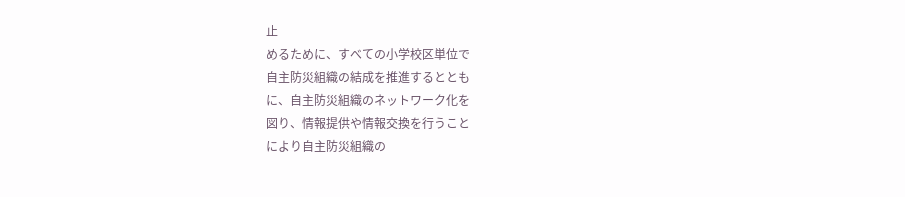止
めるために、すべての小学校区単位で
自主防災組織の結成を推進するととも
に、自主防災組織のネットワーク化を
図り、情報提供や情報交換を行うこと
により自主防災組織の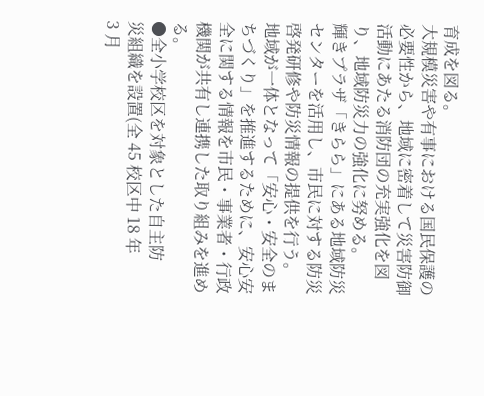育成を図る。
大規模災害や有事における国民保護の
必要性から、地域に密着して災害防御
活動にあたる消防団の充実強化を図
り、地域防災力の強化に努める。
輝きプラザ「きらら」にある地域防災
センターを活用し、市民に対する防災
啓発研修や防災情報の提供を行う。
地域が一体となって「安心・安全のま
ちづくり」を推進するために、安心安
全に関する情報を市民・事業者・行政
機関が共有し連携した取り組みを進め
る。
●全小学校区を対象とした自主防
災組織を設置(全 45 校区中 18 年
3 月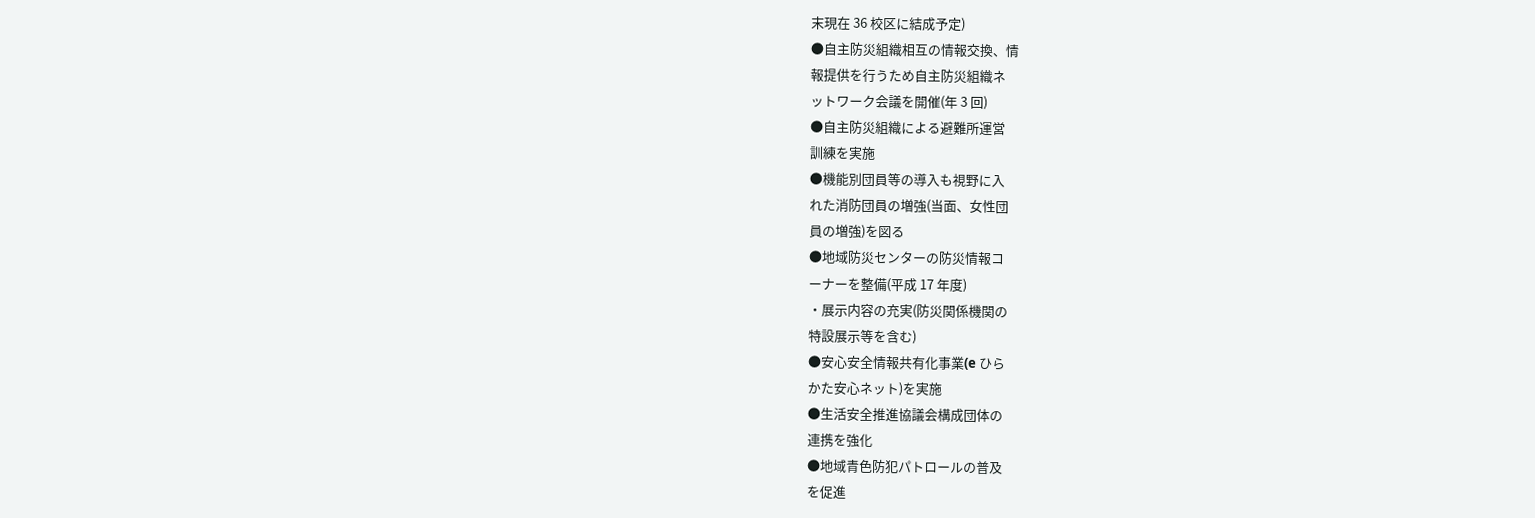末現在 36 校区に結成予定)
●自主防災組織相互の情報交換、情
報提供を行うため自主防災組織ネ
ットワーク会議を開催(年 3 回)
●自主防災組織による避難所運営
訓練を実施
●機能別団員等の導入も視野に入
れた消防団員の増強(当面、女性団
員の増強)を図る
●地域防災センターの防災情報コ
ーナーを整備(平成 17 年度)
・展示内容の充実(防災関係機関の
特設展示等を含む)
●安心安全情報共有化事業(e ひら
かた安心ネット)を実施
●生活安全推進協議会構成団体の
連携を強化
●地域青色防犯パトロールの普及
を促進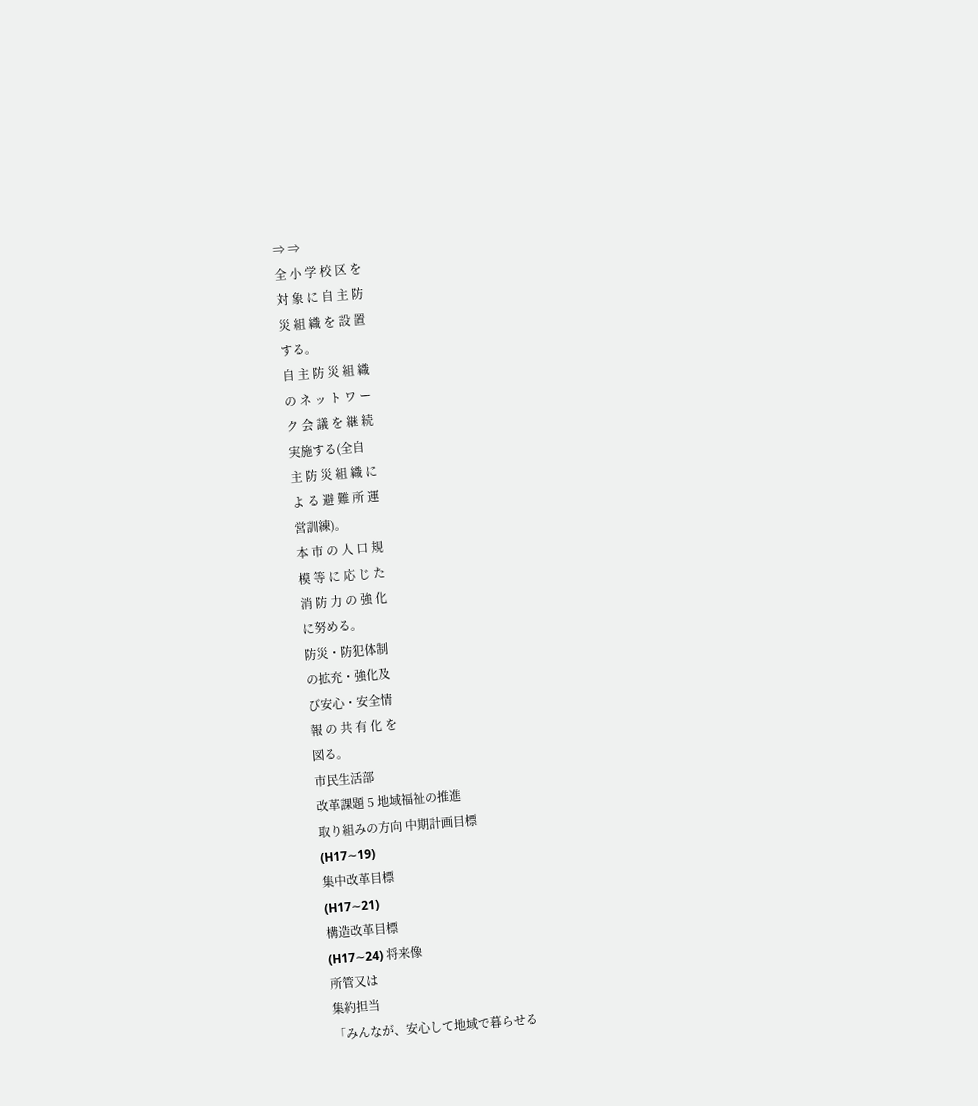⇒ ⇒
全 小 学 校 区 を
対 象 に 自 主 防
災 組 織 を 設 置
する。
自 主 防 災 組 織
の ネ ッ ト ワ ー
ク 会 議 を 継 続
実施する(全自
主 防 災 組 織 に
よ る 避 難 所 運
営訓練)。
本 市 の 人 口 規
模 等 に 応 じ た
消 防 力 の 強 化
に努める。
防災・防犯体制
の拡充・強化及
び安心・安全情
報 の 共 有 化 を
図る。
市民生活部
改革課題 5 地域福祉の推進
取り組みの方向 中期計画目標
(H17∼19)
集中改革目標
(H17∼21)
構造改革目標
(H17∼24) 将来像
所管又は
集約担当
「みんなが、安心して地域で暮らせる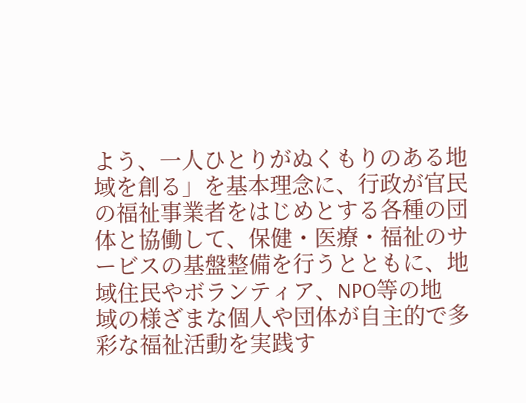よう、一人ひとりがぬくもりのある地
域を創る」を基本理念に、行政が官民
の福祉事業者をはじめとする各種の団
体と協働して、保健・医療・福祉のサ
ービスの基盤整備を行うとともに、地
域住民やボランティア、NPO等の地
域の様ざまな個人や団体が自主的で多
彩な福祉活動を実践す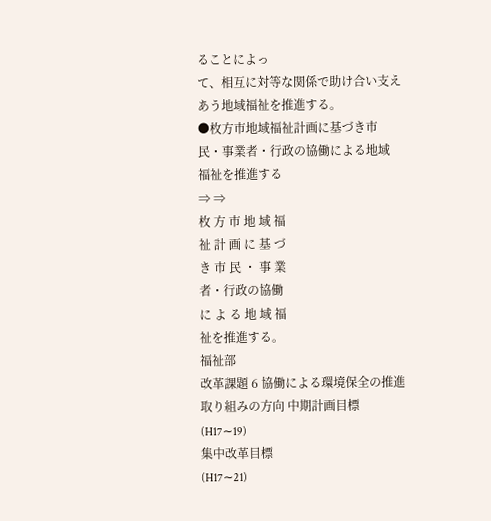ることによっ
て、相互に対等な関係で助け合い支え
あう地域福祉を推進する。
●枚方市地域福祉計画に基づき市
民・事業者・行政の協働による地域
福祉を推進する
⇒ ⇒
枚 方 市 地 域 福
祉 計 画 に 基 づ
き 市 民 ・ 事 業
者・行政の協働
に よ る 地 域 福
祉を推進する。
福祉部
改革課題 6 協働による環境保全の推進
取り組みの方向 中期計画目標
(H17∼19)
集中改革目標
(H17∼21)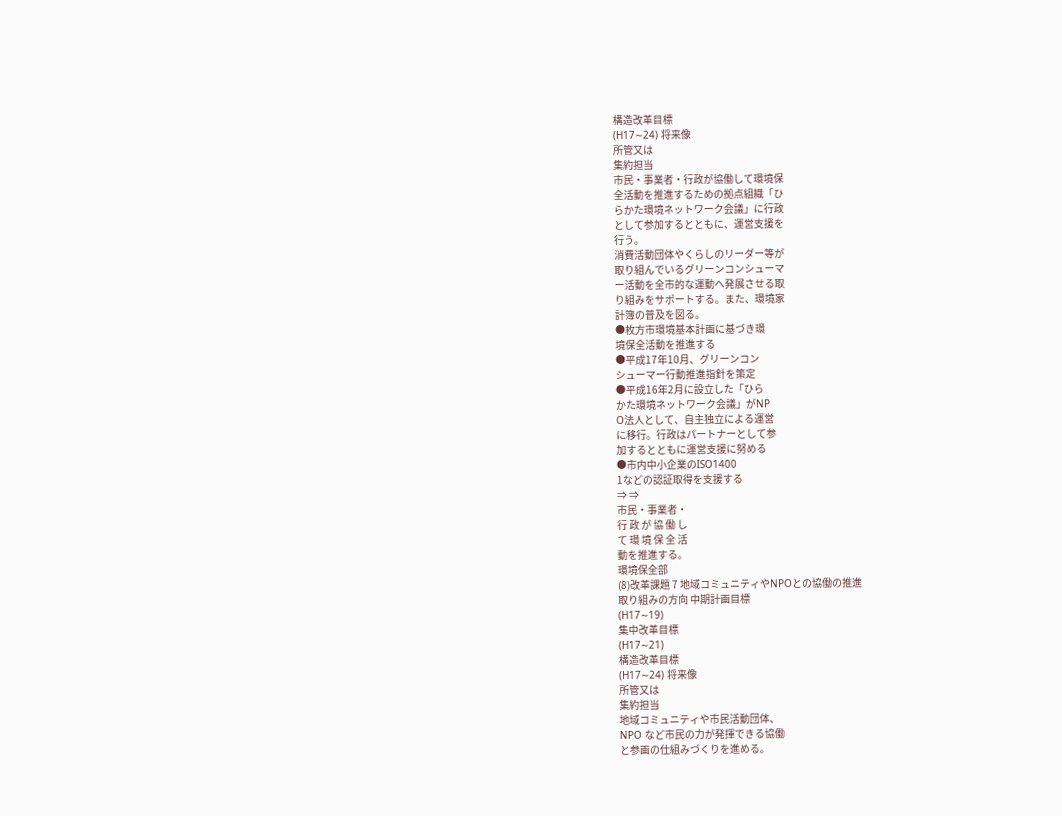構造改革目標
(H17∼24) 将来像
所管又は
集約担当
市民・事業者・行政が協働して環境保
全活動を推進するための拠点組織「ひ
らかた環境ネットワーク会議」に行政
として参加するとともに、運営支援を
行う。
消費活動団体やくらしのリーダー等が
取り組んでいるグリーンコンシューマ
ー活動を全市的な運動へ発展させる取
り組みをサポートする。また、環境家
計簿の普及を図る。
●枚方市環境基本計画に基づき環
境保全活動を推進する
●平成17年10月、グリーンコン
シューマー行動推進指針を策定
●平成16年2月に設立した「ひら
かた環境ネットワーク会議」がNP
O法人として、自主独立による運営
に移行。行政はパートナーとして参
加するとともに運営支援に努める
●市内中小企業のISO1400
1などの認証取得を支援する
⇒ ⇒
市民・事業者・
行 政 が 協 働 し
て 環 境 保 全 活
動を推進する。
環境保全部
(8)改革課題 7 地域コミュニティやNPOとの協働の推進
取り組みの方向 中期計画目標
(H17∼19)
集中改革目標
(H17∼21)
構造改革目標
(H17∼24) 将来像
所管又は
集約担当
地域コミュニティや市民活動団体、
NPO など市民の力が発揮できる協働
と参画の仕組みづくりを進める。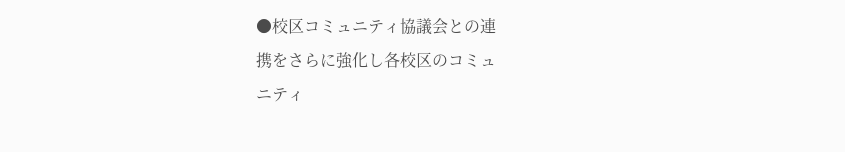●校区コミュニティ協議会との連
携をさらに強化し各校区のコミュ
ニティ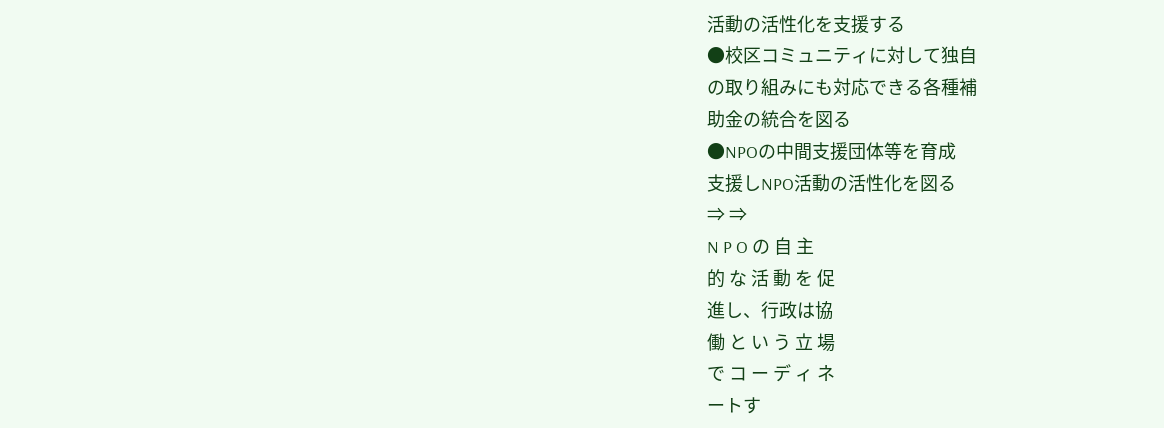活動の活性化を支援する
●校区コミュニティに対して独自
の取り組みにも対応できる各種補
助金の統合を図る
●NPOの中間支援団体等を育成
支援しNPO活動の活性化を図る
⇒ ⇒
N P O の 自 主
的 な 活 動 を 促
進し、行政は協
働 と い う 立 場
で コ ー デ ィ ネ
ートす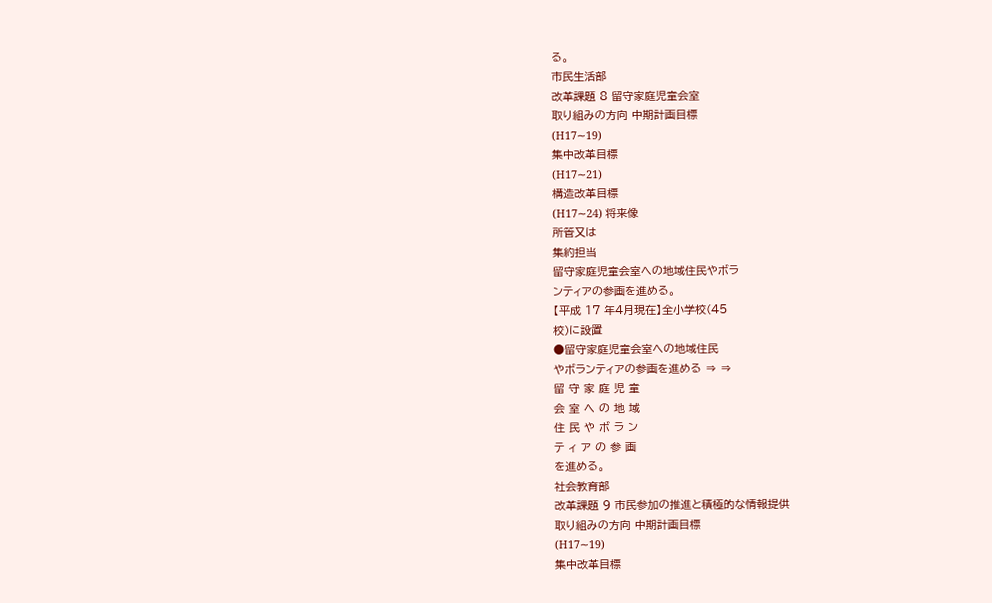る。
市民生活部
改革課題 8 留守家庭児童会室
取り組みの方向 中期計画目標
(H17∼19)
集中改革目標
(H17∼21)
構造改革目標
(H17∼24) 将来像
所管又は
集約担当
留守家庭児童会室への地域住民やボラ
ンティアの参画を進める。
【平成 17 年4月現在】全小学校(45
校)に設置
●留守家庭児童会室への地域住民
やボランティアの参画を進める ⇒ ⇒
留 守 家 庭 児 童
会 室 へ の 地 域
住 民 や ボ ラ ン
テ ィ ア の 参 画
を進める。
社会教育部
改革課題 9 市民参加の推進と積極的な情報提供
取り組みの方向 中期計画目標
(H17∼19)
集中改革目標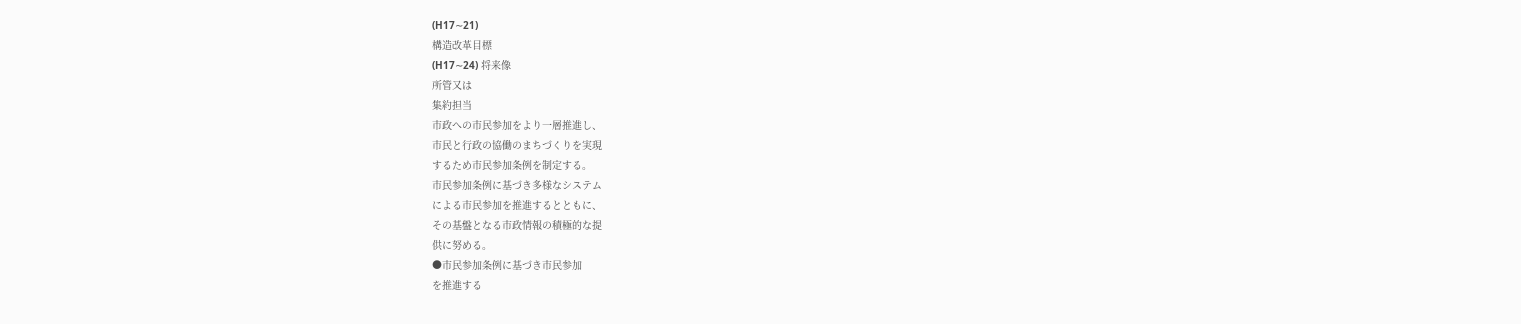(H17∼21)
構造改革目標
(H17∼24) 将来像
所管又は
集約担当
市政への市民参加をより一層推進し、
市民と行政の協働のまちづくりを実現
するため市民参加条例を制定する。
市民参加条例に基づき多様なシステム
による市民参加を推進するとともに、
その基盤となる市政情報の積極的な提
供に努める。
●市民参加条例に基づき市民参加
を推進する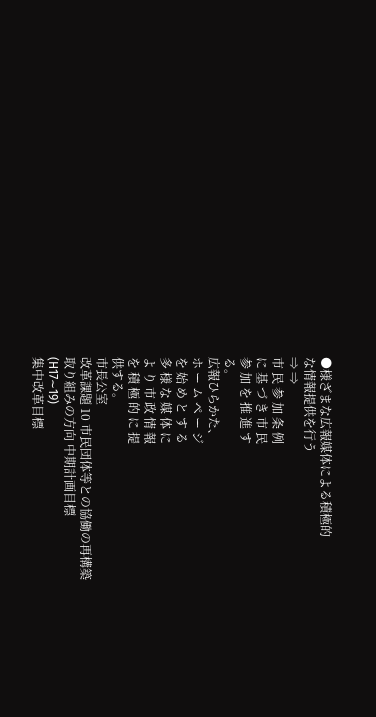●様ざまな広報媒体による積極的
な情報提供を行う
⇒ ⇒
市 民 参 加 条 例
に 基 づ き 市 民
参 加 を 推 進 す
る。
広報ひらかた、
ホ ー ム ペ ー ジ
を 始 め と す る
多 様 な 媒 体 に
よ り 市 政 情 報
を 積 極 的 に 提
供する。
市長公室
改革課題 10 市民団体等との協働の再構築
取り組みの方向 中期計画目標
(H17∼19)
集中改革目標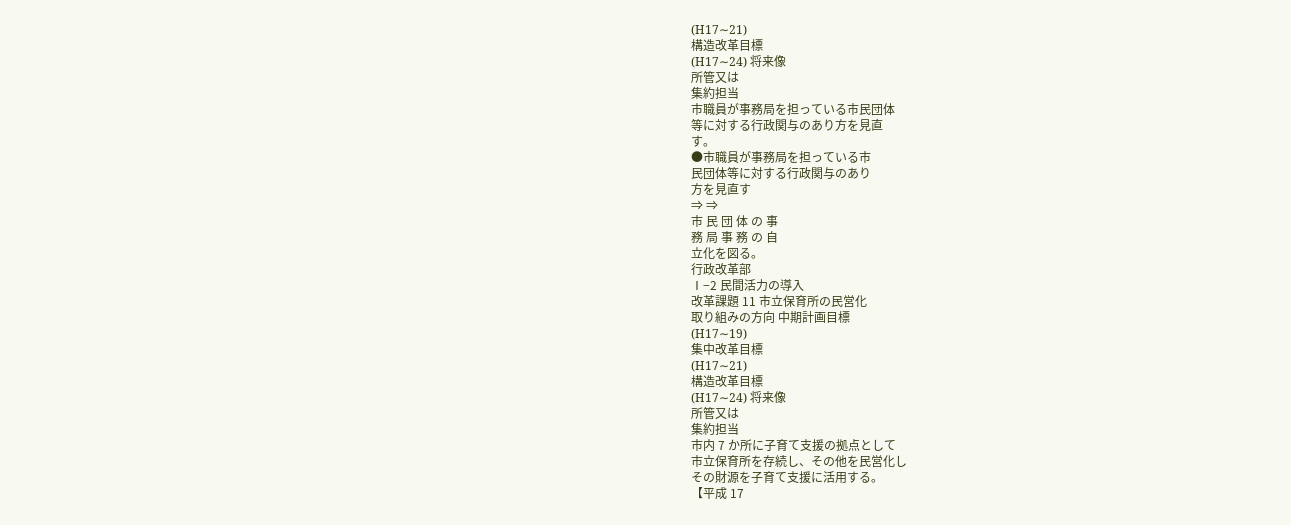(H17∼21)
構造改革目標
(H17∼24) 将来像
所管又は
集約担当
市職員が事務局を担っている市民団体
等に対する行政関与のあり方を見直
す。
●市職員が事務局を担っている市
民団体等に対する行政関与のあり
方を見直す
⇒ ⇒
市 民 団 体 の 事
務 局 事 務 の 自
立化を図る。
行政改革部
Ⅰ−2 民間活力の導入
改革課題 11 市立保育所の民営化
取り組みの方向 中期計画目標
(H17∼19)
集中改革目標
(H17∼21)
構造改革目標
(H17∼24) 将来像
所管又は
集約担当
市内 7 か所に子育て支援の拠点として
市立保育所を存続し、その他を民営化し
その財源を子育て支援に活用する。
【平成 17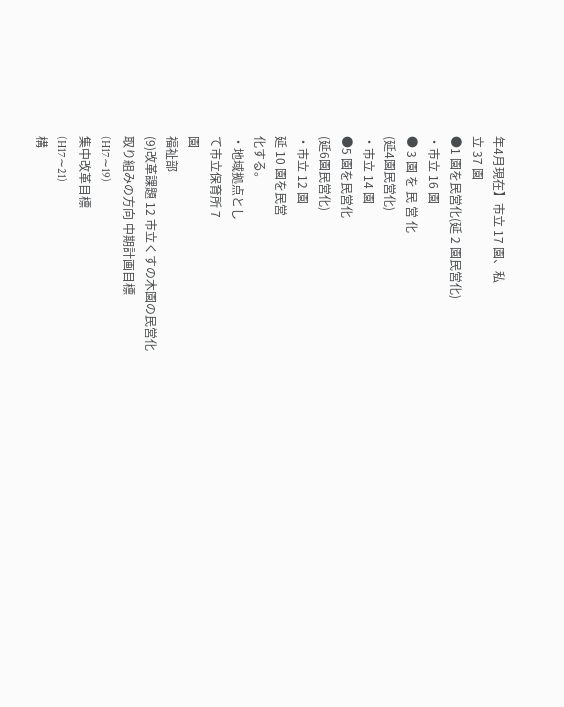年4月現在】市立 17 園、私
立 37 園
●1 園を民営化(延 2 園民営化)
・市立 16 園
● 3 園 を 民 営 化
(延4園民営化)
・市立 14 園
●5 園を民営化
(延6園民営化)
・市立 12 園
延 10 園を民営
化する。
・地域拠点とし
て市立保育所 7
園
福祉部
(9)改革課題 12 市立くすの木園の民営化
取り組みの方向 中期計画目標
(H17∼19)
集中改革目標
(H17∼21)
構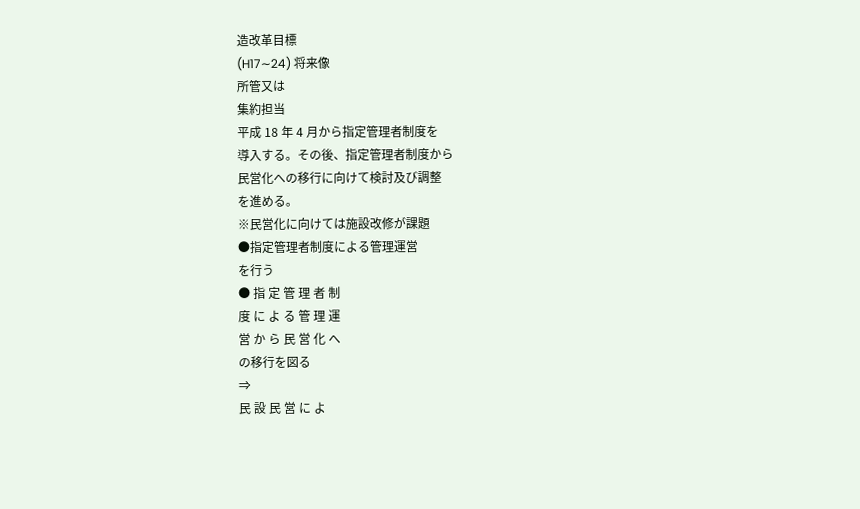造改革目標
(H17∼24) 将来像
所管又は
集約担当
平成 18 年 4 月から指定管理者制度を
導入する。その後、指定管理者制度から
民営化への移行に向けて検討及び調整
を進める。
※民営化に向けては施設改修が課題
●指定管理者制度による管理運営
を行う
● 指 定 管 理 者 制
度 に よ る 管 理 運
営 か ら 民 営 化 へ
の移行を図る
⇒
民 設 民 営 に よ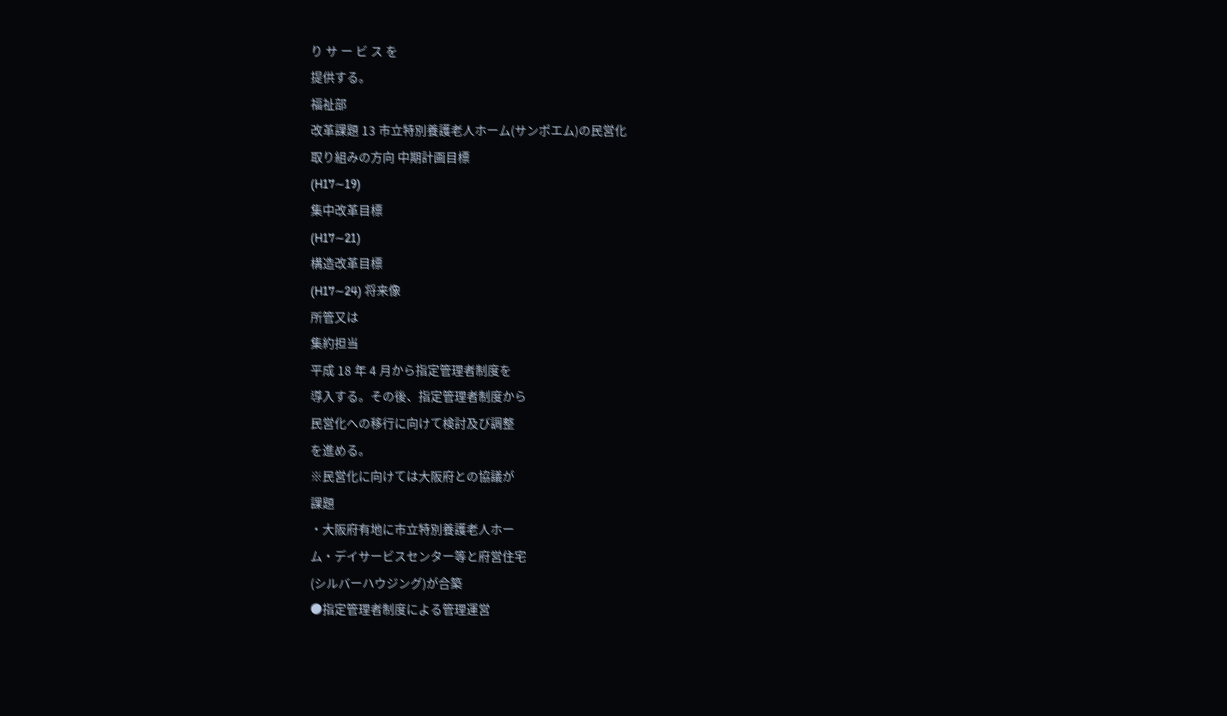り サ ー ビ ス を
提供する。
福祉部
改革課題 13 市立特別養護老人ホーム(サンポエム)の民営化
取り組みの方向 中期計画目標
(H17∼19)
集中改革目標
(H17∼21)
構造改革目標
(H17∼24) 将来像
所管又は
集約担当
平成 18 年 4 月から指定管理者制度を
導入する。その後、指定管理者制度から
民営化への移行に向けて検討及び調整
を進める。
※民営化に向けては大阪府との協議が
課題
・大阪府有地に市立特別養護老人ホー
ム・デイサービスセンター等と府営住宅
(シルバーハウジング)が合築
●指定管理者制度による管理運営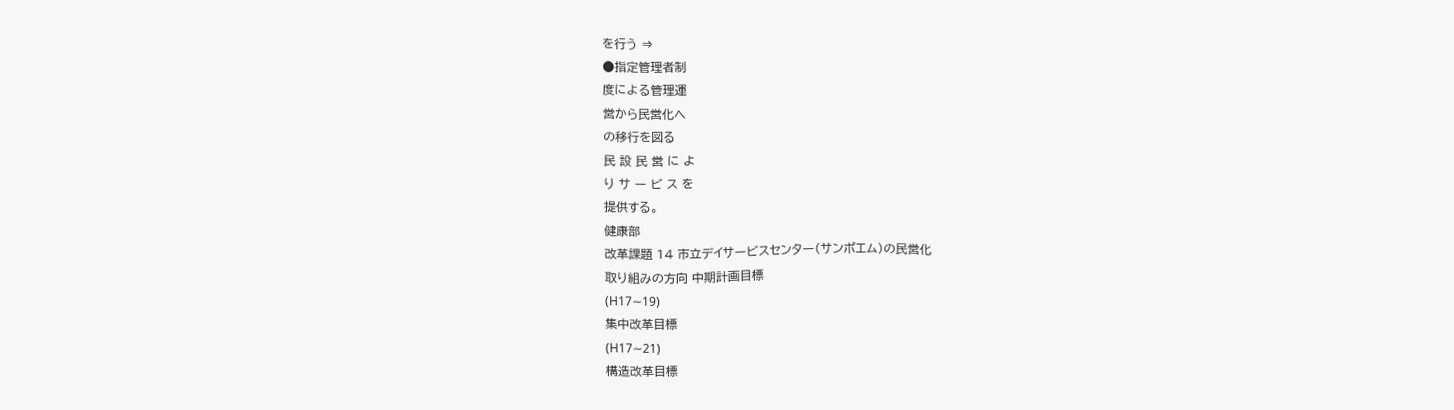を行う ⇒
●指定管理者制
度による管理運
営から民営化へ
の移行を図る
民 設 民 営 に よ
り サ ー ビ ス を
提供する。
健康部
改革課題 14 市立デイサービスセンター(サンポエム)の民営化
取り組みの方向 中期計画目標
(H17∼19)
集中改革目標
(H17∼21)
構造改革目標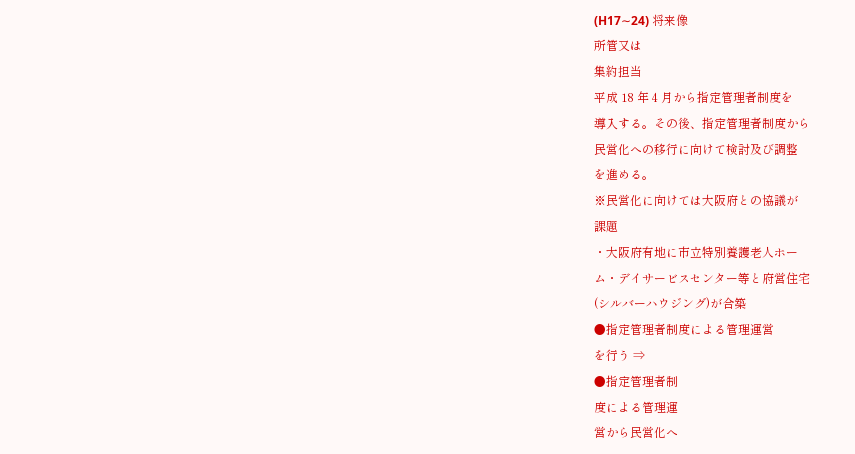(H17∼24) 将来像
所管又は
集約担当
平成 18 年 4 月から指定管理者制度を
導入する。その後、指定管理者制度から
民営化への移行に向けて検討及び調整
を進める。
※民営化に向けては大阪府との協議が
課題
・大阪府有地に市立特別養護老人ホー
ム・デイサービスセンター等と府営住宅
(シルバーハウジング)が合築
●指定管理者制度による管理運営
を行う ⇒
●指定管理者制
度による管理運
営から民営化へ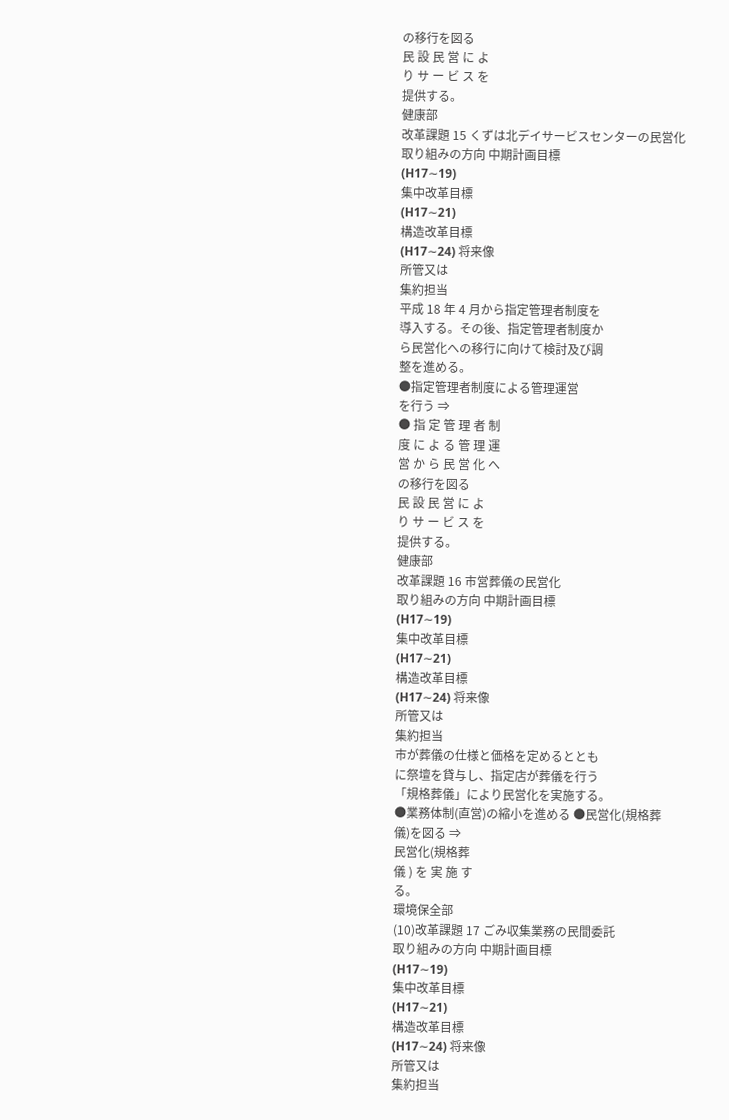の移行を図る
民 設 民 営 に よ
り サ ー ビ ス を
提供する。
健康部
改革課題 15 くずは北デイサービスセンターの民営化
取り組みの方向 中期計画目標
(H17∼19)
集中改革目標
(H17∼21)
構造改革目標
(H17∼24) 将来像
所管又は
集約担当
平成 18 年 4 月から指定管理者制度を
導入する。その後、指定管理者制度か
ら民営化への移行に向けて検討及び調
整を進める。
●指定管理者制度による管理運営
を行う ⇒
● 指 定 管 理 者 制
度 に よ る 管 理 運
営 か ら 民 営 化 へ
の移行を図る
民 設 民 営 に よ
り サ ー ビ ス を
提供する。
健康部
改革課題 16 市営葬儀の民営化
取り組みの方向 中期計画目標
(H17∼19)
集中改革目標
(H17∼21)
構造改革目標
(H17∼24) 将来像
所管又は
集約担当
市が葬儀の仕様と価格を定めるととも
に祭壇を貸与し、指定店が葬儀を行う
「規格葬儀」により民営化を実施する。
●業務体制(直営)の縮小を進める ●民営化(規格葬
儀)を図る ⇒
民営化(規格葬
儀 ) を 実 施 す
る。
環境保全部
(10)改革課題 17 ごみ収集業務の民間委託
取り組みの方向 中期計画目標
(H17∼19)
集中改革目標
(H17∼21)
構造改革目標
(H17∼24) 将来像
所管又は
集約担当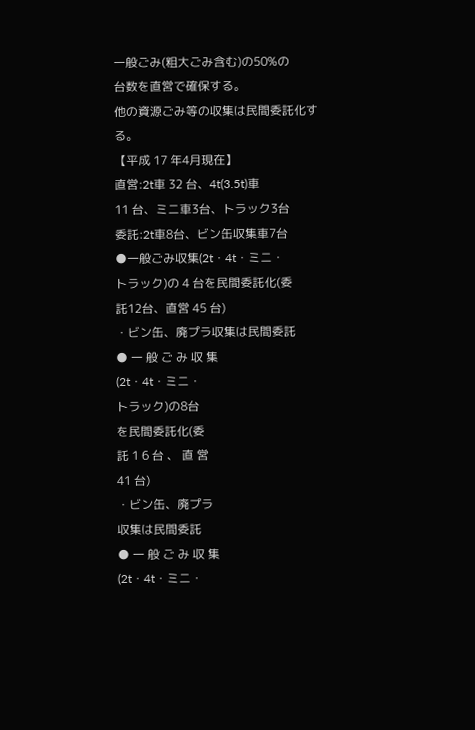一般ごみ(粗大ごみ含む)の50%の
台数を直営で確保する。
他の資源ごみ等の収集は民間委託化す
る。
【平成 17 年4月現在】
直営:2t車 32 台、4t(3.5t)車
11 台、ミニ車3台、トラック3台
委託:2t車8台、ビン缶収集車7台
●一般ごみ収集(2t・4t・ミニ・
トラック)の 4 台を民間委託化(委
託12台、直営 45 台)
・ビン缶、廃プラ収集は民間委託
● 一 般 ご み 収 集
(2t・4t・ミニ・
トラック)の8台
を民間委託化(委
託 1 6 台 、 直 営
41 台)
・ビン缶、廃プラ
収集は民間委託
● 一 般 ご み 収 集
(2t・4t・ミニ・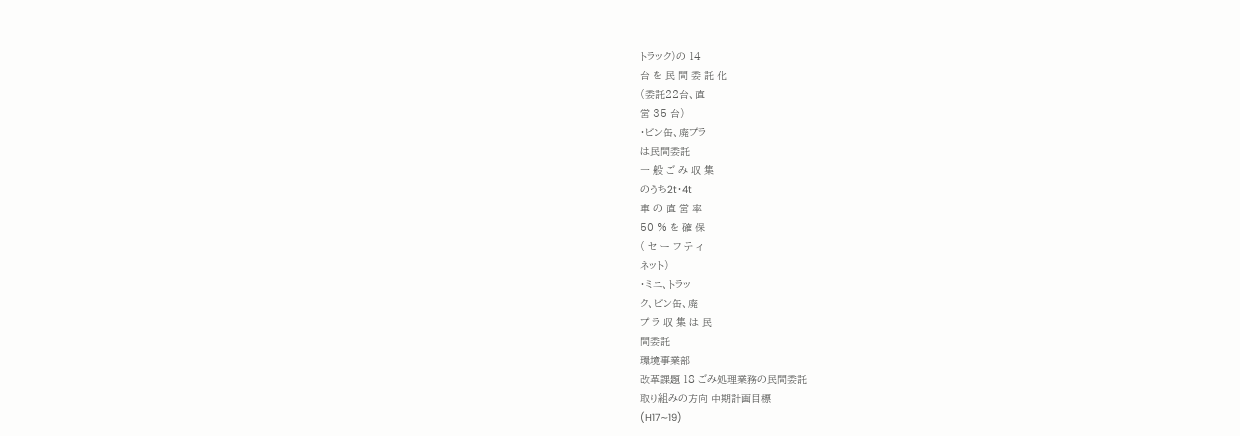トラック)の 14
台 を 民 間 委 託 化
(委託22台、直
営 35 台)
・ビン缶、廃プラ
は民間委託
一 般 ご み 収 集
のうち2t・4t
車 の 直 営 率
50 % を 確 保
( セ ー フ テ ィ
ネット)
・ミニ、トラッ
ク、ビン缶、廃
プ ラ 収 集 は 民
間委託
環境事業部
改革課題 18 ごみ処理業務の民間委託
取り組みの方向 中期計画目標
(H17∼19)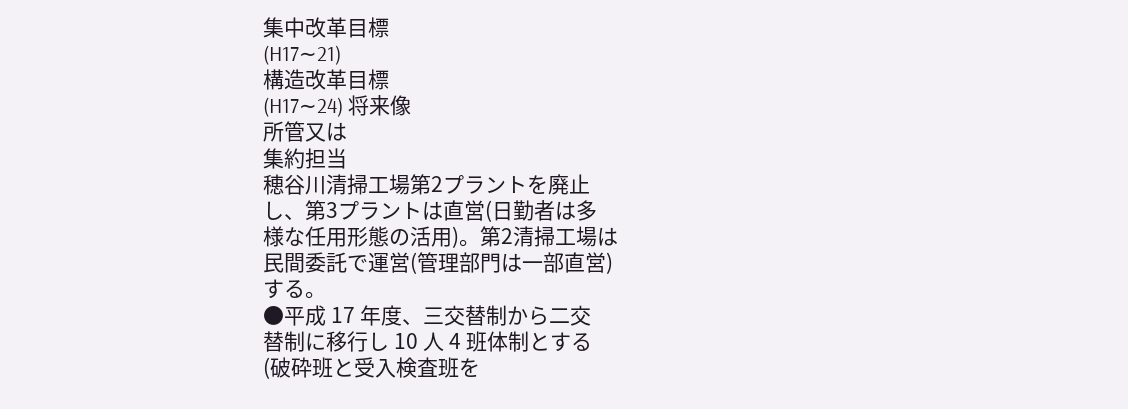集中改革目標
(H17∼21)
構造改革目標
(H17∼24) 将来像
所管又は
集約担当
穂谷川清掃工場第2プラントを廃止
し、第3プラントは直営(日勤者は多
様な任用形態の活用)。第2清掃工場は
民間委託で運営(管理部門は一部直営)
する。
●平成 17 年度、三交替制から二交
替制に移行し 10 人 4 班体制とする
(破砕班と受入検査班を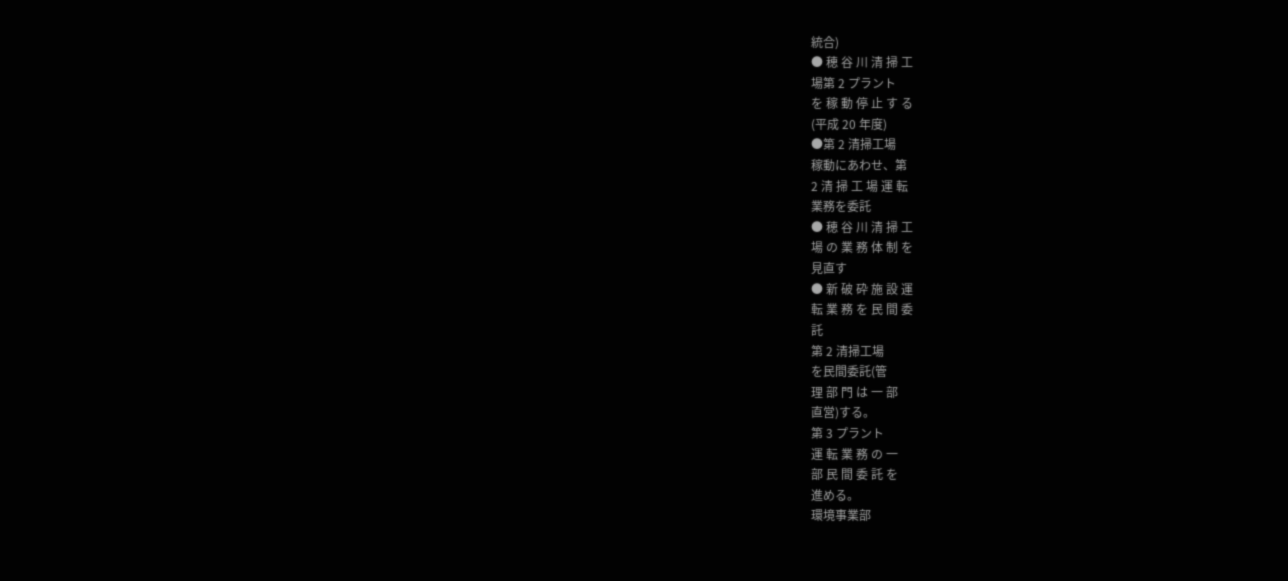統合)
● 穂 谷 川 清 掃 工
場第 2 プラント
を 稼 動 停 止 す る
(平成 20 年度)
●第 2 清掃工場
稼動にあわせ、第
2 清 掃 工 場 運 転
業務を委託
● 穂 谷 川 清 掃 工
場 の 業 務 体 制 を
見直す
● 新 破 砕 施 設 運
転 業 務 を 民 間 委
託
第 2 清掃工場
を民間委託(管
理 部 門 は 一 部
直営)する。
第 3 プラント
運 転 業 務 の 一
部 民 間 委 託 を
進める。
環境事業部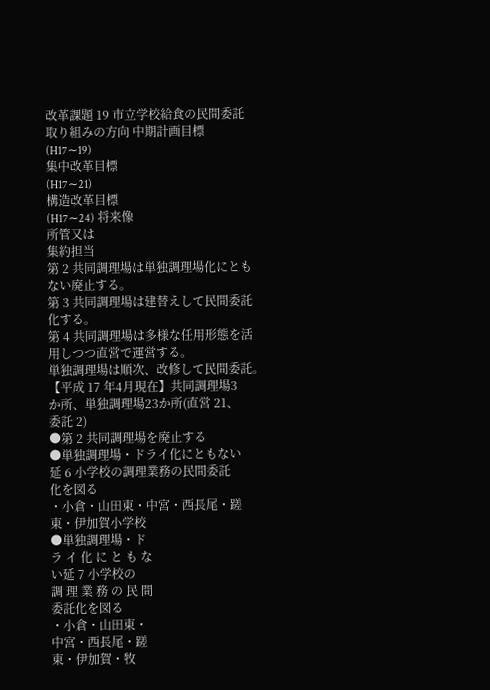改革課題 19 市立学校給食の民間委託
取り組みの方向 中期計画目標
(H17∼19)
集中改革目標
(H17∼21)
構造改革目標
(H17∼24) 将来像
所管又は
集約担当
第 2 共同調理場は単独調理場化にとも
ない廃止する。
第 3 共同調理場は建替えして民間委託
化する。
第 4 共同調理場は多様な任用形態を活
用しつつ直営で運営する。
単独調理場は順次、改修して民間委託。
【平成 17 年4月現在】共同調理場3
か所、単独調理場23か所(直営 21、
委託 2)
●第 2 共同調理場を廃止する
●単独調理場・ドライ化にともない
延 6 小学校の調理業務の民間委託
化を図る
・小倉・山田東・中宮・西長尾・蹉
東・伊加賀小学校
●単独調理場・ド
ラ イ 化 に と も な
い延 7 小学校の
調 理 業 務 の 民 間
委託化を図る
・小倉・山田東・
中宮・西長尾・蹉
東・伊加賀・牧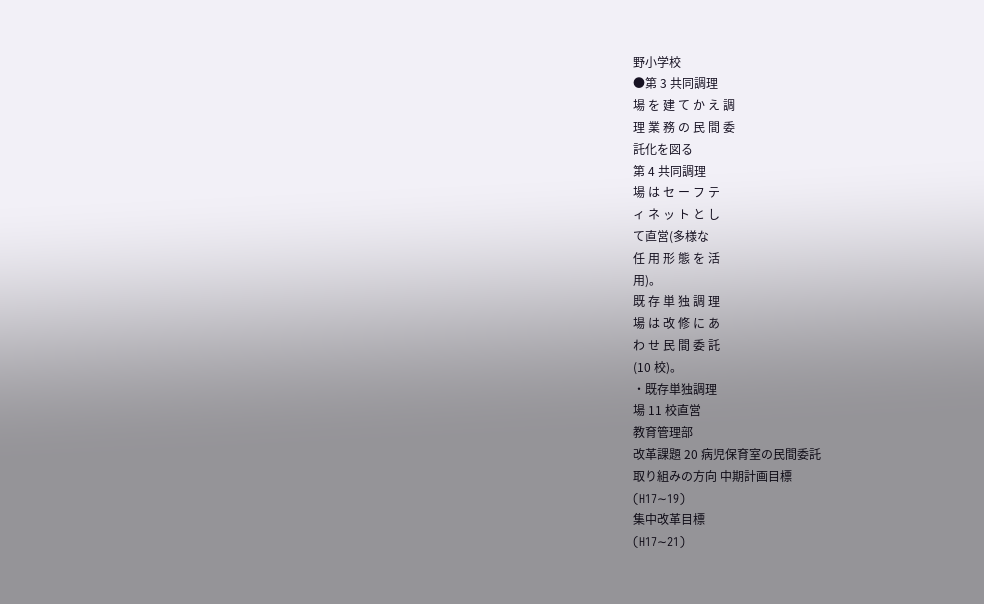野小学校
●第 3 共同調理
場 を 建 て か え 調
理 業 務 の 民 間 委
託化を図る
第 4 共同調理
場 は セ ー フ テ
ィ ネ ッ ト と し
て直営(多様な
任 用 形 態 を 活
用)。
既 存 単 独 調 理
場 は 改 修 に あ
わ せ 民 間 委 託
(10 校)。
・既存単独調理
場 11 校直営
教育管理部
改革課題 20 病児保育室の民間委託
取り組みの方向 中期計画目標
(H17∼19)
集中改革目標
(H17∼21)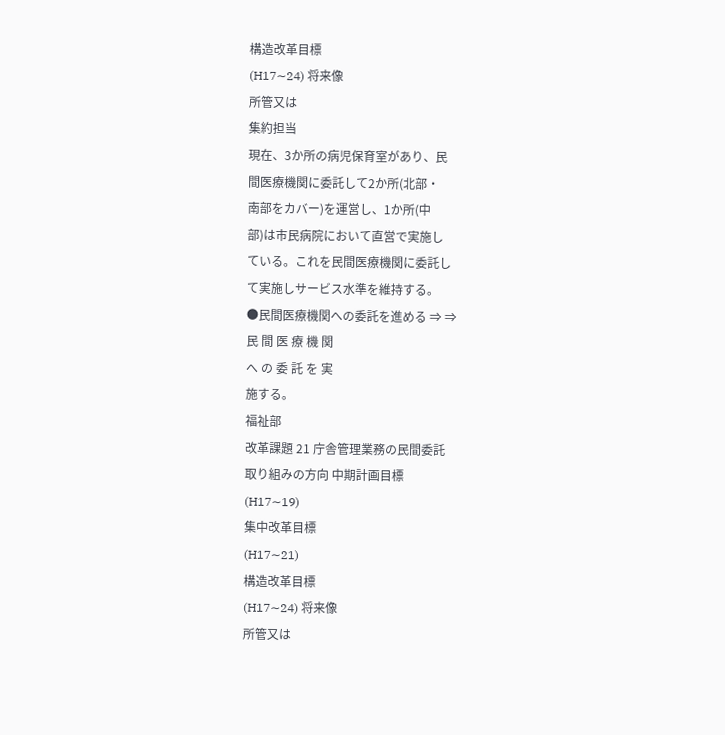構造改革目標
(H17∼24) 将来像
所管又は
集約担当
現在、3か所の病児保育室があり、民
間医療機関に委託して2か所(北部・
南部をカバー)を運営し、1か所(中
部)は市民病院において直営で実施し
ている。これを民間医療機関に委託し
て実施しサービス水準を維持する。
●民間医療機関への委託を進める ⇒ ⇒
民 間 医 療 機 関
へ の 委 託 を 実
施する。
福祉部
改革課題 21 庁舎管理業務の民間委託
取り組みの方向 中期計画目標
(H17∼19)
集中改革目標
(H17∼21)
構造改革目標
(H17∼24) 将来像
所管又は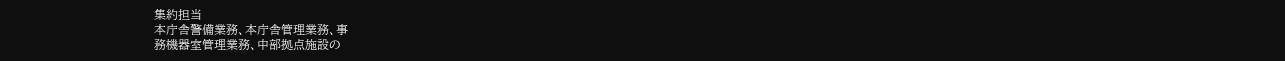集約担当
本庁舎警備業務、本庁舎管理業務、事
務機器室管理業務、中部拠点施設の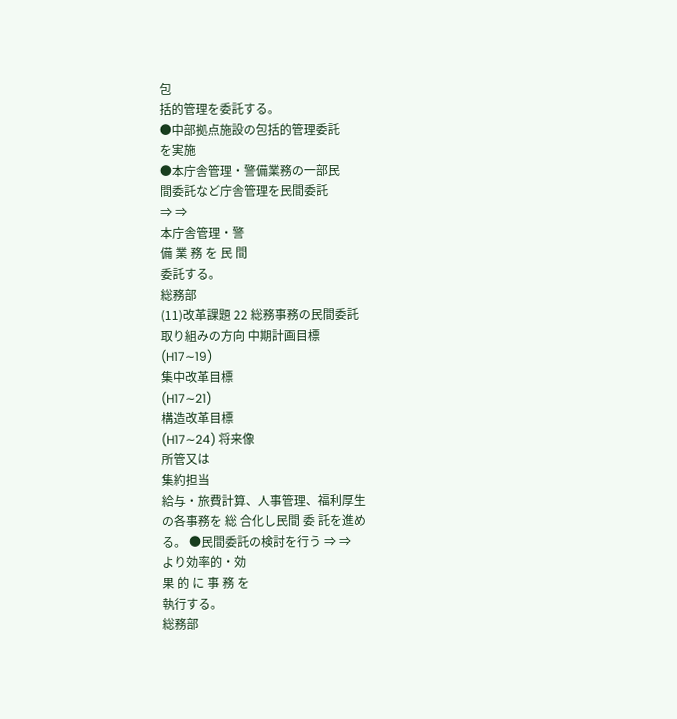包
括的管理を委託する。
●中部拠点施設の包括的管理委託
を実施
●本庁舎管理・警備業務の一部民
間委託など庁舎管理を民間委託
⇒ ⇒
本庁舎管理・警
備 業 務 を 民 間
委託する。
総務部
(11)改革課題 22 総務事務の民間委託
取り組みの方向 中期計画目標
(H17∼19)
集中改革目標
(H17∼21)
構造改革目標
(H17∼24) 将来像
所管又は
集約担当
給与・旅費計算、人事管理、福利厚生
の各事務を 総 合化し民間 委 託を進め
る。 ●民間委託の検討を行う ⇒ ⇒
より効率的・効
果 的 に 事 務 を
執行する。
総務部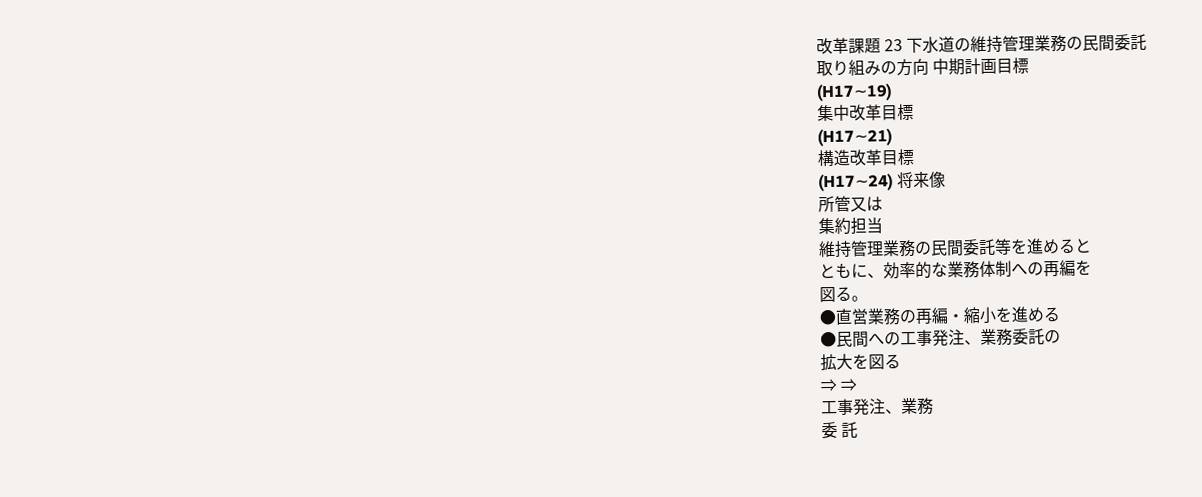改革課題 23 下水道の維持管理業務の民間委託
取り組みの方向 中期計画目標
(H17∼19)
集中改革目標
(H17∼21)
構造改革目標
(H17∼24) 将来像
所管又は
集約担当
維持管理業務の民間委託等を進めると
ともに、効率的な業務体制への再編を
図る。
●直営業務の再編・縮小を進める
●民間への工事発注、業務委託の
拡大を図る
⇒ ⇒
工事発注、業務
委 託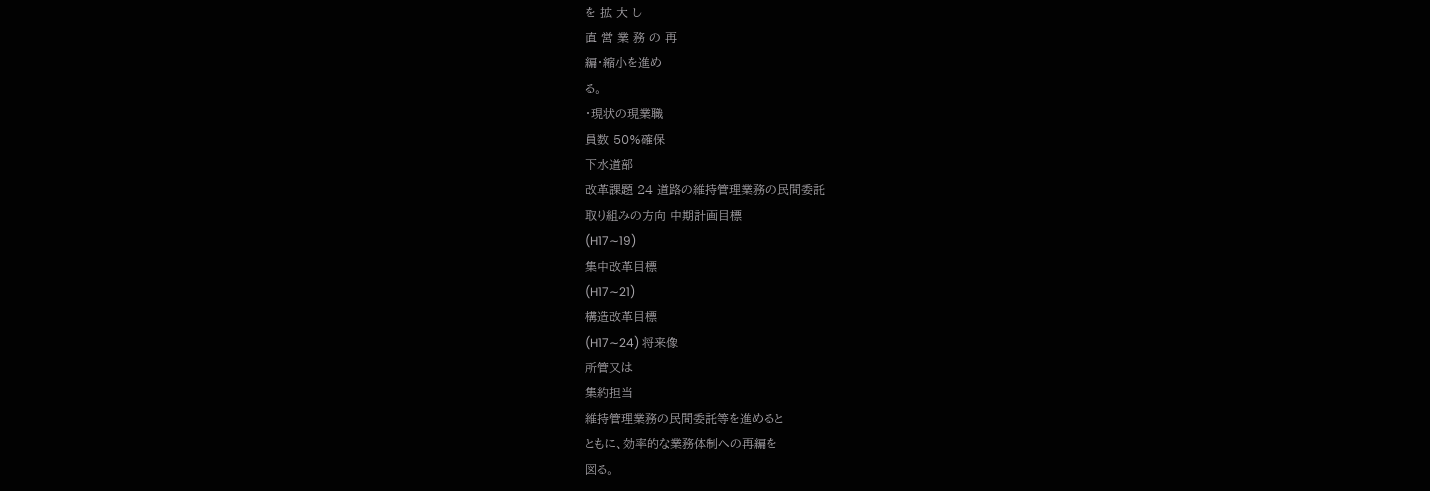を 拡 大 し
直 営 業 務 の 再
編・縮小を進め
る。
・現状の現業職
員数 50%確保
下水道部
改革課題 24 道路の維持管理業務の民間委託
取り組みの方向 中期計画目標
(H17∼19)
集中改革目標
(H17∼21)
構造改革目標
(H17∼24) 将来像
所管又は
集約担当
維持管理業務の民間委託等を進めると
ともに、効率的な業務体制への再編を
図る。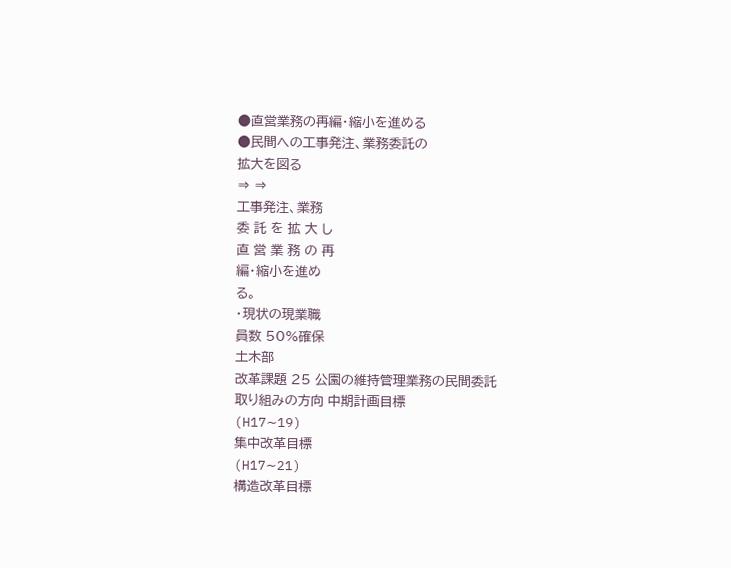●直営業務の再編・縮小を進める
●民間への工事発注、業務委託の
拡大を図る
⇒ ⇒
工事発注、業務
委 託 を 拡 大 し
直 営 業 務 の 再
編・縮小を進め
る。
・現状の現業職
員数 50%確保
土木部
改革課題 25 公園の維持管理業務の民間委託
取り組みの方向 中期計画目標
(H17∼19)
集中改革目標
(H17∼21)
構造改革目標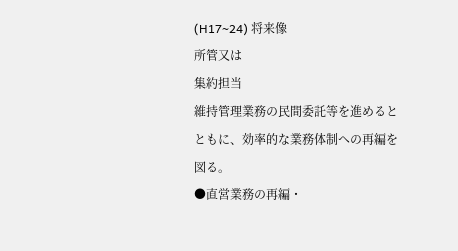(H17∼24) 将来像
所管又は
集約担当
維持管理業務の民間委託等を進めると
ともに、効率的な業務体制への再編を
図る。
●直営業務の再編・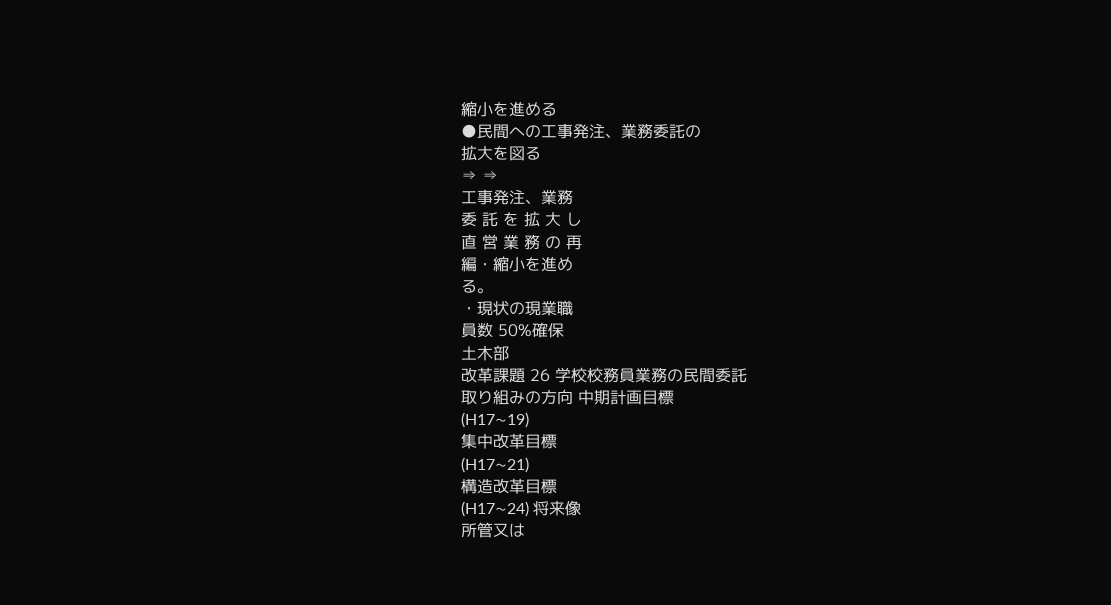縮小を進める
●民間への工事発注、業務委託の
拡大を図る
⇒ ⇒
工事発注、業務
委 託 を 拡 大 し
直 営 業 務 の 再
編・縮小を進め
る。
・現状の現業職
員数 50%確保
土木部
改革課題 26 学校校務員業務の民間委託
取り組みの方向 中期計画目標
(H17∼19)
集中改革目標
(H17∼21)
構造改革目標
(H17∼24) 将来像
所管又は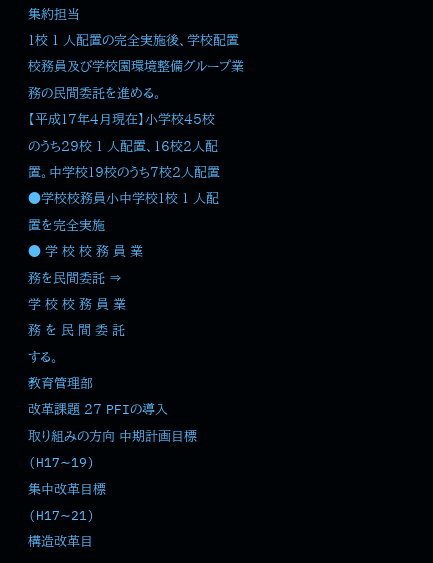集約担当
1校 1 人配置の完全実施後、学校配置
校務員及び学校園環境整備グループ業
務の民間委託を進める。
【平成17年4月現在】小学校45校
のうち29校 1 人配置、16校2人配
置。中学校19校のうち7校2人配置
●学校校務員小中学校1校 1 人配
置を完全実施
● 学 校 校 務 員 業
務を民間委託 ⇒
学 校 校 務 員 業
務 を 民 間 委 託
する。
教育管理部
改革課題 27 PFIの導入
取り組みの方向 中期計画目標
(H17∼19)
集中改革目標
(H17∼21)
構造改革目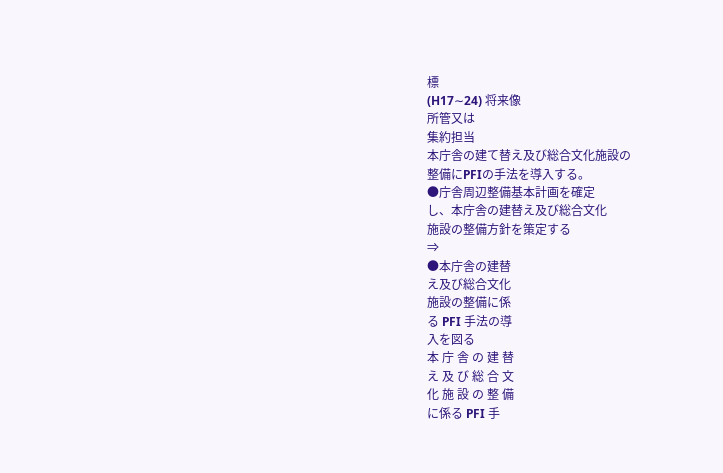標
(H17∼24) 将来像
所管又は
集約担当
本庁舎の建て替え及び総合文化施設の
整備にPFIの手法を導入する。
●庁舎周辺整備基本計画を確定
し、本庁舎の建替え及び総合文化
施設の整備方針を策定する
⇒
●本庁舎の建替
え及び総合文化
施設の整備に係
る PFI 手法の導
入を図る
本 庁 舎 の 建 替
え 及 び 総 合 文
化 施 設 の 整 備
に係る PFI 手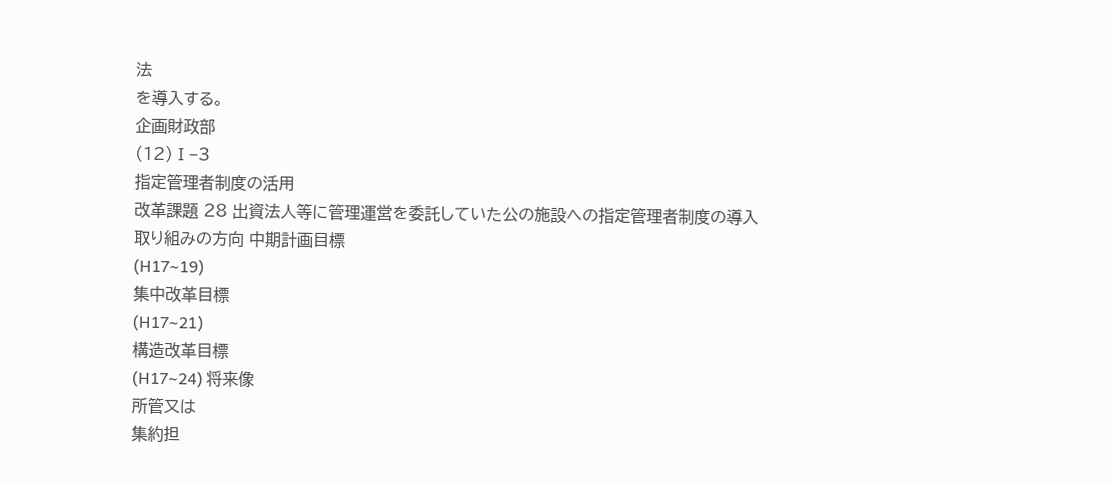法
を導入する。
企画財政部
(12)Ⅰ−3
指定管理者制度の活用
改革課題 28 出資法人等に管理運営を委託していた公の施設への指定管理者制度の導入
取り組みの方向 中期計画目標
(H17∼19)
集中改革目標
(H17∼21)
構造改革目標
(H17∼24) 将来像
所管又は
集約担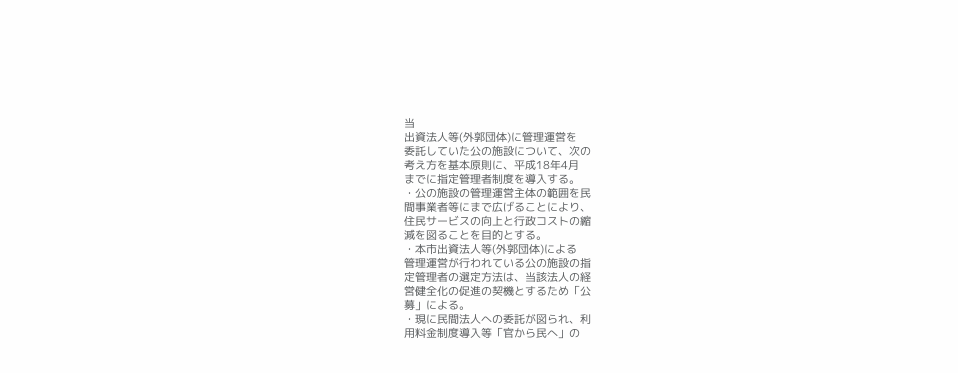当
出資法人等(外郭団体)に管理運営を
委託していた公の施設について、次の
考え方を基本原則に、平成18年4月
までに指定管理者制度を導入する。
・公の施設の管理運営主体の範囲を民
間事業者等にまで広げることにより、
住民サービスの向上と行政コストの縮
減を図ることを目的とする。
・本市出資法人等(外郭団体)による
管理運営が行われている公の施設の指
定管理者の選定方法は、当該法人の経
営健全化の促進の契機とするため「公
募」による。
・現に民間法人への委託が図られ、利
用料金制度導入等「官から民へ」の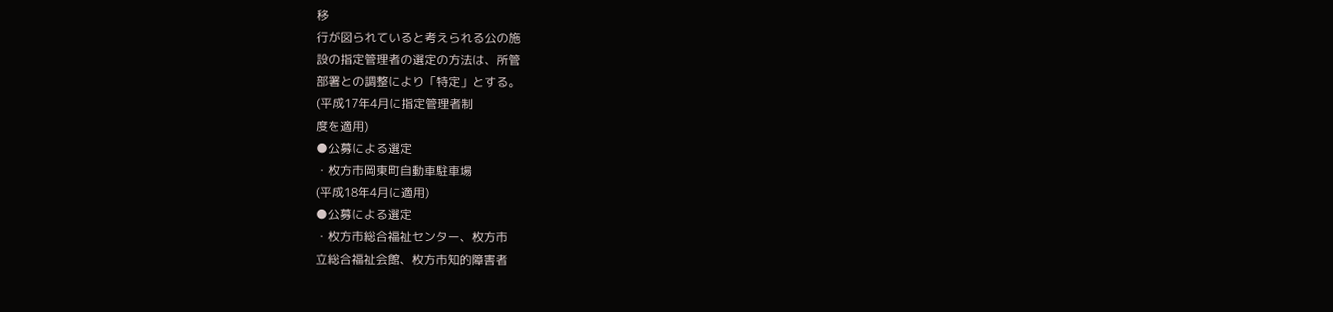移
行が図られていると考えられる公の施
設の指定管理者の選定の方法は、所管
部署との調整により「特定」とする。
(平成17年4月に指定管理者制
度を適用)
●公募による選定
・枚方市岡東町自動車駐車場
(平成18年4月に適用)
●公募による選定
・枚方市総合福祉センター、枚方市
立総合福祉会館、枚方市知的障害者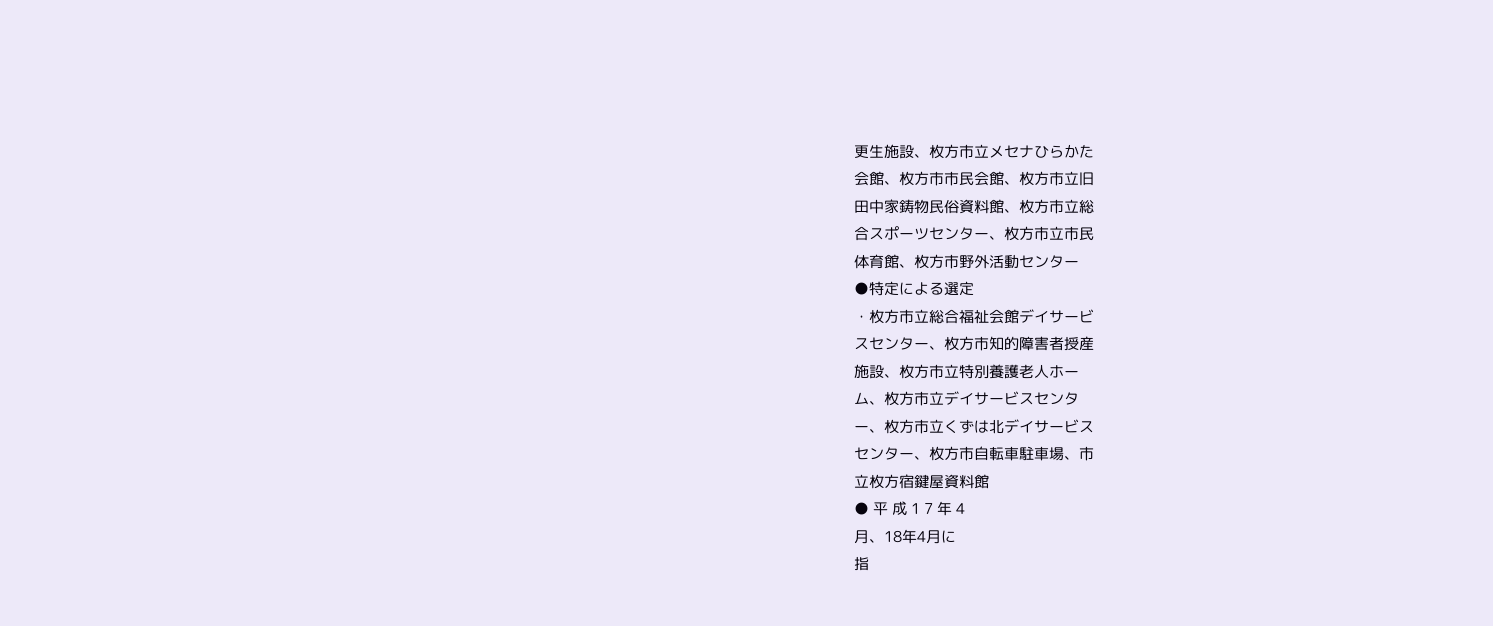更生施設、枚方市立メセナひらかた
会館、枚方市市民会館、枚方市立旧
田中家鋳物民俗資料館、枚方市立総
合スポーツセンター、枚方市立市民
体育館、枚方市野外活動センター
●特定による選定
・枚方市立総合福祉会館デイサービ
スセンター、枚方市知的障害者授産
施設、枚方市立特別養護老人ホー
ム、枚方市立デイサービスセンタ
ー、枚方市立くずは北デイサービス
センター、枚方市自転車駐車場、市
立枚方宿鍵屋資料館
● 平 成 1 7 年 4
月、18年4月に
指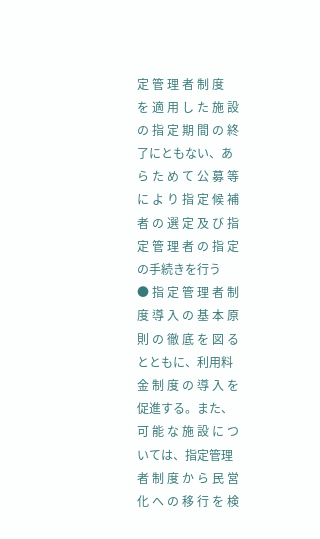定 管 理 者 制 度
を 適 用 し た 施 設
の 指 定 期 間 の 終
了にともない、あ
ら た め て 公 募 等
に よ り 指 定 候 補
者 の 選 定 及 び 指
定 管 理 者 の 指 定
の手続きを行う
● 指 定 管 理 者 制
度 導 入 の 基 本 原
則 の 徹 底 を 図 る
とともに、利用料
金 制 度 の 導 入 を
促進する。また、
可 能 な 施 設 に つ
いては、指定管理
者 制 度 か ら 民 営
化 へ の 移 行 を 検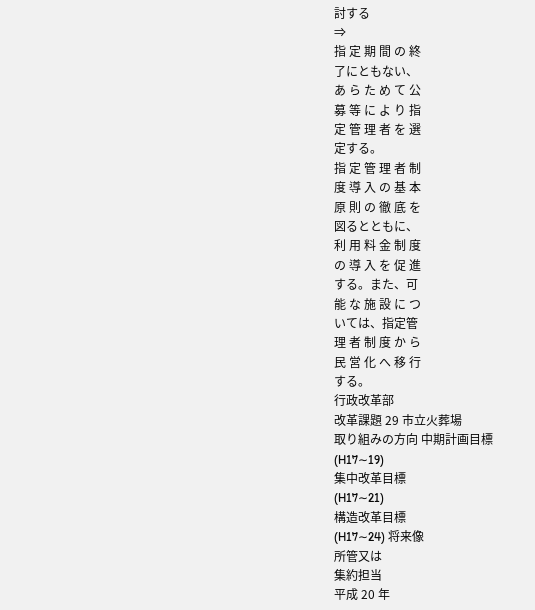討する
⇒
指 定 期 間 の 終
了にともない、
あ ら た め て 公
募 等 に よ り 指
定 管 理 者 を 選
定する。
指 定 管 理 者 制
度 導 入 の 基 本
原 則 の 徹 底 を
図るとともに、
利 用 料 金 制 度
の 導 入 を 促 進
する。また、可
能 な 施 設 に つ
いては、指定管
理 者 制 度 か ら
民 営 化 へ 移 行
する。
行政改革部
改革課題 29 市立火葬場
取り組みの方向 中期計画目標
(H17∼19)
集中改革目標
(H17∼21)
構造改革目標
(H17∼24) 将来像
所管又は
集約担当
平成 20 年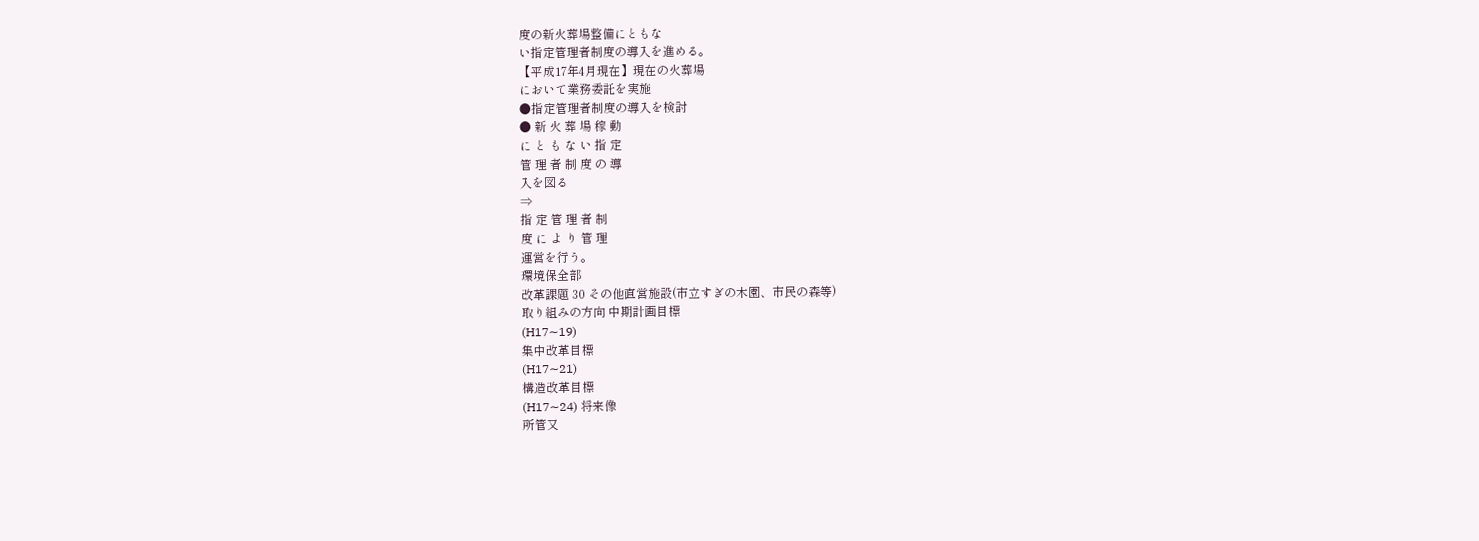度の新火葬場整備にともな
い指定管理者制度の導入を進める。
【平成17年4月現在】現在の火葬場
において業務委託を実施
●指定管理者制度の導入を検討
● 新 火 葬 場 稼 動
に と も な い 指 定
管 理 者 制 度 の 導
入を図る
⇒
指 定 管 理 者 制
度 に よ り 管 理
運営を行う。
環境保全部
改革課題 30 その他直営施設(市立すぎの木園、市民の森等)
取り組みの方向 中期計画目標
(H17∼19)
集中改革目標
(H17∼21)
構造改革目標
(H17∼24) 将来像
所管又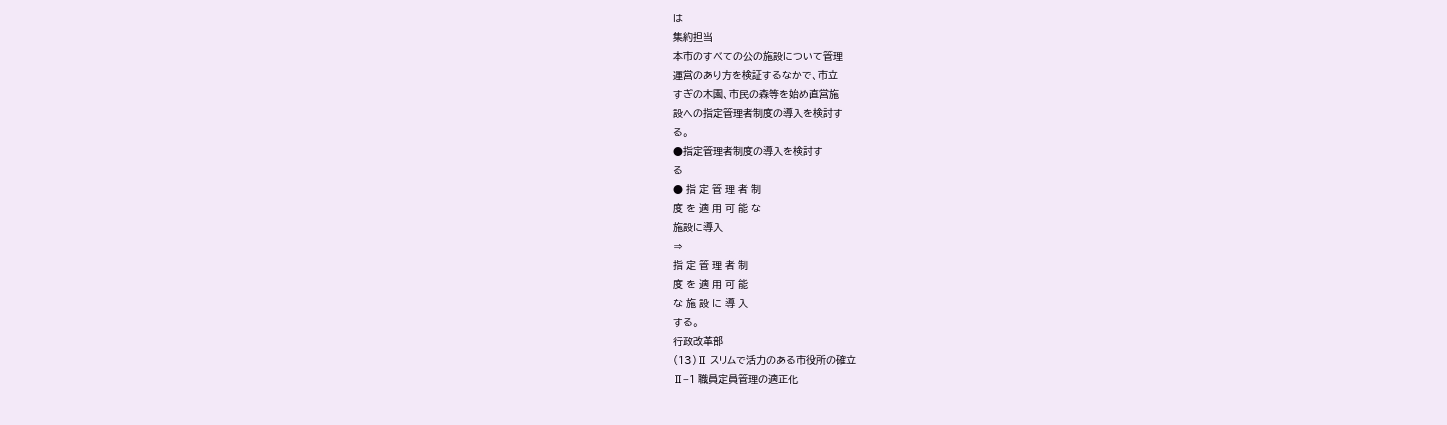は
集約担当
本市のすべての公の施設について管理
運営のあり方を検証するなかで、市立
すぎの木園、市民の森等を始め直営施
設への指定管理者制度の導入を検討す
る。
●指定管理者制度の導入を検討す
る
● 指 定 管 理 者 制
度 を 適 用 可 能 な
施設に導入
⇒
指 定 管 理 者 制
度 を 適 用 可 能
な 施 設 に 導 入
する。
行政改革部
(13)Ⅱ スリムで活力のある市役所の確立
Ⅱ−1 職員定員管理の適正化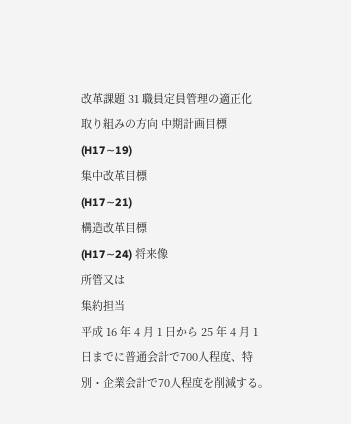改革課題 31 職員定員管理の適正化
取り組みの方向 中期計画目標
(H17∼19)
集中改革目標
(H17∼21)
構造改革目標
(H17∼24) 将来像
所管又は
集約担当
平成 16 年 4 月 1 日から 25 年 4 月 1
日までに普通会計で700人程度、特
別・企業会計で70人程度を削減する。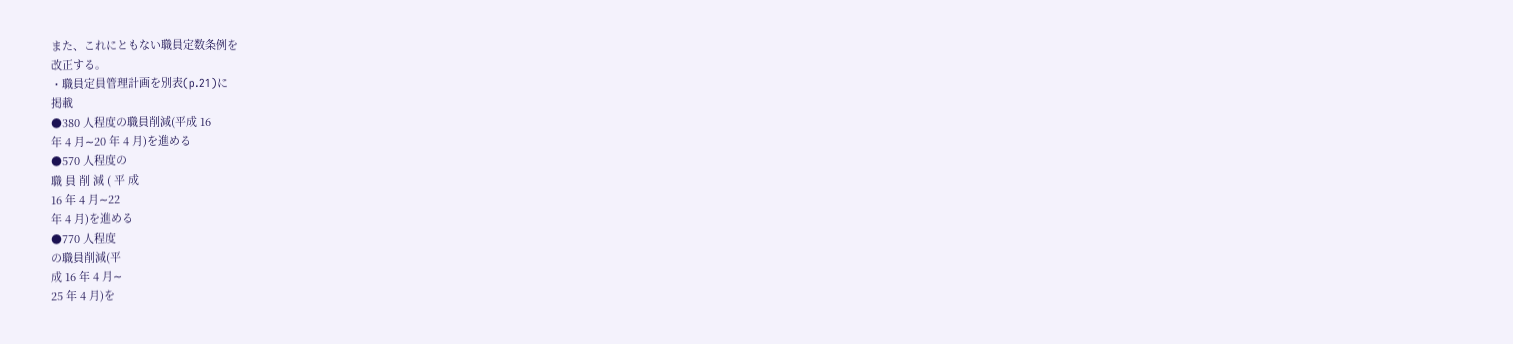また、これにともない職員定数条例を
改正する。
・職員定員管理計画を別表(p.21)に
掲載
●380 人程度の職員削減(平成 16
年 4 月∼20 年 4 月)を進める
●570 人程度の
職 員 削 減 ( 平 成
16 年 4 月∼22
年 4 月)を進める
●770 人程度
の職員削減(平
成 16 年 4 月∼
25 年 4 月)を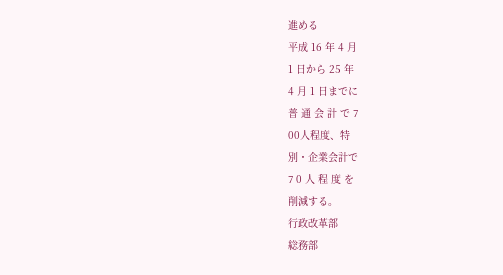進める
平成 16 年 4 月
1 日から 25 年
4 月 1 日までに
普 通 会 計 で 7
00人程度、特
別・企業会計で
7 0 人 程 度 を
削減する。
行政改革部
総務部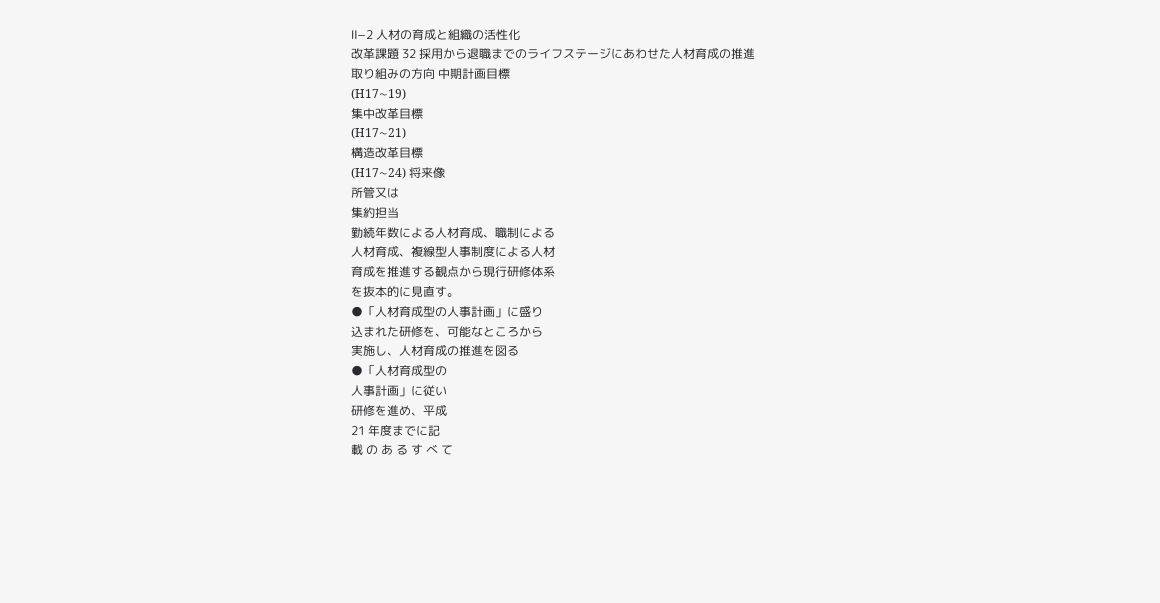Ⅱ−2 人材の育成と組織の活性化
改革課題 32 採用から退職までのライフステージにあわせた人材育成の推進
取り組みの方向 中期計画目標
(H17∼19)
集中改革目標
(H17∼21)
構造改革目標
(H17∼24) 将来像
所管又は
集約担当
勤続年数による人材育成、職制による
人材育成、複線型人事制度による人材
育成を推進する観点から現行研修体系
を抜本的に見直す。
●「人材育成型の人事計画」に盛り
込まれた研修を、可能なところから
実施し、人材育成の推進を図る
●「人材育成型の
人事計画」に従い
研修を進め、平成
21 年度までに記
載 の あ る す べ て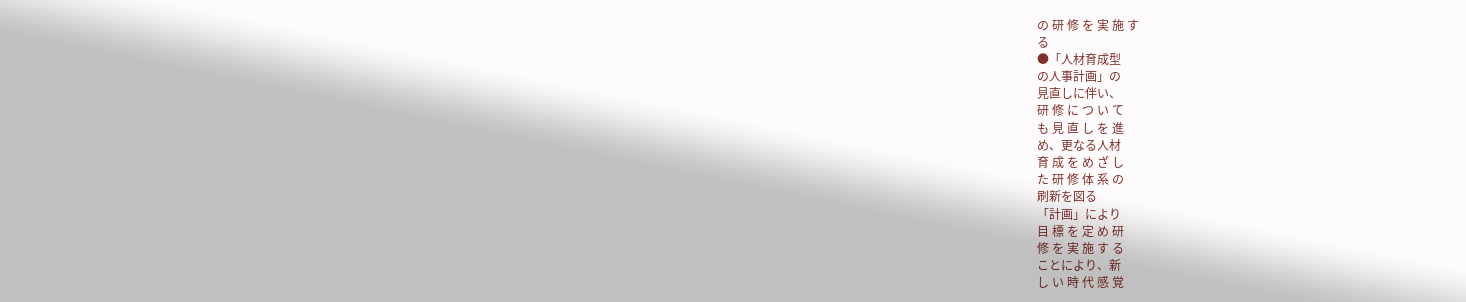の 研 修 を 実 施 す
る
●「人材育成型
の人事計画」の
見直しに伴い、
研 修 に つ い て
も 見 直 し を 進
め、更なる人材
育 成 を め ざ し
た 研 修 体 系 の
刷新を図る
「計画」により
目 標 を 定 め 研
修 を 実 施 す る
ことにより、新
し い 時 代 感 覚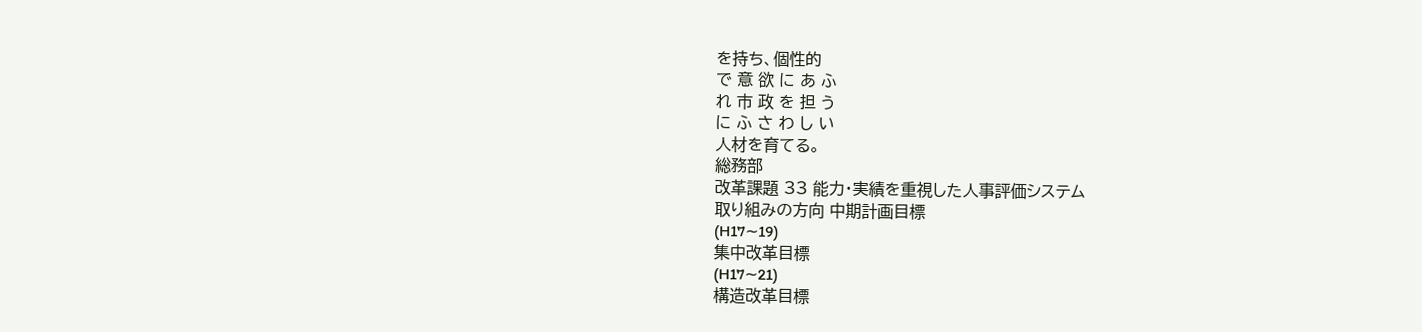を持ち、個性的
で 意 欲 に あ ふ
れ 市 政 を 担 う
に ふ さ わ し い
人材を育てる。
総務部
改革課題 33 能力・実績を重視した人事評価システム
取り組みの方向 中期計画目標
(H17∼19)
集中改革目標
(H17∼21)
構造改革目標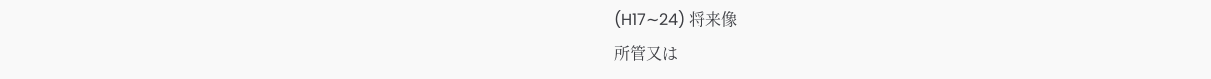(H17∼24) 将来像
所管又は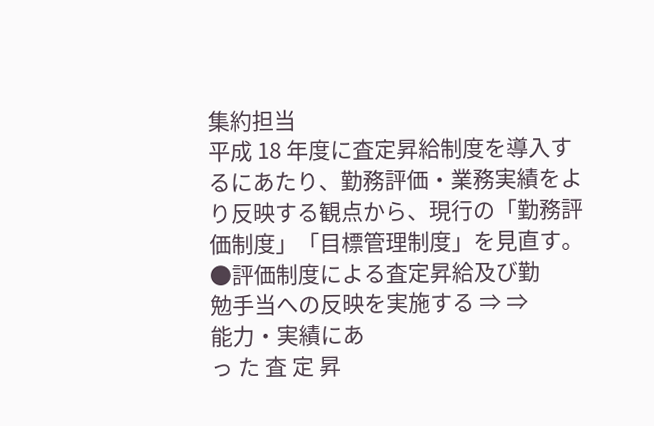集約担当
平成 18 年度に査定昇給制度を導入す
るにあたり、勤務評価・業務実績をよ
り反映する観点から、現行の「勤務評
価制度」「目標管理制度」を見直す。
●評価制度による査定昇給及び勤
勉手当への反映を実施する ⇒ ⇒
能力・実績にあ
っ た 査 定 昇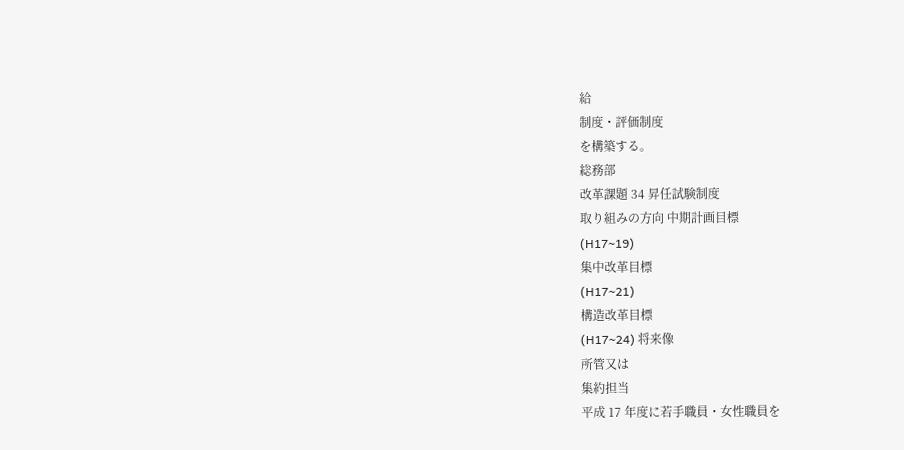給
制度・評価制度
を構築する。
総務部
改革課題 34 昇任試験制度
取り組みの方向 中期計画目標
(H17∼19)
集中改革目標
(H17∼21)
構造改革目標
(H17∼24) 将来像
所管又は
集約担当
平成 17 年度に若手職員・女性職員を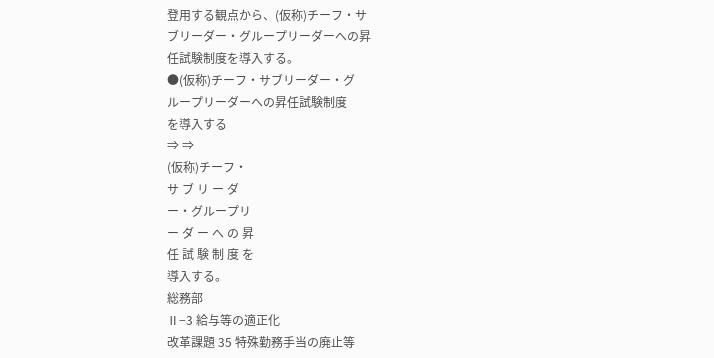登用する観点から、(仮称)チーフ・サ
ブリーダー・グループリーダーへの昇
任試験制度を導入する。
●(仮称)チーフ・サブリーダー・グ
ループリーダーへの昇任試験制度
を導入する
⇒ ⇒
(仮称)チーフ・
サ ブ リ ー ダ
ー・グループリ
ー ダ ー へ の 昇
任 試 験 制 度 を
導入する。
総務部
Ⅱ−3 給与等の適正化
改革課題 35 特殊勤務手当の廃止等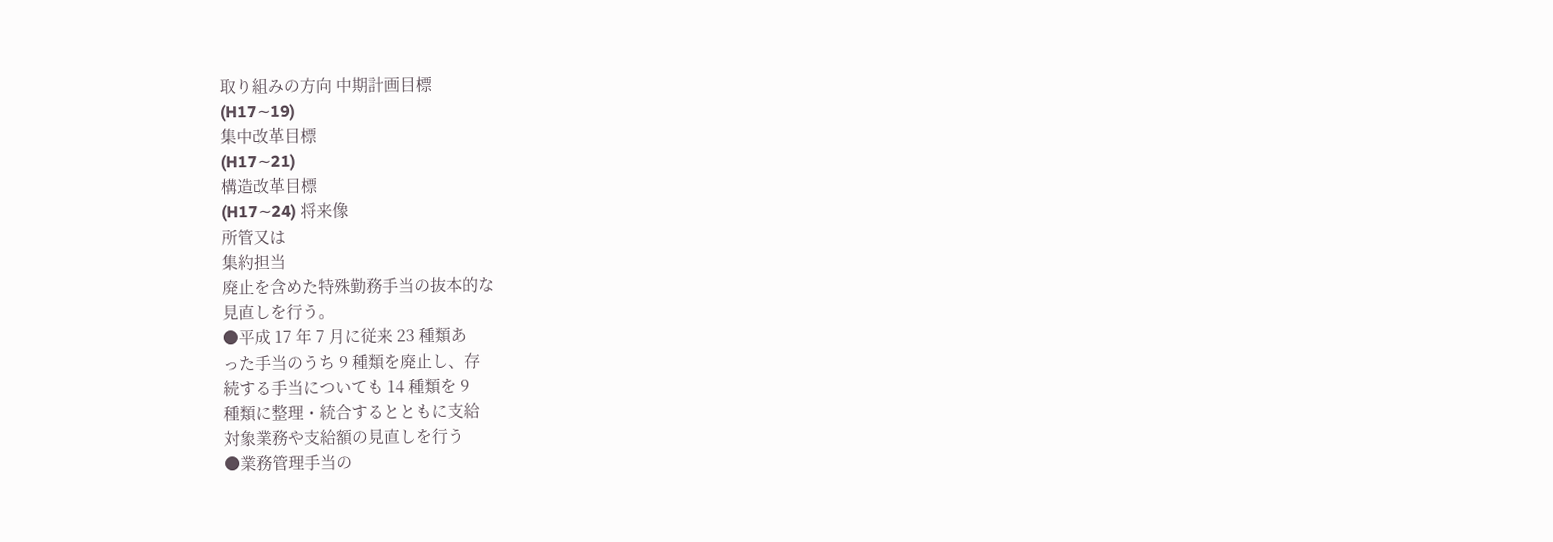取り組みの方向 中期計画目標
(H17∼19)
集中改革目標
(H17∼21)
構造改革目標
(H17∼24) 将来像
所管又は
集約担当
廃止を含めた特殊勤務手当の抜本的な
見直しを行う。
●平成 17 年 7 月に従来 23 種類あ
った手当のうち 9 種類を廃止し、存
続する手当についても 14 種類を 9
種類に整理・統合するとともに支給
対象業務や支給額の見直しを行う
●業務管理手当の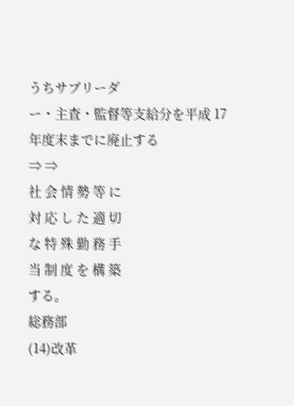うちサブリーダ
ー・主査・監督等支給分を平成 17
年度末までに廃止する
⇒ ⇒
社 会 情 勢 等 に
対 応 し た 適 切
な 特 殊 勤 務 手
当 制 度 を 構 築
する。
総務部
(14)改革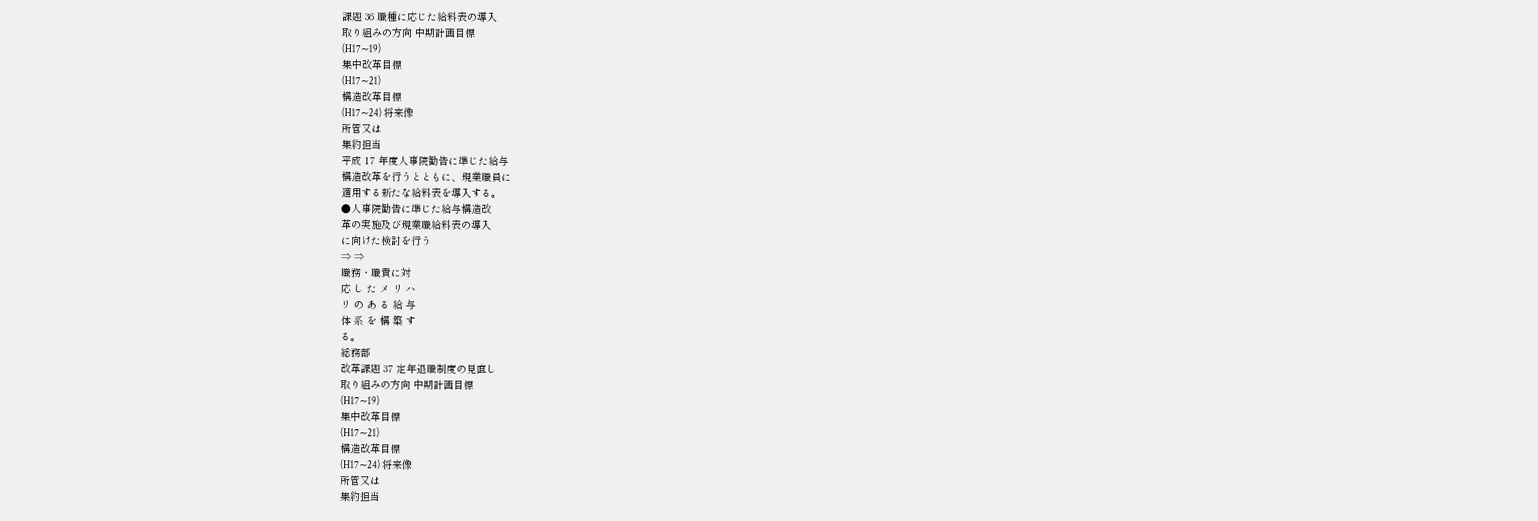課題 36 職種に応じた給料表の導入
取り組みの方向 中期計画目標
(H17∼19)
集中改革目標
(H17∼21)
構造改革目標
(H17∼24) 将来像
所管又は
集約担当
平成 17 年度人事院勧告に準じた給与
構造改革を行うとともに、現業職員に
適用する新たな給料表を導入する。
●人事院勧告に準じた給与構造改
革の実施及び現業職給料表の導入
に向けた検討を行う
⇒ ⇒
職務・職責に対
応 し た メ リ ハ
リ の あ る 給 与
体 系 を 構 築 す
る。
総務部
改革課題 37 定年退職制度の見直し
取り組みの方向 中期計画目標
(H17∼19)
集中改革目標
(H17∼21)
構造改革目標
(H17∼24) 将来像
所管又は
集約担当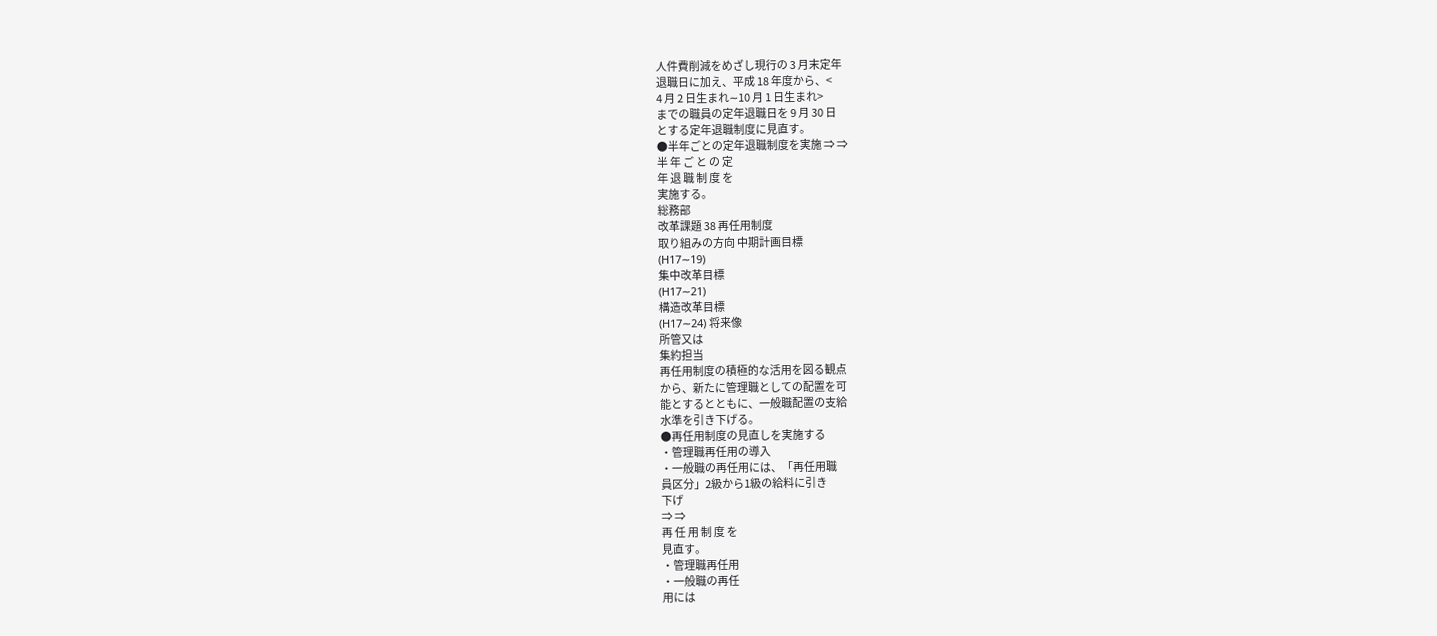人件費削減をめざし現行の 3 月末定年
退職日に加え、平成 18 年度から、<
4 月 2 日生まれ∼10 月 1 日生まれ>
までの職員の定年退職日を 9 月 30 日
とする定年退職制度に見直す。
●半年ごとの定年退職制度を実施 ⇒ ⇒
半 年 ご と の 定
年 退 職 制 度 を
実施する。
総務部
改革課題 38 再任用制度
取り組みの方向 中期計画目標
(H17∼19)
集中改革目標
(H17∼21)
構造改革目標
(H17∼24) 将来像
所管又は
集約担当
再任用制度の積極的な活用を図る観点
から、新たに管理職としての配置を可
能とするとともに、一般職配置の支給
水準を引き下げる。
●再任用制度の見直しを実施する
・管理職再任用の導入
・一般職の再任用には、「再任用職
員区分」2級から1級の給料に引き
下げ
⇒ ⇒
再 任 用 制 度 を
見直す。
・管理職再任用
・一般職の再任
用には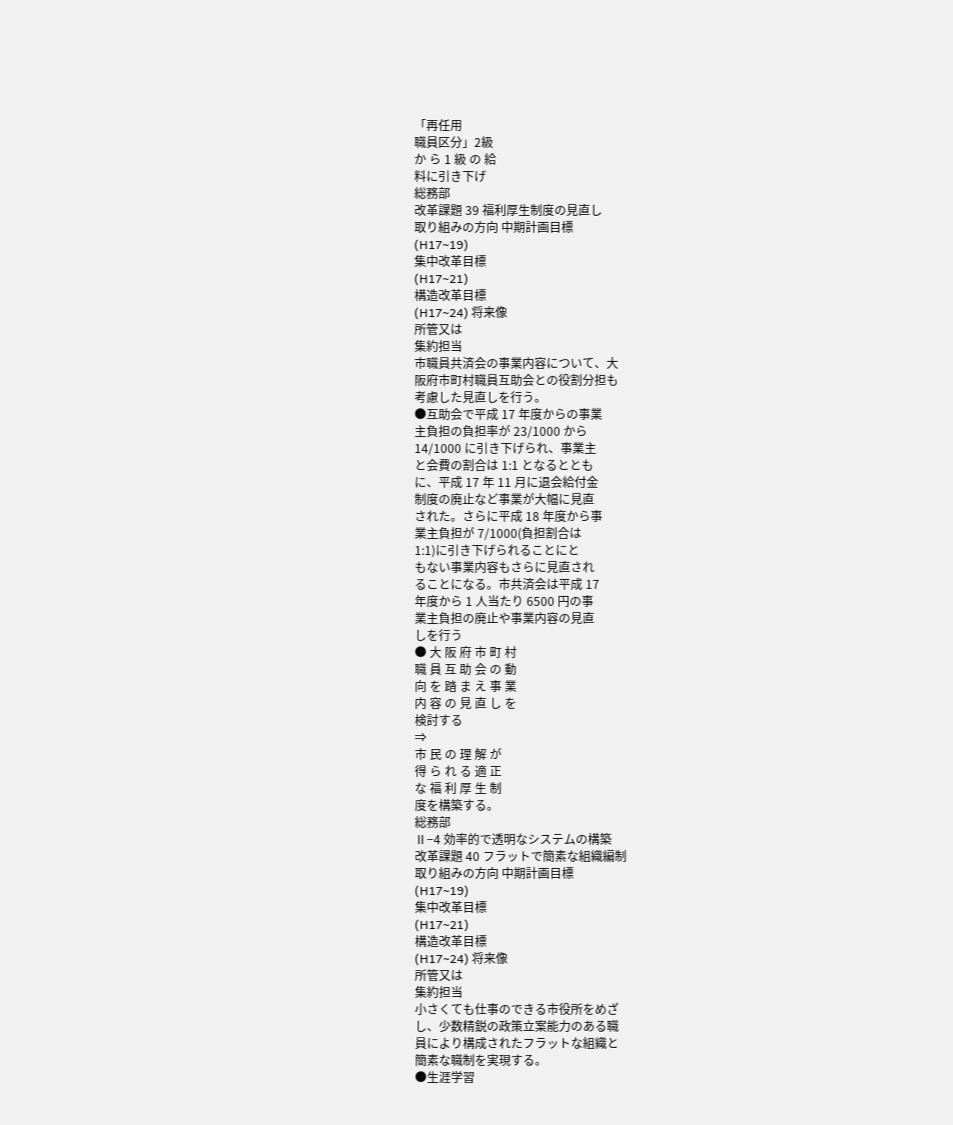「再任用
職員区分」2級
か ら 1 級 の 給
料に引き下げ
総務部
改革課題 39 福利厚生制度の見直し
取り組みの方向 中期計画目標
(H17∼19)
集中改革目標
(H17∼21)
構造改革目標
(H17∼24) 将来像
所管又は
集約担当
市職員共済会の事業内容について、大
阪府市町村職員互助会との役割分担も
考慮した見直しを行う。
●互助会で平成 17 年度からの事業
主負担の負担率が 23/1000 から
14/1000 に引き下げられ、事業主
と会費の割合は 1:1 となるととも
に、平成 17 年 11 月に退会給付金
制度の廃止など事業が大幅に見直
された。さらに平成 18 年度から事
業主負担が 7/1000(負担割合は
1:1)に引き下げられることにと
もない事業内容もさらに見直され
ることになる。市共済会は平成 17
年度から 1 人当たり 6500 円の事
業主負担の廃止や事業内容の見直
しを行う
● 大 阪 府 市 町 村
職 員 互 助 会 の 動
向 を 踏 ま え 事 業
内 容 の 見 直 し を
検討する
⇒
市 民 の 理 解 が
得 ら れ る 適 正
な 福 利 厚 生 制
度を構築する。
総務部
Ⅱ−4 効率的で透明なシステムの構築
改革課題 40 フラットで簡素な組織編制
取り組みの方向 中期計画目標
(H17∼19)
集中改革目標
(H17∼21)
構造改革目標
(H17∼24) 将来像
所管又は
集約担当
小さくても仕事のできる市役所をめざ
し、少数精鋭の政策立案能力のある職
員により構成されたフラットな組織と
簡素な職制を実現する。
●生涯学習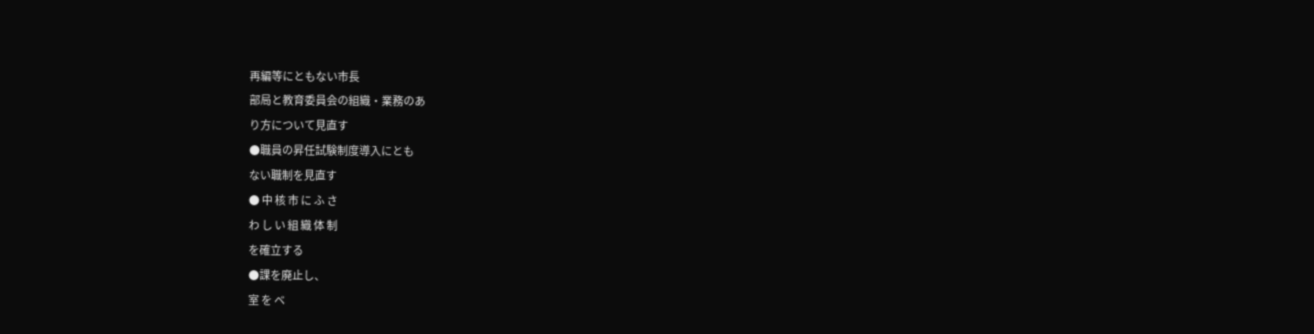再編等にともない市長
部局と教育委員会の組織・業務のあ
り方について見直す
●職員の昇任試験制度導入にとも
ない職制を見直す
● 中 核 市 に ふ さ
わ し い 組 織 体 制
を確立する
●課を廃止し、
室 を ベ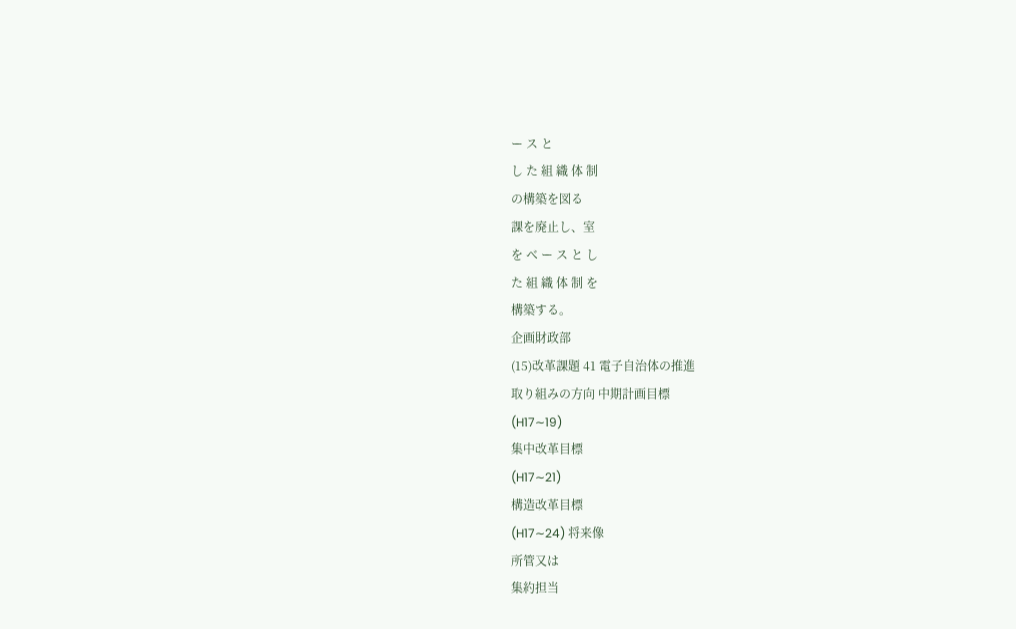ー ス と
し た 組 織 体 制
の構築を図る
課を廃止し、室
を ベ ー ス と し
た 組 織 体 制 を
構築する。
企画財政部
(15)改革課題 41 電子自治体の推進
取り組みの方向 中期計画目標
(H17∼19)
集中改革目標
(H17∼21)
構造改革目標
(H17∼24) 将来像
所管又は
集約担当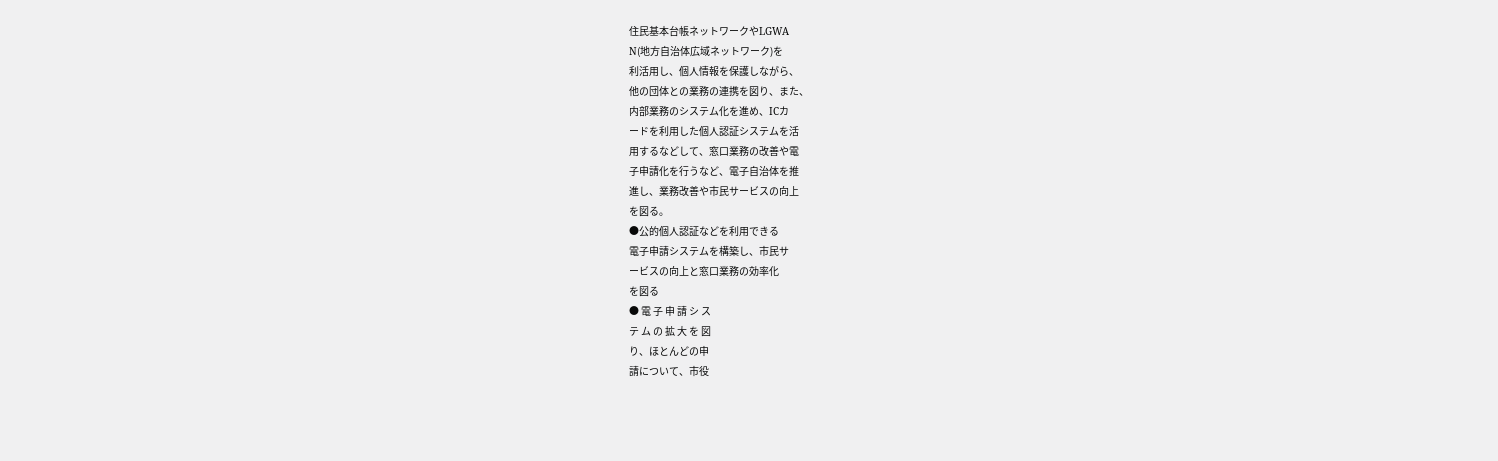住民基本台帳ネットワークやLGWA
N(地方自治体広域ネットワーク)を
利活用し、個人情報を保護しながら、
他の団体との業務の連携を図り、また、
内部業務のシステム化を進め、ICカ
ードを利用した個人認証システムを活
用するなどして、窓口業務の改善や電
子申請化を行うなど、電子自治体を推
進し、業務改善や市民サービスの向上
を図る。
●公的個人認証などを利用できる
電子申請システムを構築し、市民サ
ービスの向上と窓口業務の効率化
を図る
● 電 子 申 請 シ ス
テ ム の 拡 大 を 図
り、ほとんどの申
請について、市役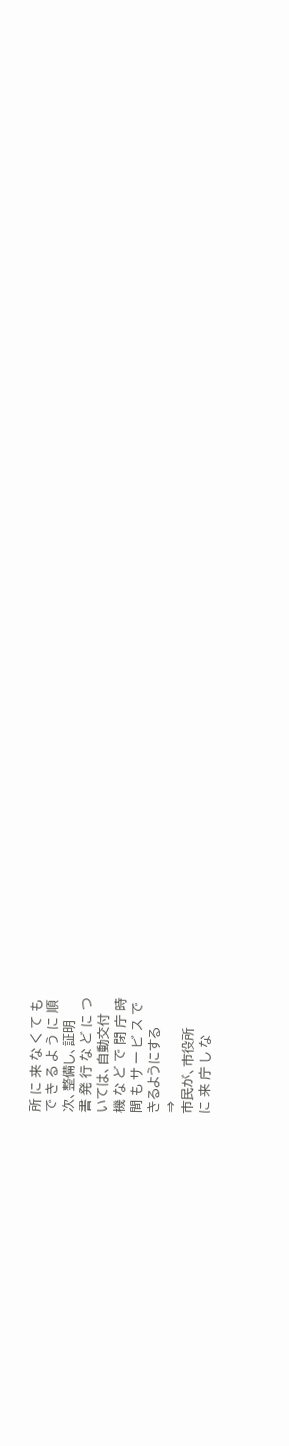所 に 来 な く て も
で き る よ う に 順
次、整備し、証明
書 発 行 な ど に つ
いては、自動交付
機 な ど で 閉 庁 時
間 も サ ー ビ ス で
きるようにする
⇒
市民が、市役所
に 来 庁 し な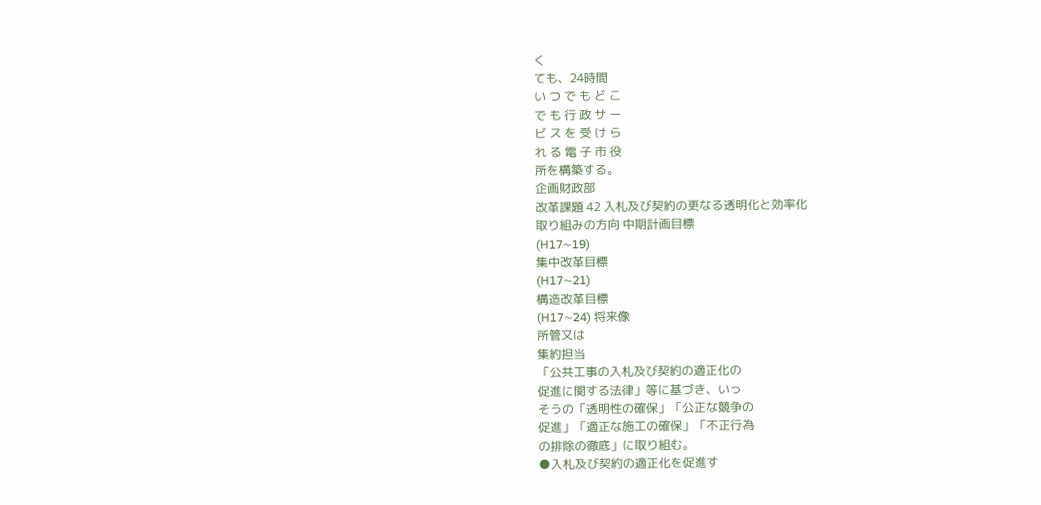く
ても、24時間
い つ で も ど こ
で も 行 政 サ ー
ビ ス を 受 け ら
れ る 電 子 市 役
所を構築する。
企画財政部
改革課題 42 入札及び契約の更なる透明化と効率化
取り組みの方向 中期計画目標
(H17∼19)
集中改革目標
(H17∼21)
構造改革目標
(H17∼24) 将来像
所管又は
集約担当
「公共工事の入札及び契約の適正化の
促進に関する法律」等に基づき、いっ
そうの「透明性の確保」「公正な競争の
促進」「適正な施工の確保」「不正行為
の排除の徹底」に取り組む。
●入札及び契約の適正化を促進す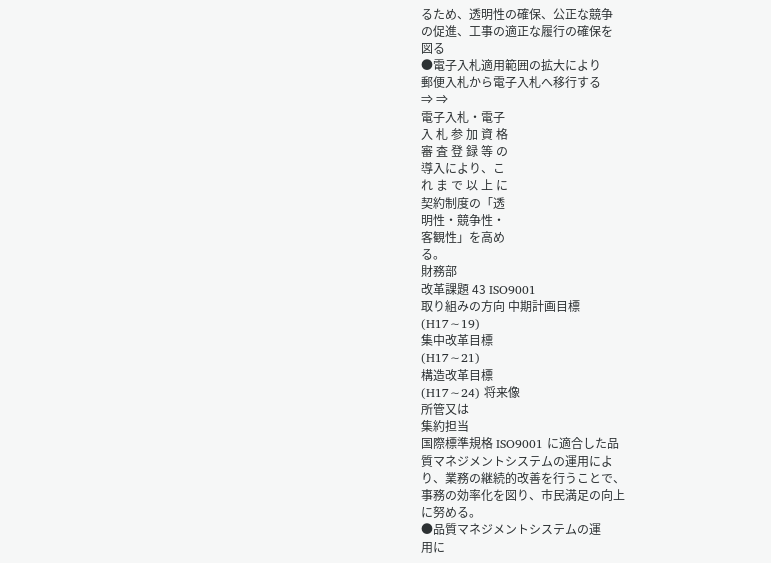るため、透明性の確保、公正な競争
の促進、工事の適正な履行の確保を
図る
●電子入札適用範囲の拡大により
郵便入札から電子入札へ移行する
⇒ ⇒
電子入札・電子
入 札 参 加 資 格
審 査 登 録 等 の
導入により、こ
れ ま で 以 上 に
契約制度の「透
明性・競争性・
客観性」を高め
る。
財務部
改革課題 43 ISO9001
取り組みの方向 中期計画目標
(H17∼19)
集中改革目標
(H17∼21)
構造改革目標
(H17∼24) 将来像
所管又は
集約担当
国際標準規格 ISO9001 に適合した品
質マネジメントシステムの運用によ
り、業務の継続的改善を行うことで、
事務の効率化を図り、市民満足の向上
に努める。
●品質マネジメントシステムの運
用に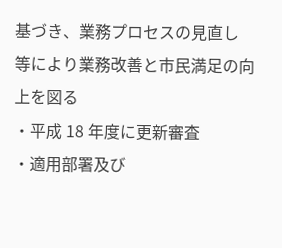基づき、業務プロセスの見直し
等により業務改善と市民満足の向
上を図る
・平成 18 年度に更新審査
・適用部署及び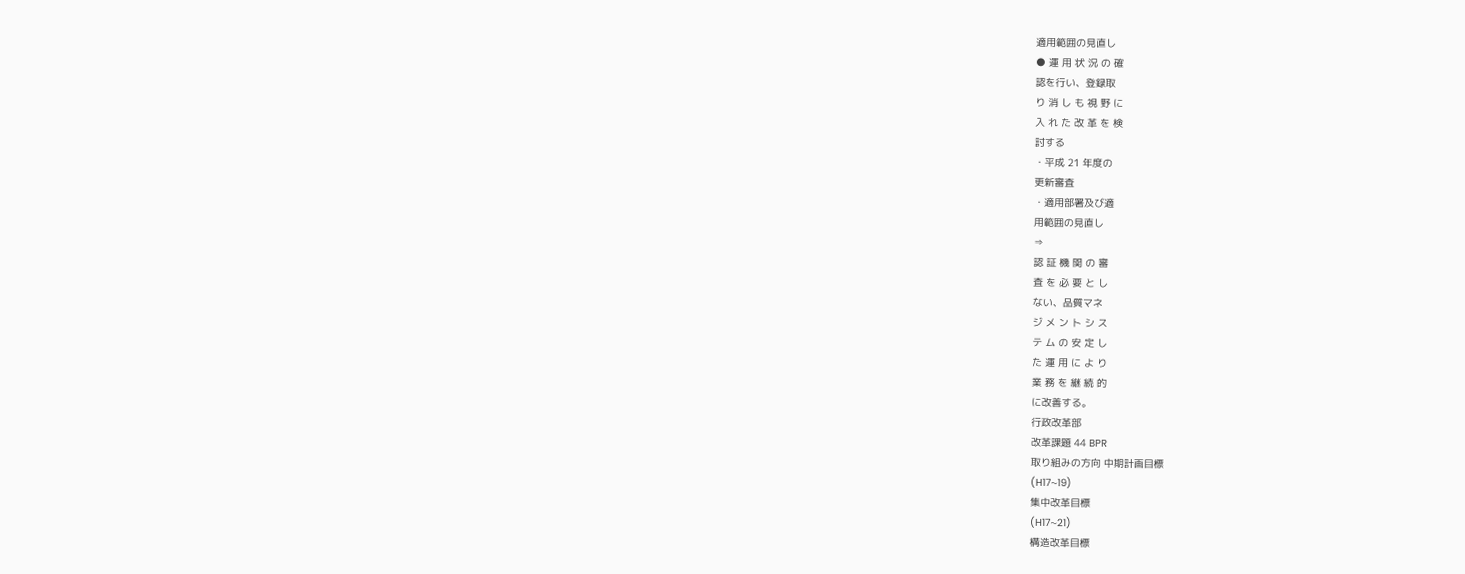適用範囲の見直し
● 運 用 状 況 の 確
認を行い、登録取
り 消 し も 視 野 に
入 れ た 改 革 を 検
討する
・平成 21 年度の
更新審査
・適用部署及び適
用範囲の見直し
⇒
認 証 機 関 の 審
査 を 必 要 と し
ない、品質マネ
ジ メ ン ト シ ス
テ ム の 安 定 し
た 運 用 に よ り
業 務 を 継 続 的
に改善する。
行政改革部
改革課題 44 BPR
取り組みの方向 中期計画目標
(H17∼19)
集中改革目標
(H17∼21)
構造改革目標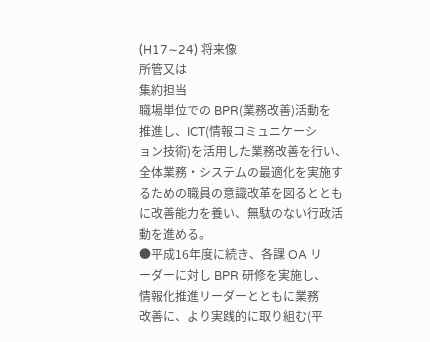(H17∼24) 将来像
所管又は
集約担当
職場単位での BPR(業務改善)活動を
推進し、ICT(情報コミュニケーシ
ョン技術)を活用した業務改善を行い、
全体業務・システムの最適化を実施す
るための職員の意識改革を図るととも
に改善能力を養い、無駄のない行政活
動を進める。
●平成16年度に続き、各課 OA リ
ーダーに対し BPR 研修を実施し、
情報化推進リーダーとともに業務
改善に、より実践的に取り組む(平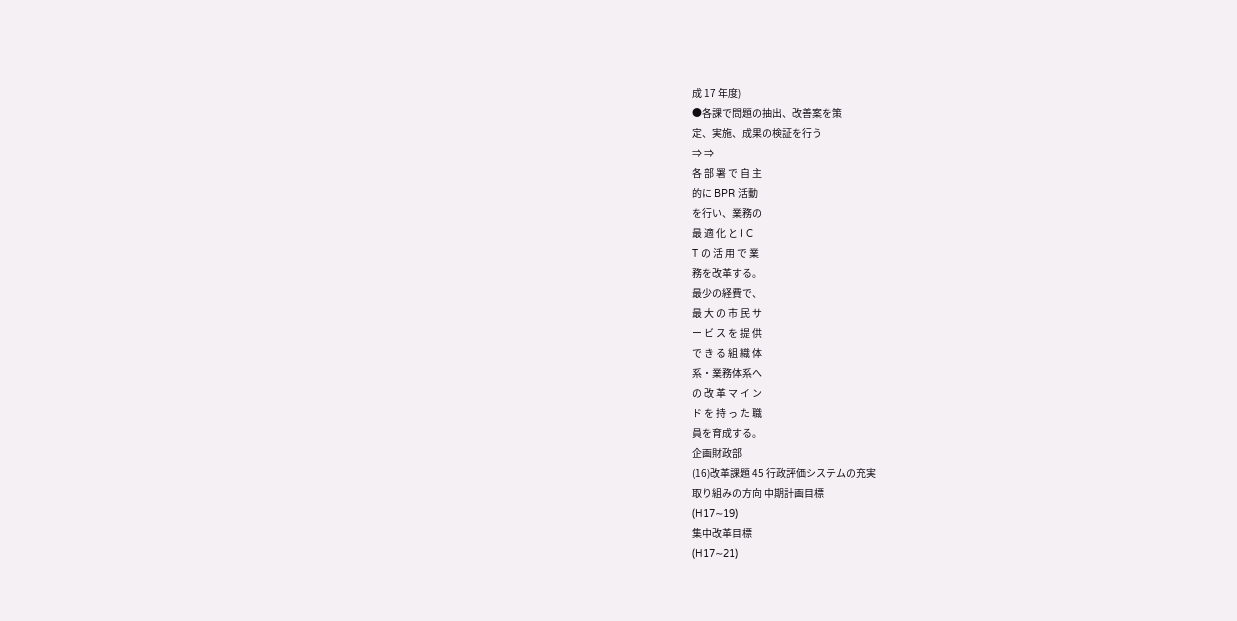成 17 年度)
●各課で問題の抽出、改善案を策
定、実施、成果の検証を行う
⇒ ⇒
各 部 署 で 自 主
的に BPR 活動
を行い、業務の
最 適 化 と I C
T の 活 用 で 業
務を改革する。
最少の経費で、
最 大 の 市 民 サ
ー ビ ス を 提 供
で き る 組 織 体
系・業務体系へ
の 改 革 マ イ ン
ド を 持 っ た 職
員を育成する。
企画財政部
(16)改革課題 45 行政評価システムの充実
取り組みの方向 中期計画目標
(H17∼19)
集中改革目標
(H17∼21)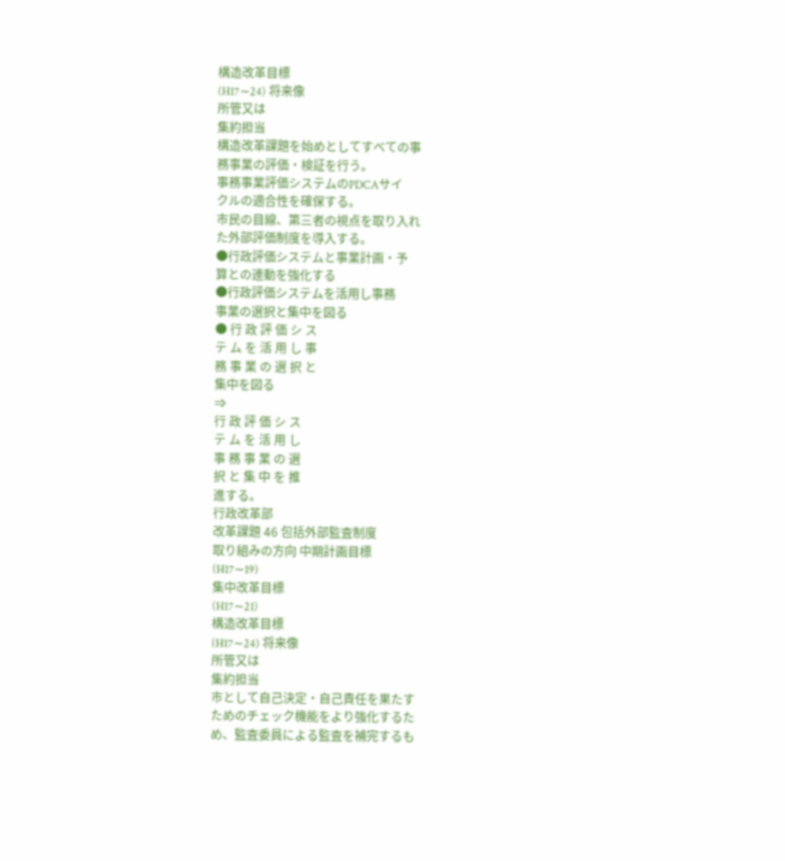構造改革目標
(H17∼24) 将来像
所管又は
集約担当
構造改革課題を始めとしてすべての事
務事業の評価・検証を行う。
事務事業評価システムのPDCAサイ
クルの適合性を確保する。
市民の目線、第三者の視点を取り入れ
た外部評価制度を導入する。
●行政評価システムと事業計画・予
算との連動を強化する
●行政評価システムを活用し事務
事業の選択と集中を図る
● 行 政 評 価 シ ス
テ ム を 活 用 し 事
務 事 業 の 選 択 と
集中を図る
⇒
行 政 評 価 シ ス
テ ム を 活 用 し
事 務 事 業 の 選
択 と 集 中 を 推
進する。
行政改革部
改革課題 46 包括外部監査制度
取り組みの方向 中期計画目標
(H17∼19)
集中改革目標
(H17∼21)
構造改革目標
(H17∼24) 将来像
所管又は
集約担当
市として自己決定・自己責任を果たす
ためのチェック機能をより強化するた
め、監査委員による監査を補完するも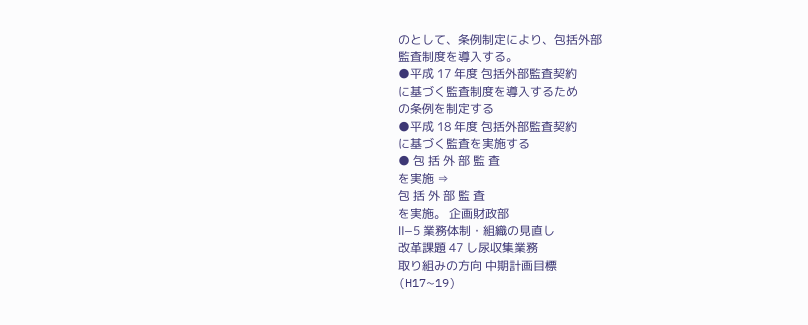のとして、条例制定により、包括外部
監査制度を導入する。
●平成 17 年度 包括外部監査契約
に基づく監査制度を導入するため
の条例を制定する
●平成 18 年度 包括外部監査契約
に基づく監査を実施する
● 包 括 外 部 監 査
を実施 ⇒
包 括 外 部 監 査
を実施。 企画財政部
Ⅱ−5 業務体制・組織の見直し
改革課題 47 し尿収集業務
取り組みの方向 中期計画目標
(H17∼19)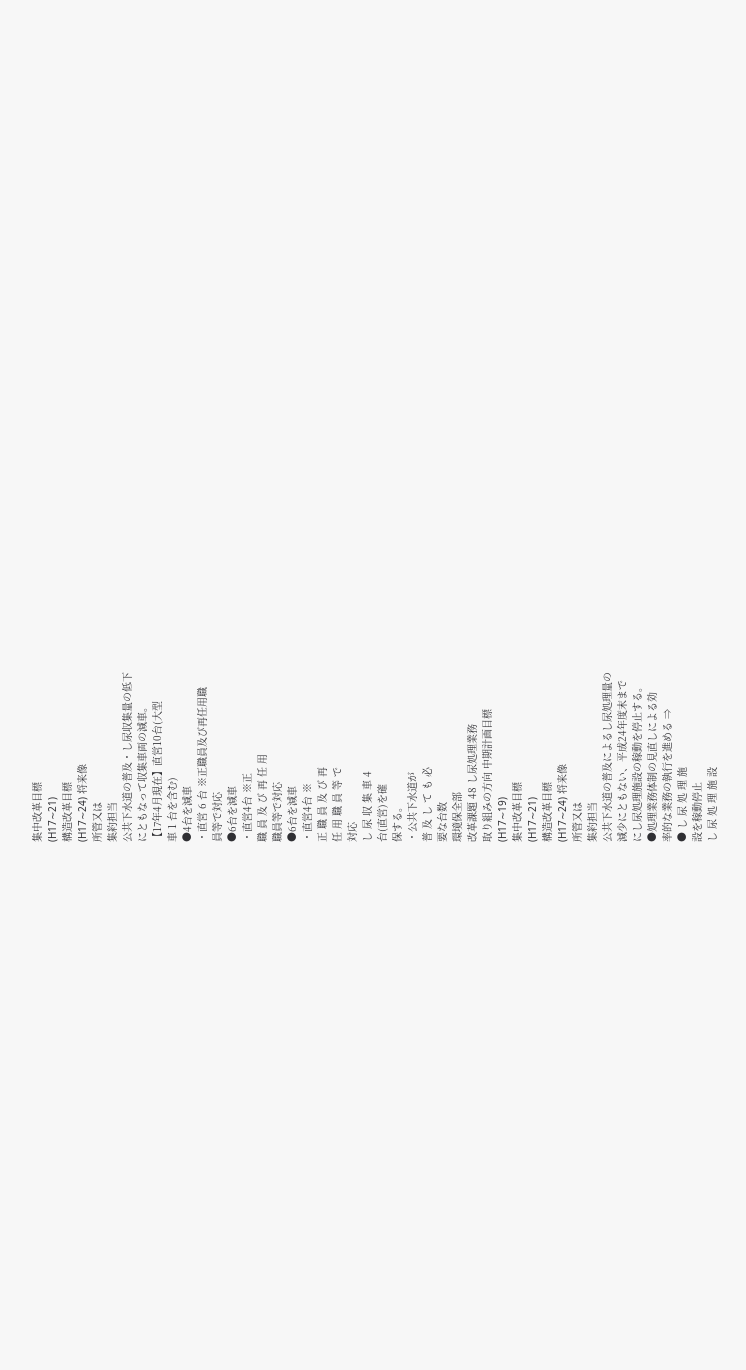集中改革目標
(H17∼21)
構造改革目標
(H17∼24) 将来像
所管又は
集約担当
公共下水道の普及・し尿収集量の低下
にともなって収集車両の減車。
【17年4月現在】直営10台(大型
車 1 台を含む)
●4台を減車
・直営 6 台 ※正職員及び再任用職
員等で対応
●6台を減車
・直営4台 ※正
職 員 及 び 再 任 用
職員等で対応
●6台を減車
・直営4台 ※
正 職 員 及 び 再
任 用 職 員 等 で
対応
し 尿 収 集 車 4
台(直営)を確
保する。
・公共下水道が
普 及 し て も 必
要な台数
環境保全部
改革課題 48 し尿処理業務
取り組みの方向 中期計画目標
(H17∼19)
集中改革目標
(H17∼21)
構造改革目標
(H17∼24) 将来像
所管又は
集約担当
公共下水道の普及によるし尿処理量の
減少にともない、平成24年度末まで
にし尿処理施設の稼動を停止する。
●処理業務体制の見直しによる効
率的な業務の執行を進める ⇒
● し 尿 処 理 施
設を稼動停止
し 尿 処 理 施 設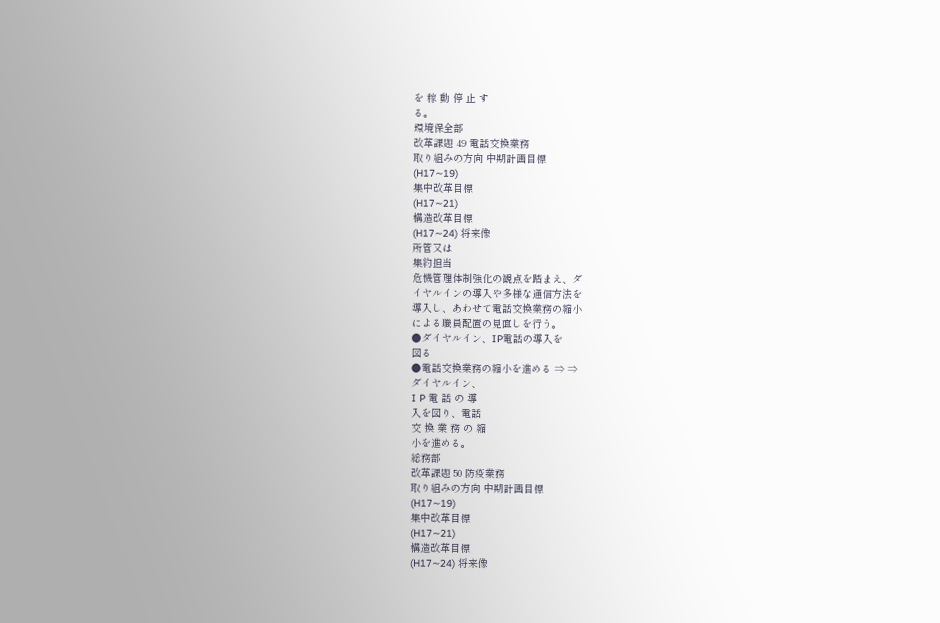を 稼 動 停 止 す
る。
環境保全部
改革課題 49 電話交換業務
取り組みの方向 中期計画目標
(H17∼19)
集中改革目標
(H17∼21)
構造改革目標
(H17∼24) 将来像
所管又は
集約担当
危機管理体制強化の観点を踏まえ、ダ
イヤルインの導入や多様な通信方法を
導入し、あわせて電話交換業務の縮小
による職員配置の見直しを行う。
●ダイヤルイン、IP電話の導入を
図る
●電話交換業務の縮小を進める ⇒ ⇒
ダイヤルイン、
I P 電 話 の 導
入を図り、電話
交 換 業 務 の 縮
小を進める。
総務部
改革課題 50 防疫業務
取り組みの方向 中期計画目標
(H17∼19)
集中改革目標
(H17∼21)
構造改革目標
(H17∼24) 将来像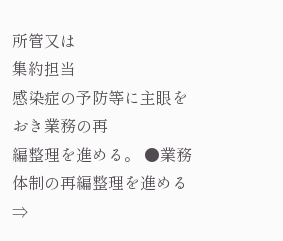所管又は
集約担当
感染症の予防等に主眼をおき業務の再
編整理を進める。 ●業務体制の再編整理を進める ⇒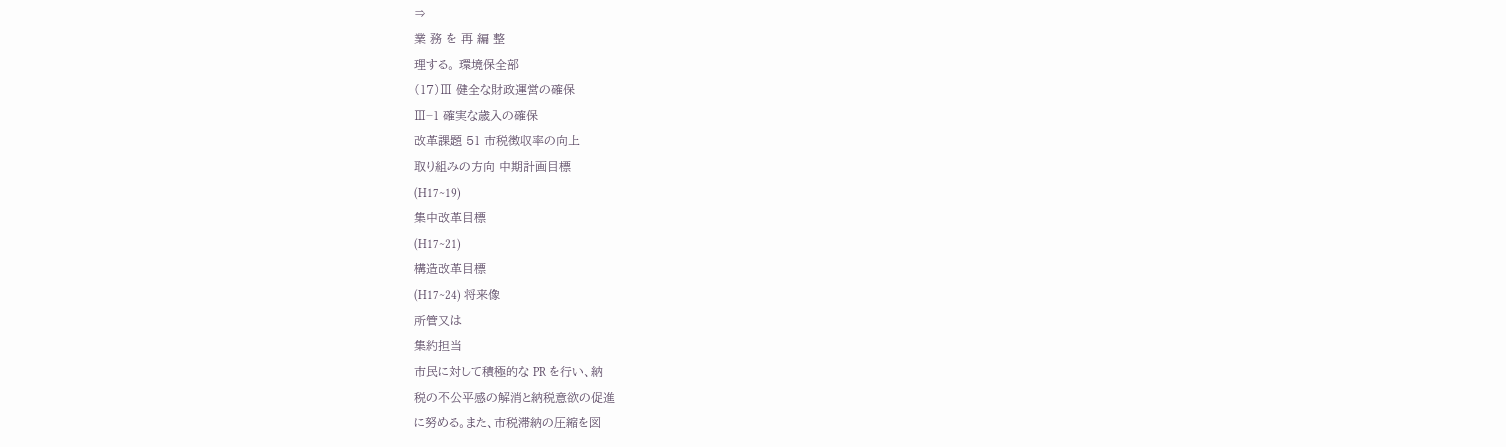⇒
業 務 を 再 編 整
理する。 環境保全部
(17)Ⅲ 健全な財政運営の確保
Ⅲ−1 確実な歳入の確保
改革課題 51 市税徴収率の向上
取り組みの方向 中期計画目標
(H17∼19)
集中改革目標
(H17∼21)
構造改革目標
(H17∼24) 将来像
所管又は
集約担当
市民に対して積極的な PR を行い、納
税の不公平感の解消と納税意欲の促進
に努める。また、市税滞納の圧縮を図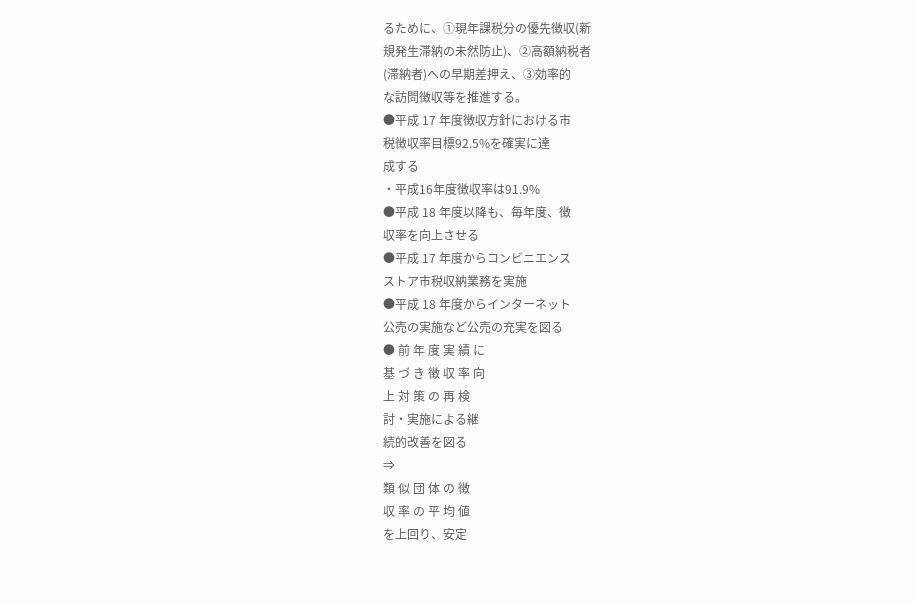るために、①現年課税分の優先徴収(新
規発生滞納の未然防止)、②高額納税者
(滞納者)への早期差押え、③効率的
な訪問徴収等を推進する。
●平成 17 年度徴収方針における市
税徴収率目標92.5%を確実に達
成する
・平成16年度徴収率は91.9%
●平成 18 年度以降も、毎年度、徴
収率を向上させる
●平成 17 年度からコンビニエンス
ストア市税収納業務を実施
●平成 18 年度からインターネット
公売の実施など公売の充実を図る
● 前 年 度 実 績 に
基 づ き 徴 収 率 向
上 対 策 の 再 検
討・実施による継
続的改善を図る
⇒
類 似 団 体 の 徴
収 率 の 平 均 値
を上回り、安定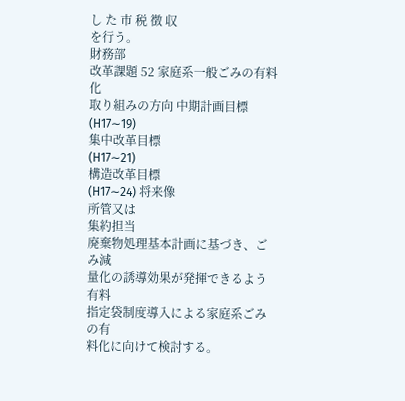し た 市 税 徴 収
を行う。
財務部
改革課題 52 家庭系一般ごみの有料化
取り組みの方向 中期計画目標
(H17∼19)
集中改革目標
(H17∼21)
構造改革目標
(H17∼24) 将来像
所管又は
集約担当
廃棄物処理基本計画に基づき、ごみ減
量化の誘導効果が発揮できるよう有料
指定袋制度導入による家庭系ごみの有
料化に向けて検討する。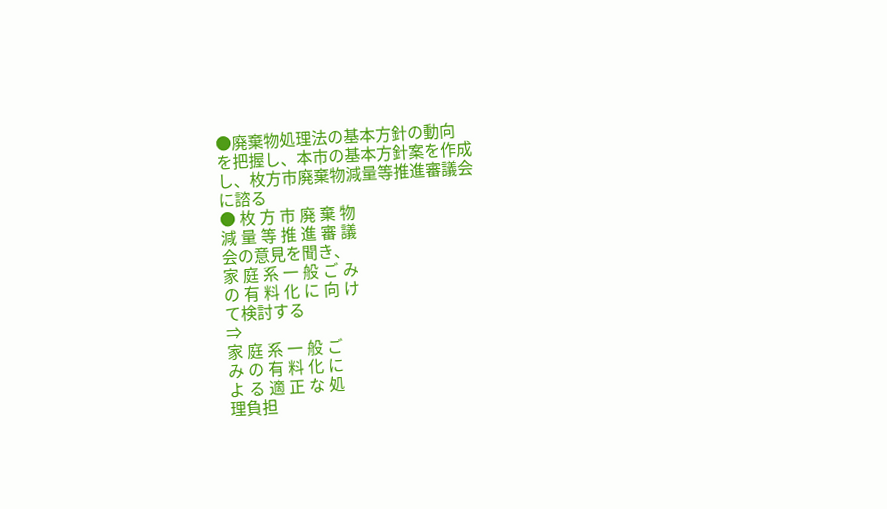●廃棄物処理法の基本方針の動向
を把握し、本市の基本方針案を作成
し、枚方市廃棄物減量等推進審議会
に諮る
● 枚 方 市 廃 棄 物
減 量 等 推 進 審 議
会の意見を聞き、
家 庭 系 一 般 ご み
の 有 料 化 に 向 け
て検討する
⇒
家 庭 系 一 般 ご
み の 有 料 化 に
よ る 適 正 な 処
理負担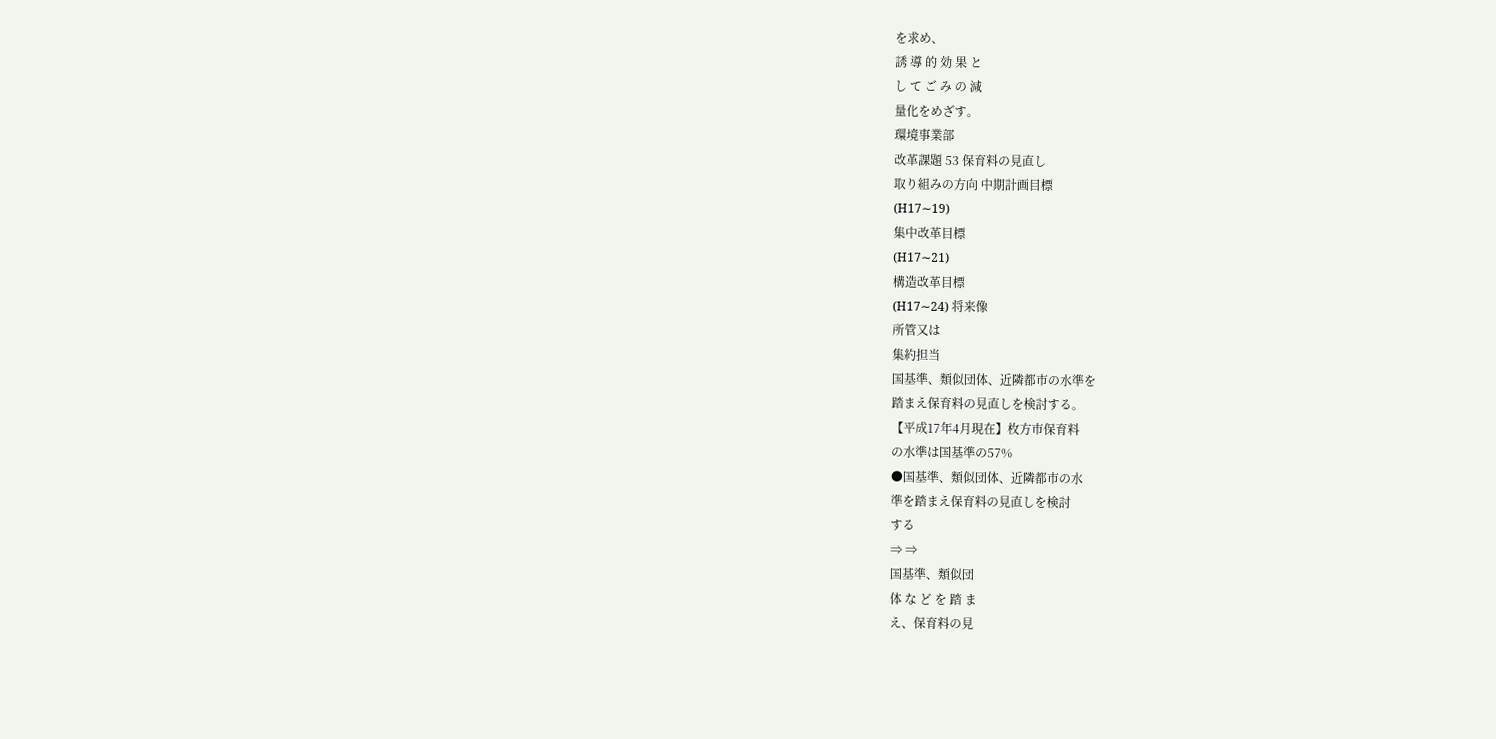を求め、
誘 導 的 効 果 と
し て ご み の 減
量化をめざす。
環境事業部
改革課題 53 保育料の見直し
取り組みの方向 中期計画目標
(H17∼19)
集中改革目標
(H17∼21)
構造改革目標
(H17∼24) 将来像
所管又は
集約担当
国基準、類似団体、近隣都市の水準を
踏まえ保育料の見直しを検討する。
【平成17年4月現在】枚方市保育料
の水準は国基準の57%
●国基準、類似団体、近隣都市の水
準を踏まえ保育料の見直しを検討
する
⇒ ⇒
国基準、類似団
体 な ど を 踏 ま
え、保育料の見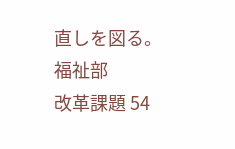直しを図る。
福祉部
改革課題 54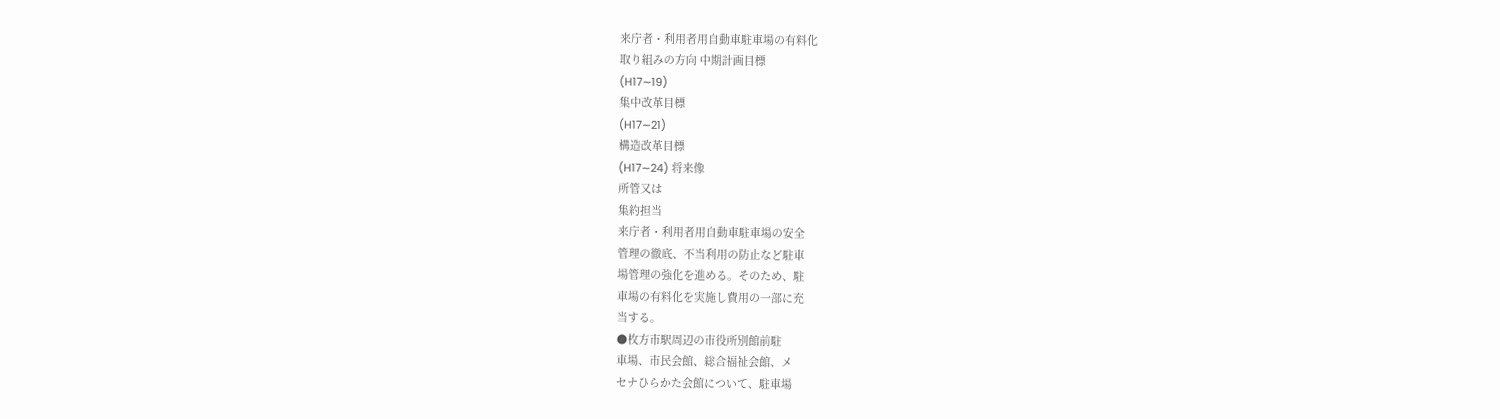来庁者・利用者用自動車駐車場の有料化
取り組みの方向 中期計画目標
(H17∼19)
集中改革目標
(H17∼21)
構造改革目標
(H17∼24) 将来像
所管又は
集約担当
来庁者・利用者用自動車駐車場の安全
管理の徹底、不当利用の防止など駐車
場管理の強化を進める。そのため、駐
車場の有料化を実施し費用の一部に充
当する。
●枚方市駅周辺の市役所別館前駐
車場、市民会館、総合福祉会館、メ
セナひらかた会館について、駐車場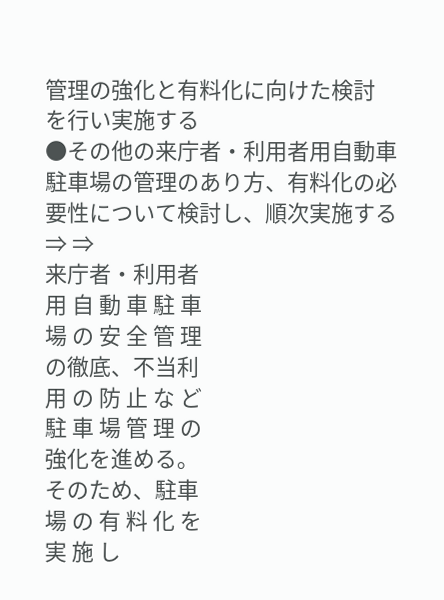管理の強化と有料化に向けた検討
を行い実施する
●その他の来庁者・利用者用自動車
駐車場の管理のあり方、有料化の必
要性について検討し、順次実施する
⇒ ⇒
来庁者・利用者
用 自 動 車 駐 車
場 の 安 全 管 理
の徹底、不当利
用 の 防 止 な ど
駐 車 場 管 理 の
強化を進める。
そのため、駐車
場 の 有 料 化 を
実 施 し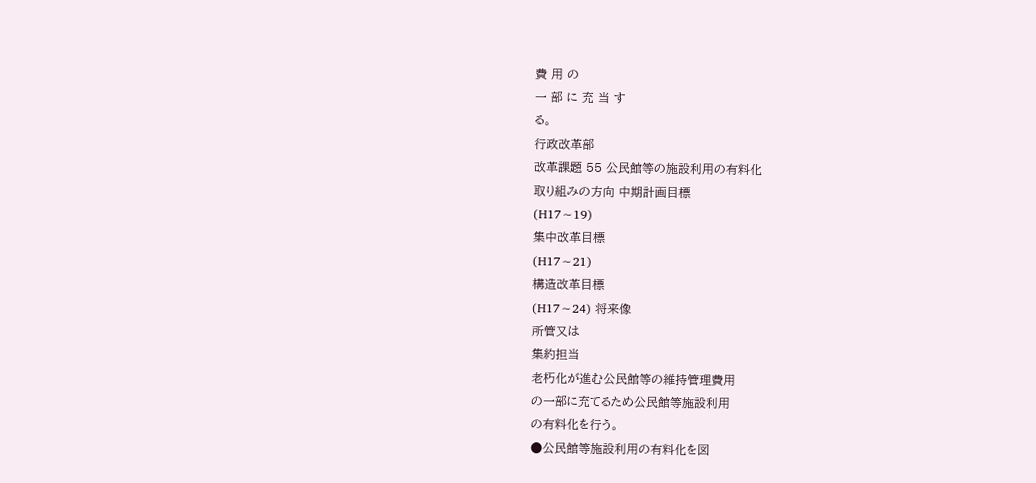費 用 の
一 部 に 充 当 す
る。
行政改革部
改革課題 55 公民館等の施設利用の有料化
取り組みの方向 中期計画目標
(H17∼19)
集中改革目標
(H17∼21)
構造改革目標
(H17∼24) 将来像
所管又は
集約担当
老朽化が進む公民館等の維持管理費用
の一部に充てるため公民館等施設利用
の有料化を行う。
●公民館等施設利用の有料化を図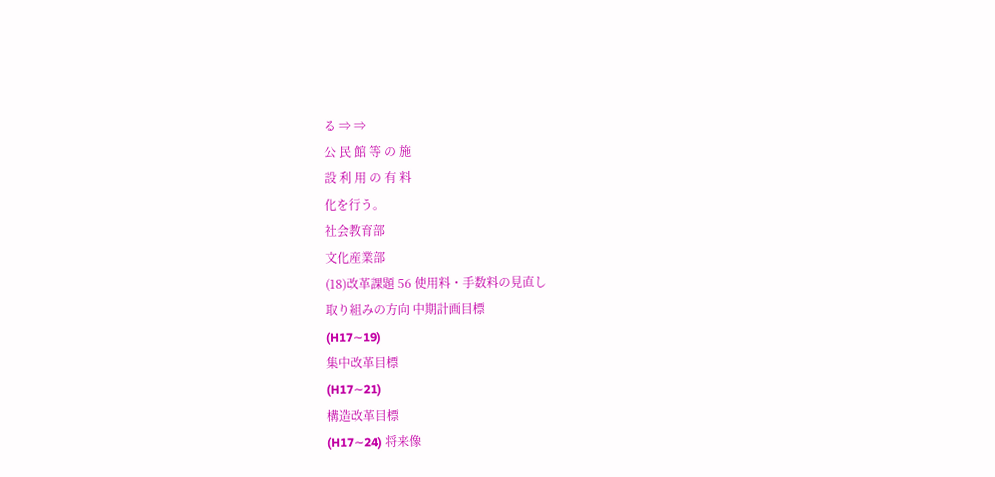る ⇒ ⇒
公 民 館 等 の 施
設 利 用 の 有 料
化を行う。
社会教育部
文化産業部
(18)改革課題 56 使用料・手数料の見直し
取り組みの方向 中期計画目標
(H17∼19)
集中改革目標
(H17∼21)
構造改革目標
(H17∼24) 将来像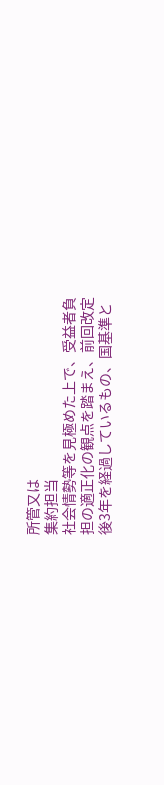所管又は
集約担当
社会情勢等を見極めた上で、受益者負
担の適正化の観点を踏まえ、前回改定
後3年を経過しているもの、国基準と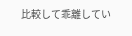比較して乖離してい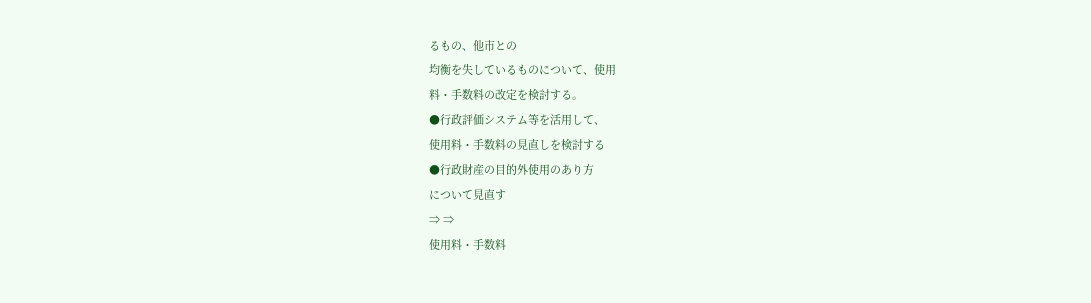るもの、他市との
均衡を失しているものについて、使用
料・手数料の改定を検討する。
●行政評価システム等を活用して、
使用料・手数料の見直しを検討する
●行政財産の目的外使用のあり方
について見直す
⇒ ⇒
使用料・手数料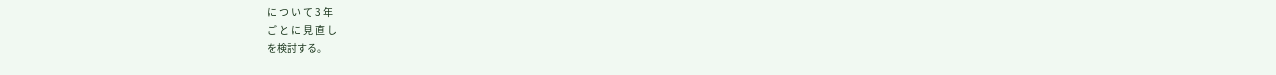に つ い て 3 年
ご と に 見 直 し
を検討する。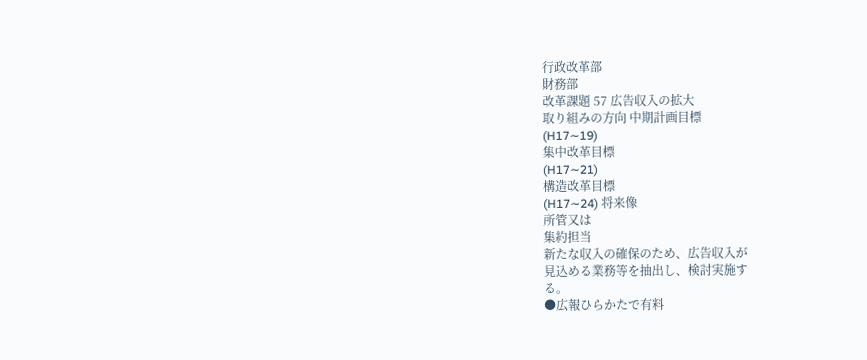行政改革部
財務部
改革課題 57 広告収入の拡大
取り組みの方向 中期計画目標
(H17∼19)
集中改革目標
(H17∼21)
構造改革目標
(H17∼24) 将来像
所管又は
集約担当
新たな収入の確保のため、広告収入が
見込める業務等を抽出し、検討実施す
る。
●広報ひらかたで有料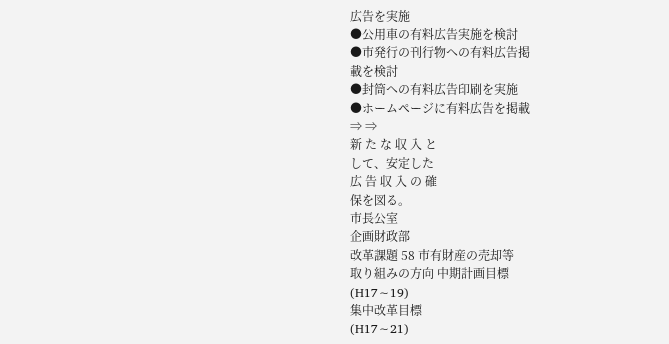広告を実施
●公用車の有料広告実施を検討
●市発行の刊行物への有料広告掲
載を検討
●封筒への有料広告印刷を実施
●ホームページに有料広告を掲載
⇒ ⇒
新 た な 収 入 と
して、安定した
広 告 収 入 の 確
保を図る。
市長公室
企画財政部
改革課題 58 市有財産の売却等
取り組みの方向 中期計画目標
(H17∼19)
集中改革目標
(H17∼21)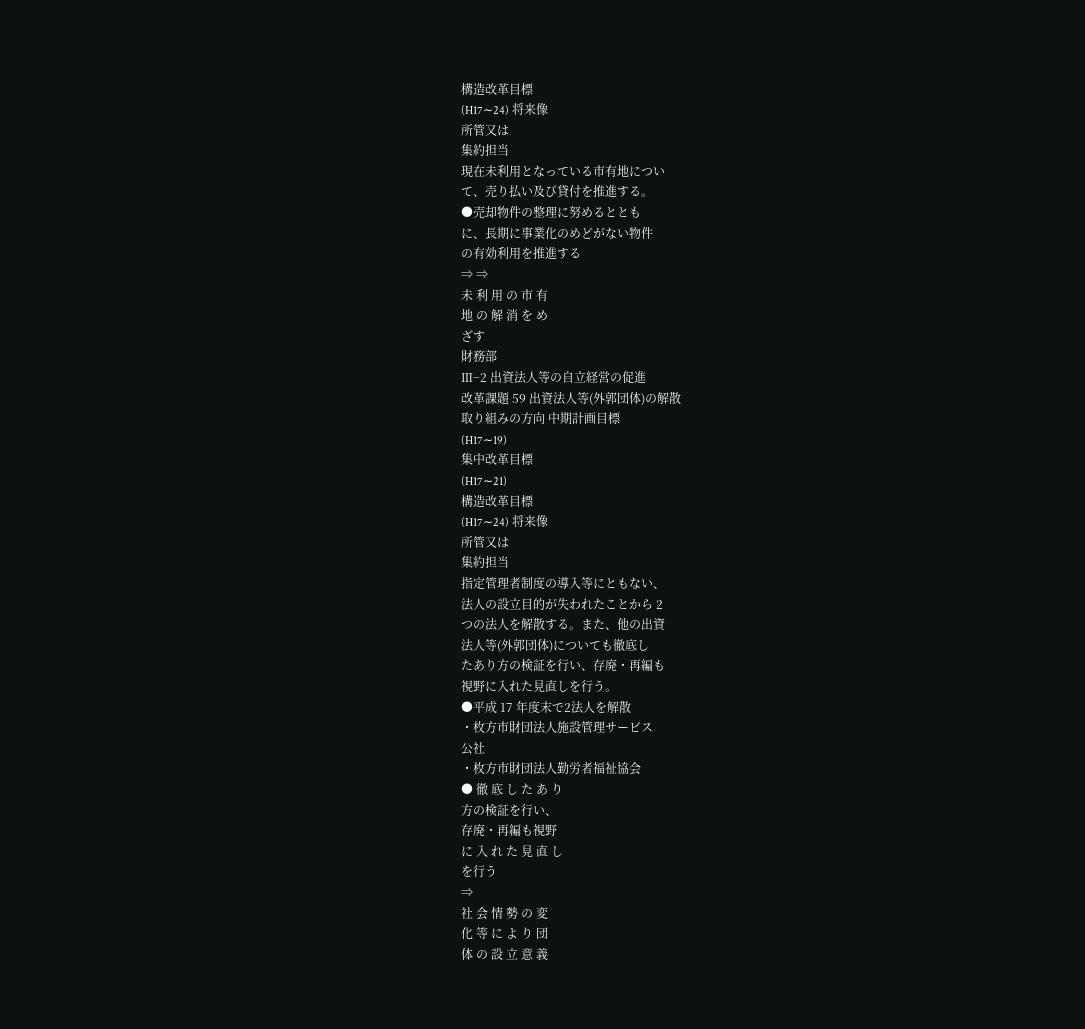構造改革目標
(H17∼24) 将来像
所管又は
集約担当
現在未利用となっている市有地につい
て、売り払い及び貸付を推進する。
●売却物件の整理に努めるととも
に、長期に事業化のめどがない物件
の有効利用を推進する
⇒ ⇒
未 利 用 の 市 有
地 の 解 消 を め
ざす
財務部
Ⅲ−2 出資法人等の自立経営の促進
改革課題 59 出資法人等(外郭団体)の解散
取り組みの方向 中期計画目標
(H17∼19)
集中改革目標
(H17∼21)
構造改革目標
(H17∼24) 将来像
所管又は
集約担当
指定管理者制度の導入等にともない、
法人の設立目的が失われたことから 2
つの法人を解散する。また、他の出資
法人等(外郭団体)についても徹底し
たあり方の検証を行い、存廃・再編も
視野に入れた見直しを行う。
●平成 17 年度末で2法人を解散
・枚方市財団法人施設管理サービス
公社
・枚方市財団法人勤労者福祉協会
● 徹 底 し た あ り
方の検証を行い、
存廃・再編も視野
に 入 れ た 見 直 し
を行う
⇒
社 会 情 勢 の 変
化 等 に よ り 団
体 の 設 立 意 義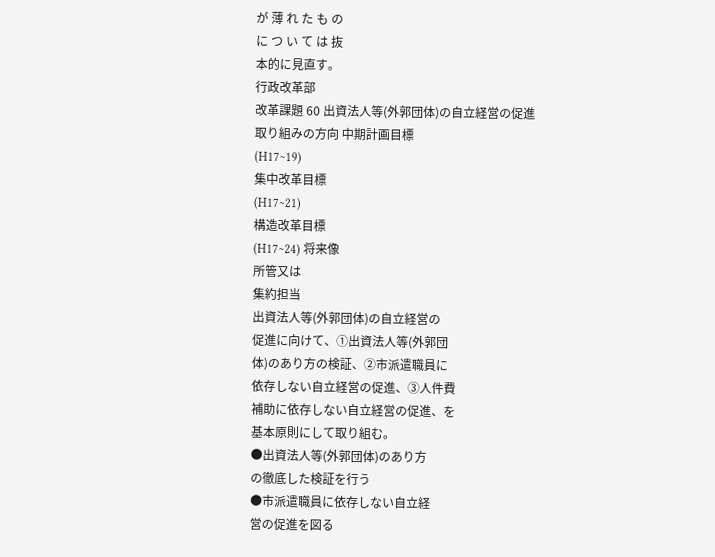が 薄 れ た も の
に つ い て は 抜
本的に見直す。
行政改革部
改革課題 60 出資法人等(外郭団体)の自立経営の促進
取り組みの方向 中期計画目標
(H17∼19)
集中改革目標
(H17∼21)
構造改革目標
(H17∼24) 将来像
所管又は
集約担当
出資法人等(外郭団体)の自立経営の
促進に向けて、①出資法人等(外郭団
体)のあり方の検証、②市派遣職員に
依存しない自立経営の促進、③人件費
補助に依存しない自立経営の促進、を
基本原則にして取り組む。
●出資法人等(外郭団体)のあり方
の徹底した検証を行う
●市派遣職員に依存しない自立経
営の促進を図る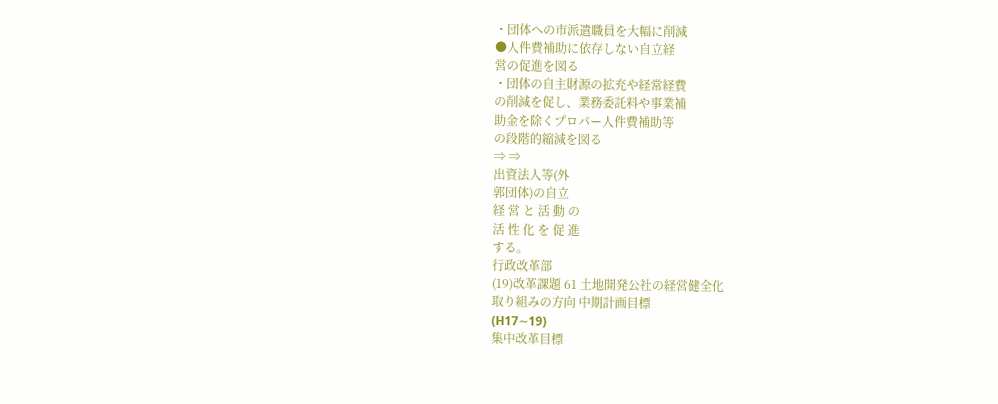・団体への市派遣職員を大幅に削減
●人件費補助に依存しない自立経
営の促進を図る
・団体の自主財源の拡充や経常経費
の削減を促し、業務委託料や事業補
助金を除くプロパー人件費補助等
の段階的縮減を図る
⇒ ⇒
出資法人等(外
郭団体)の自立
経 営 と 活 動 の
活 性 化 を 促 進
する。
行政改革部
(19)改革課題 61 土地開発公社の経営健全化
取り組みの方向 中期計画目標
(H17∼19)
集中改革目標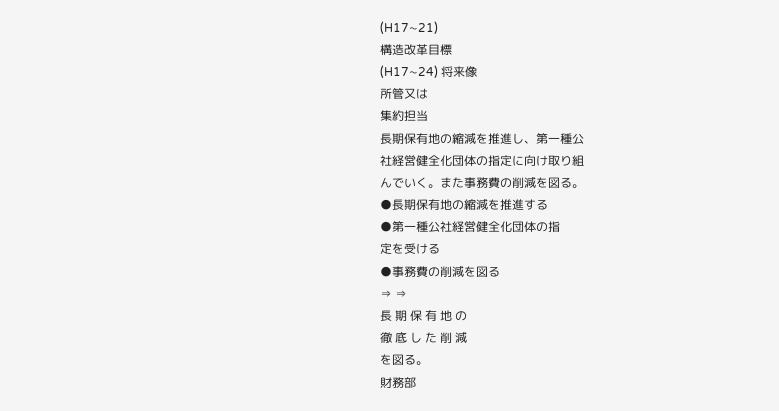(H17∼21)
構造改革目標
(H17∼24) 将来像
所管又は
集約担当
長期保有地の縮減を推進し、第一種公
社経営健全化団体の指定に向け取り組
んでいく。また事務費の削減を図る。
●長期保有地の縮減を推進する
●第一種公社経営健全化団体の指
定を受ける
●事務費の削減を図る
⇒ ⇒
長 期 保 有 地 の
徹 底 し た 削 減
を図る。
財務部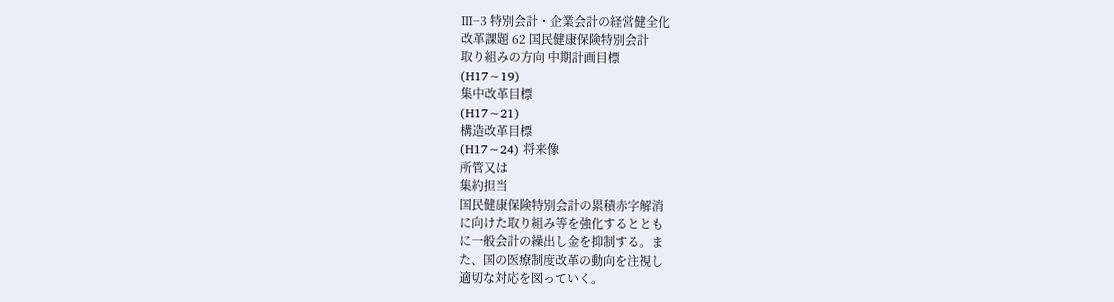Ⅲ−3 特別会計・企業会計の経営健全化
改革課題 62 国民健康保険特別会計
取り組みの方向 中期計画目標
(H17∼19)
集中改革目標
(H17∼21)
構造改革目標
(H17∼24) 将来像
所管又は
集約担当
国民健康保険特別会計の累積赤字解消
に向けた取り組み等を強化するととも
に一般会計の繰出し金を抑制する。ま
た、国の医療制度改革の動向を注視し
適切な対応を図っていく。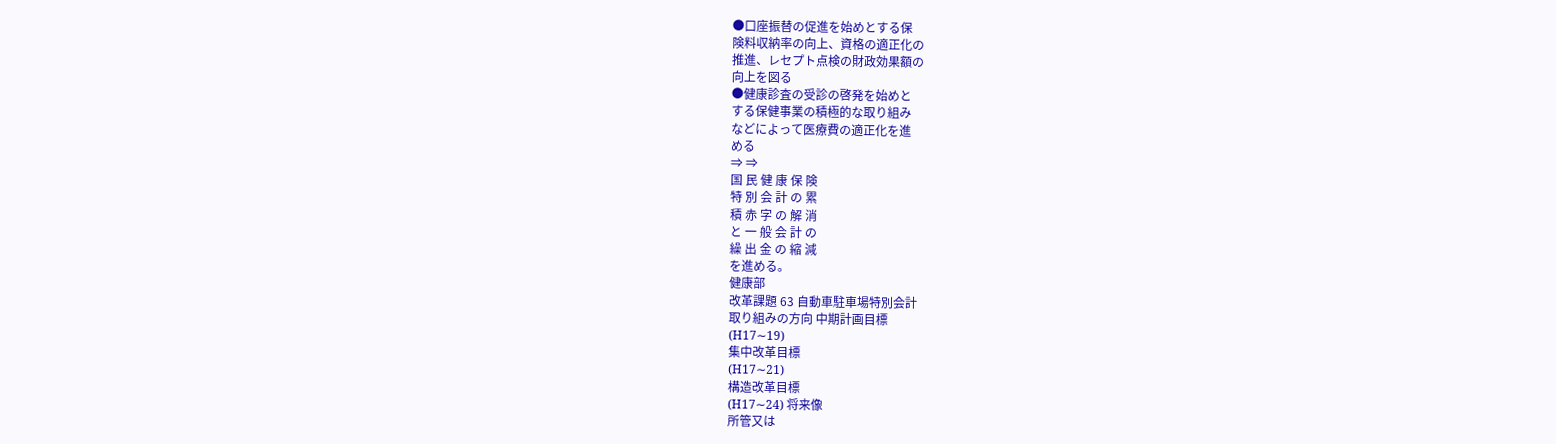●口座振替の促進を始めとする保
険料収納率の向上、資格の適正化の
推進、レセプト点検の財政効果額の
向上を図る
●健康診査の受診の啓発を始めと
する保健事業の積極的な取り組み
などによって医療費の適正化を進
める
⇒ ⇒
国 民 健 康 保 険
特 別 会 計 の 累
積 赤 字 の 解 消
と 一 般 会 計 の
繰 出 金 の 縮 減
を進める。
健康部
改革課題 63 自動車駐車場特別会計
取り組みの方向 中期計画目標
(H17∼19)
集中改革目標
(H17∼21)
構造改革目標
(H17∼24) 将来像
所管又は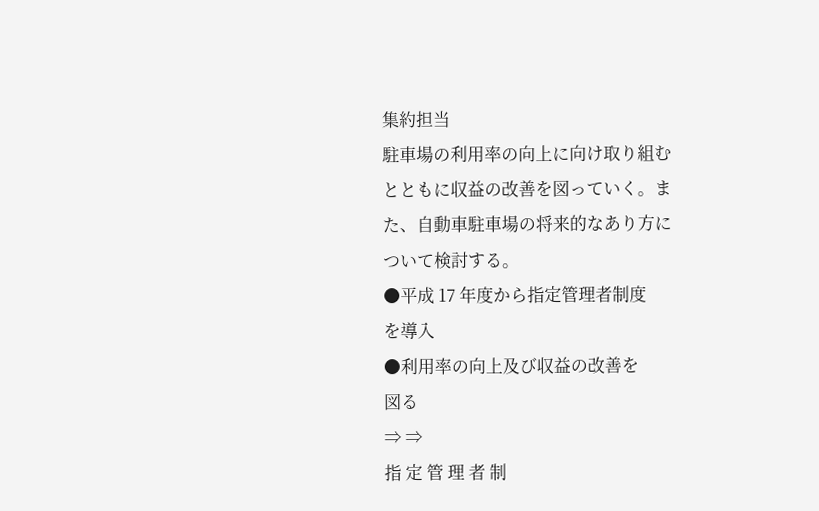集約担当
駐車場の利用率の向上に向け取り組む
とともに収益の改善を図っていく。ま
た、自動車駐車場の将来的なあり方に
ついて検討する。
●平成 17 年度から指定管理者制度
を導入
●利用率の向上及び収益の改善を
図る
⇒ ⇒
指 定 管 理 者 制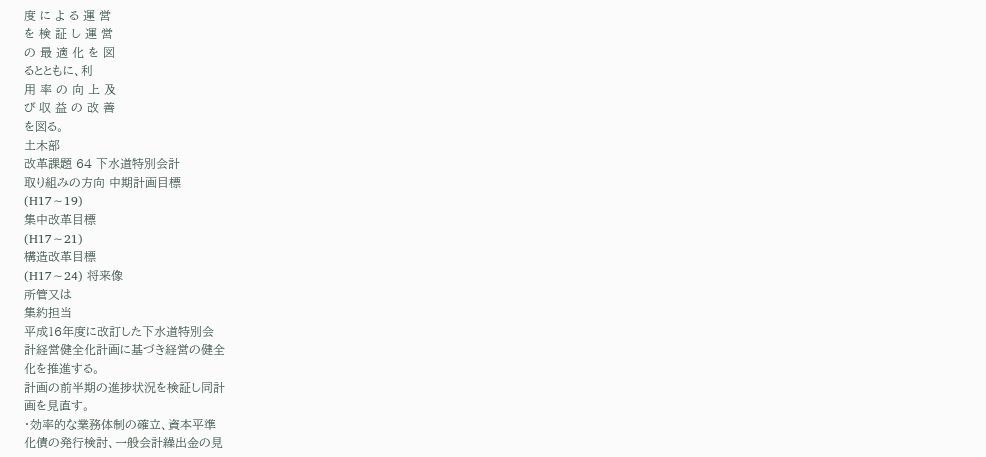度 に よ る 運 営
を 検 証 し 運 営
の 最 適 化 を 図
るとともに、利
用 率 の 向 上 及
び 収 益 の 改 善
を図る。
土木部
改革課題 64 下水道特別会計
取り組みの方向 中期計画目標
(H17∼19)
集中改革目標
(H17∼21)
構造改革目標
(H17∼24) 将来像
所管又は
集約担当
平成16年度に改訂した下水道特別会
計経営健全化計画に基づき経営の健全
化を推進する。
計画の前半期の進捗状況を検証し同計
画を見直す。
・効率的な業務体制の確立、資本平準
化債の発行検討、一般会計繰出金の見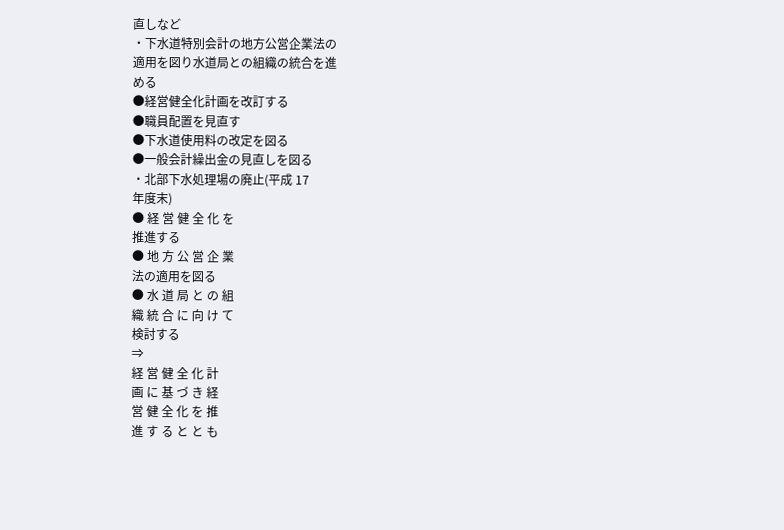直しなど
・下水道特別会計の地方公営企業法の
適用を図り水道局との組織の統合を進
める
●経営健全化計画を改訂する
●職員配置を見直す
●下水道使用料の改定を図る
●一般会計繰出金の見直しを図る
・北部下水処理場の廃止(平成 17
年度末)
● 経 営 健 全 化 を
推進する
● 地 方 公 営 企 業
法の適用を図る
● 水 道 局 と の 組
織 統 合 に 向 け て
検討する
⇒
経 営 健 全 化 計
画 に 基 づ き 経
営 健 全 化 を 推
進 す る と と も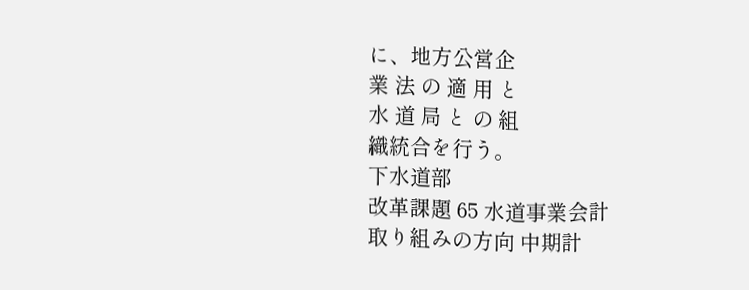に、地方公営企
業 法 の 適 用 と
水 道 局 と の 組
織統合を行う。
下水道部
改革課題 65 水道事業会計
取り組みの方向 中期計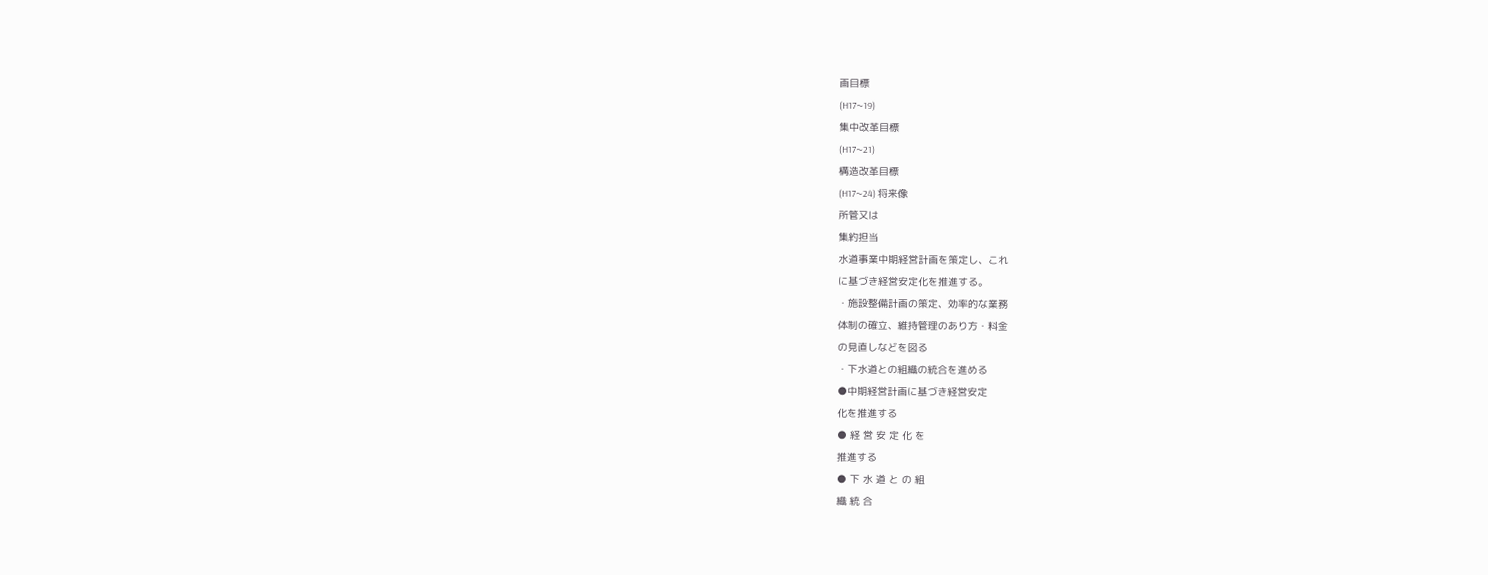画目標
(H17∼19)
集中改革目標
(H17∼21)
構造改革目標
(H17∼24) 将来像
所管又は
集約担当
水道事業中期経営計画を策定し、これ
に基づき経営安定化を推進する。
・施設整備計画の策定、効率的な業務
体制の確立、維持管理のあり方・料金
の見直しなどを図る
・下水道との組織の統合を進める
●中期経営計画に基づき経営安定
化を推進する
● 経 営 安 定 化 を
推進する
● 下 水 道 と の 組
織 統 合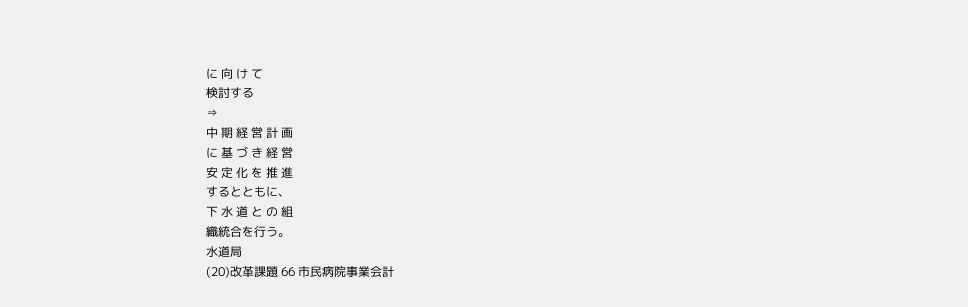に 向 け て
検討する
⇒
中 期 経 営 計 画
に 基 づ き 経 営
安 定 化 を 推 進
するとともに、
下 水 道 と の 組
織統合を行う。
水道局
(20)改革課題 66 市民病院事業会計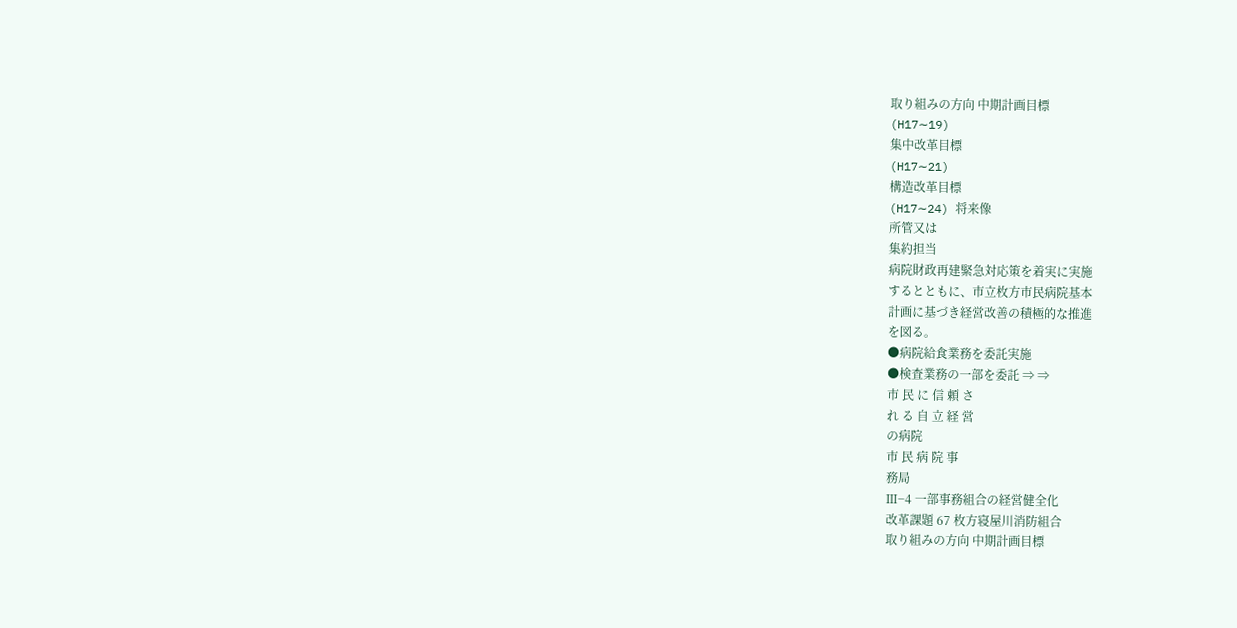取り組みの方向 中期計画目標
(H17∼19)
集中改革目標
(H17∼21)
構造改革目標
(H17∼24) 将来像
所管又は
集約担当
病院財政再建緊急対応策を着実に実施
するとともに、市立枚方市民病院基本
計画に基づき経営改善の積極的な推進
を図る。
●病院給食業務を委託実施
●検査業務の一部を委託 ⇒ ⇒
市 民 に 信 頼 さ
れ る 自 立 経 営
の病院
市 民 病 院 事
務局
Ⅲ−4 一部事務組合の経営健全化
改革課題 67 枚方寝屋川消防組合
取り組みの方向 中期計画目標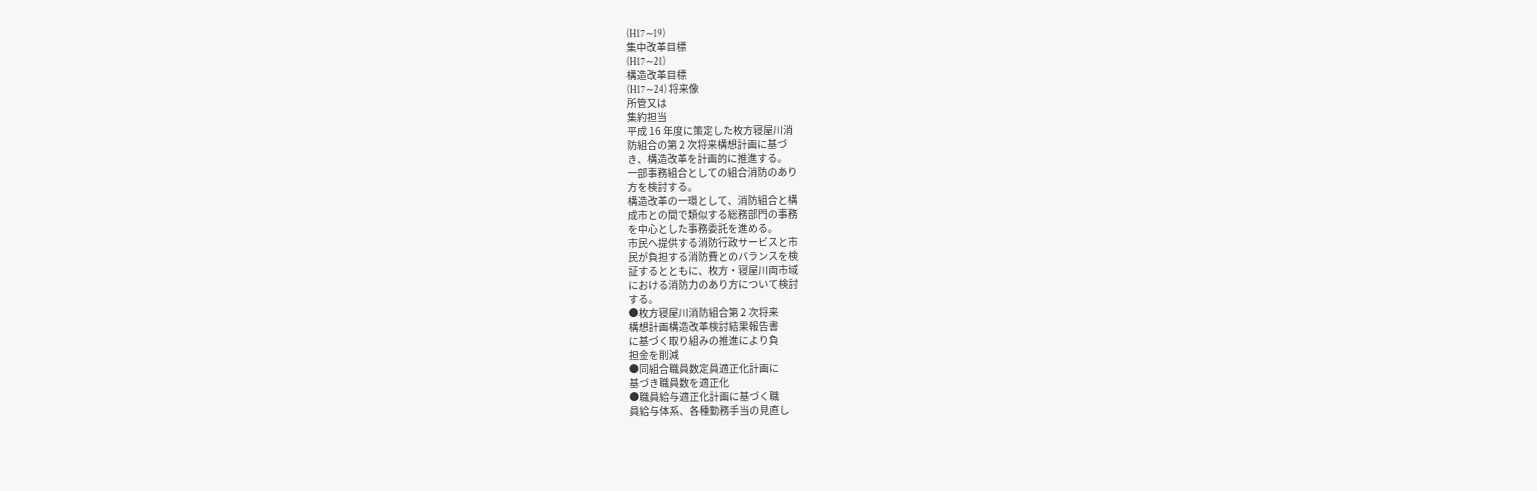(H17∼19)
集中改革目標
(H17∼21)
構造改革目標
(H17∼24) 将来像
所管又は
集約担当
平成 16 年度に策定した枚方寝屋川消
防組合の第 2 次将来構想計画に基づ
き、構造改革を計画的に推進する。
一部事務組合としての組合消防のあり
方を検討する。
構造改革の一環として、消防組合と構
成市との間で類似する総務部門の事務
を中心とした事務委託を進める。
市民へ提供する消防行政サービスと市
民が負担する消防費とのバランスを検
証するとともに、枚方・寝屋川両市域
における消防力のあり方について検討
する。
●枚方寝屋川消防組合第 2 次将来
構想計画構造改革検討結果報告書
に基づく取り組みの推進により負
担金を削減
●同組合職員数定員適正化計画に
基づき職員数を適正化
●職員給与適正化計画に基づく職
員給与体系、各種勤務手当の見直し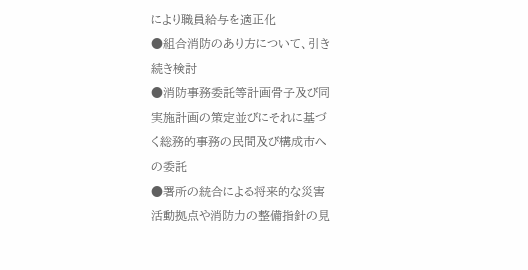により職員給与を適正化
●組合消防のあり方について、引き
続き検討
●消防事務委託等計画骨子及び同
実施計画の策定並びにそれに基づ
く総務的事務の民間及び構成市へ
の委託
●署所の統合による将来的な災害
活動拠点や消防力の整備指針の見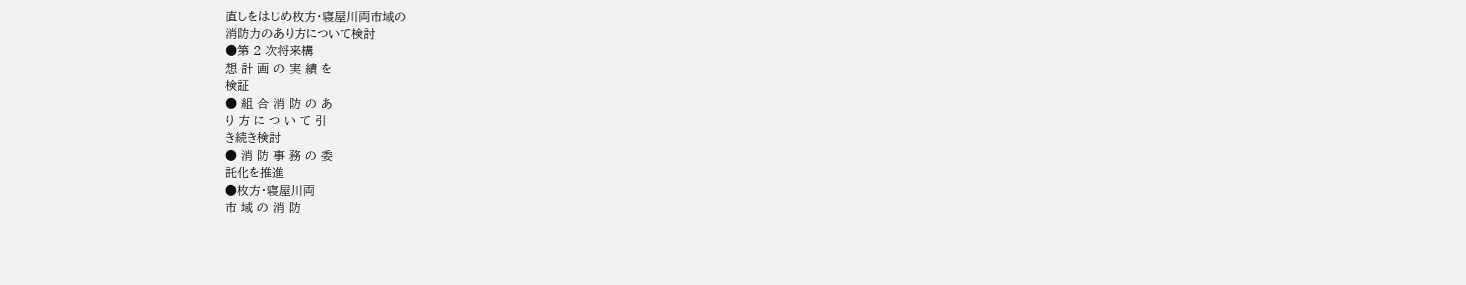直しをはじめ枚方・寝屋川両市域の
消防力のあり方について検討
●第 2 次将来構
想 計 画 の 実 績 を
検証
● 組 合 消 防 の あ
り 方 に つ い て 引
き続き検討
● 消 防 事 務 の 委
託化を推進
●枚方・寝屋川両
市 域 の 消 防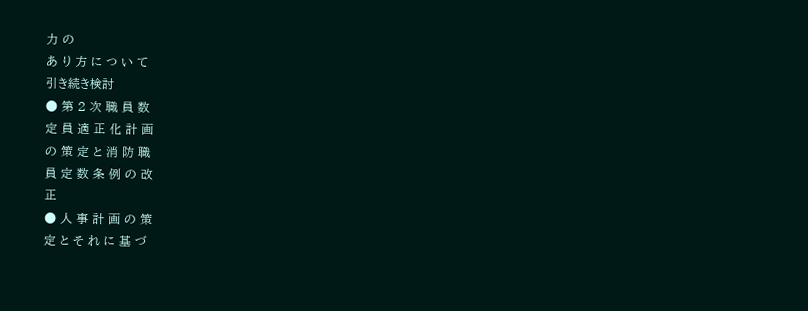力 の
あ り 方 に つ い て
引き続き検討
● 第 2 次 職 員 数
定 員 適 正 化 計 画
の 策 定 と 消 防 職
員 定 数 条 例 の 改
正
● 人 事 計 画 の 策
定 と そ れ に 基 づ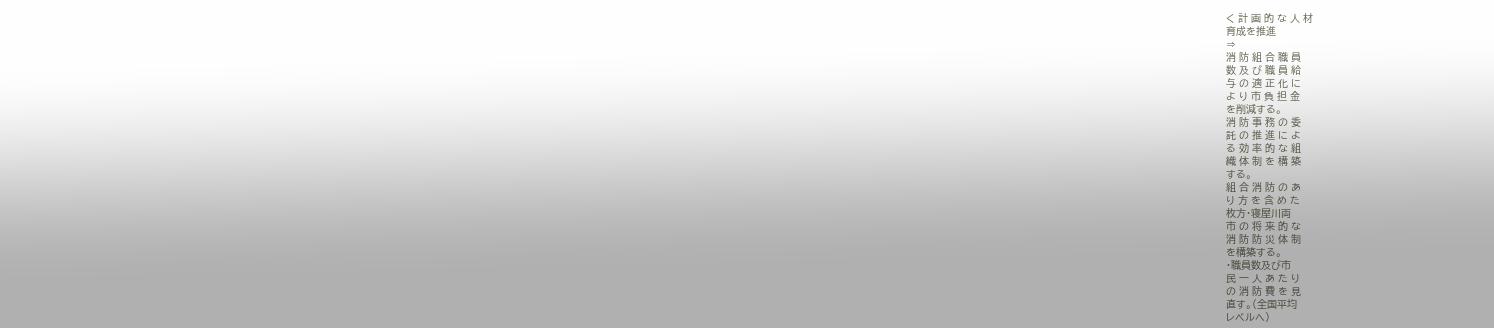く 計 画 的 な 人 材
育成を推進
⇒
消 防 組 合 職 員
数 及 び 職 員 給
与 の 適 正 化 に
よ り 市 負 担 金
を削減する。
消 防 事 務 の 委
託 の 推 進 に よ
る 効 率 的 な 組
織 体 制 を 構 築
する。
組 合 消 防 の あ
り 方 を 含 め た
枚方・寝屋川両
市 の 将 来 的 な
消 防 防 災 体 制
を構築する。
・職員数及び市
民 一 人 あ た り
の 消 防 費 を 見
直す。(全国平均
レベルへ)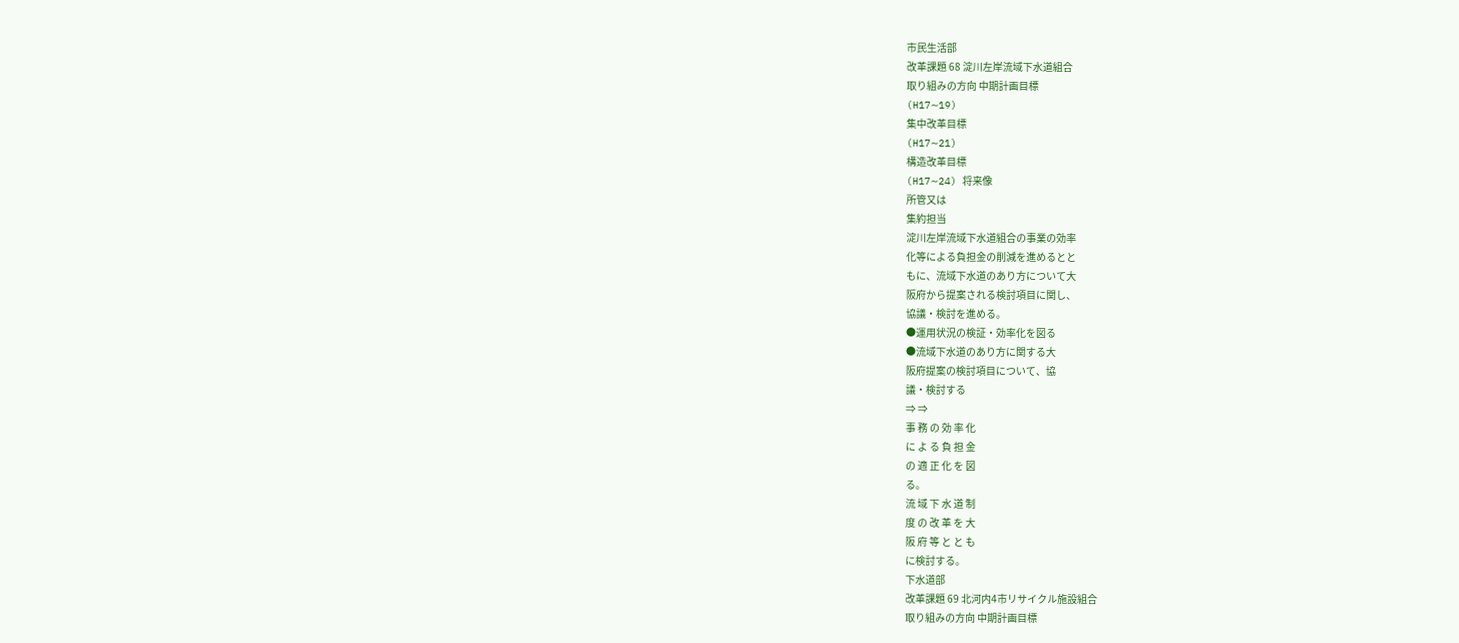市民生活部
改革課題 68 淀川左岸流域下水道組合
取り組みの方向 中期計画目標
(H17∼19)
集中改革目標
(H17∼21)
構造改革目標
(H17∼24) 将来像
所管又は
集約担当
淀川左岸流域下水道組合の事業の効率
化等による負担金の削減を進めるとと
もに、流域下水道のあり方について大
阪府から提案される検討項目に関し、
協議・検討を進める。
●運用状況の検証・効率化を図る
●流域下水道のあり方に関する大
阪府提案の検討項目について、協
議・検討する
⇒ ⇒
事 務 の 効 率 化
に よ る 負 担 金
の 適 正 化 を 図
る。
流 域 下 水 道 制
度 の 改 革 を 大
阪 府 等 と と も
に検討する。
下水道部
改革課題 69 北河内4市リサイクル施設組合
取り組みの方向 中期計画目標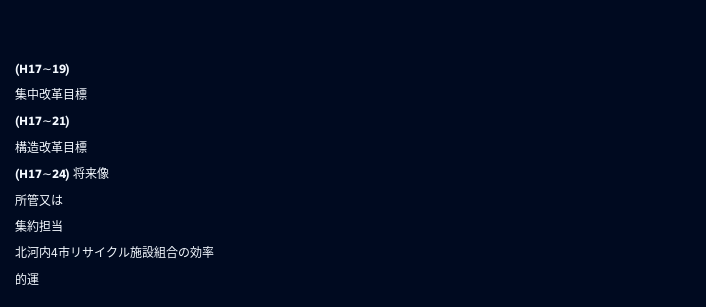(H17∼19)
集中改革目標
(H17∼21)
構造改革目標
(H17∼24) 将来像
所管又は
集約担当
北河内4市リサイクル施設組合の効率
的運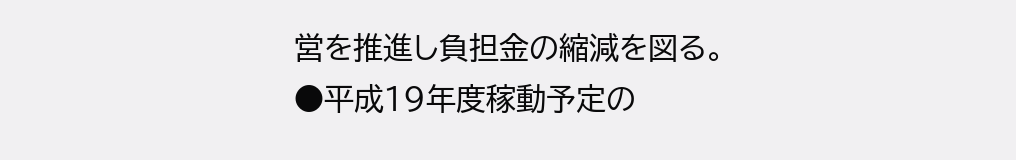営を推進し負担金の縮減を図る。
●平成19年度稼動予定の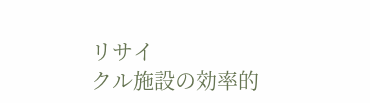リサイ
クル施設の効率的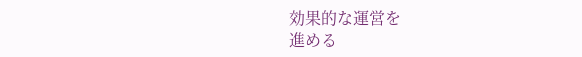効果的な運営を
進める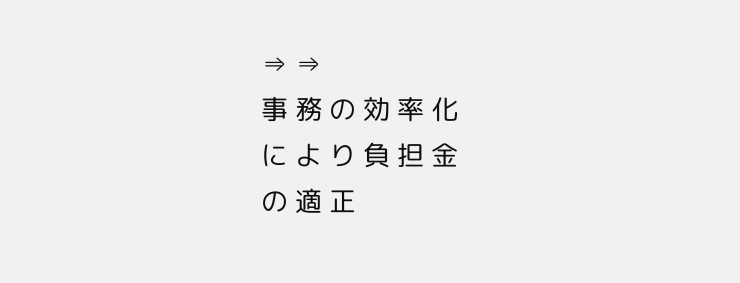⇒ ⇒
事 務 の 効 率 化
に よ り 負 担 金
の 適 正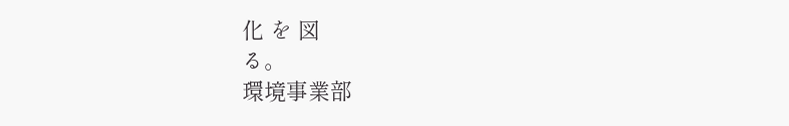化 を 図
る。
環境事業部